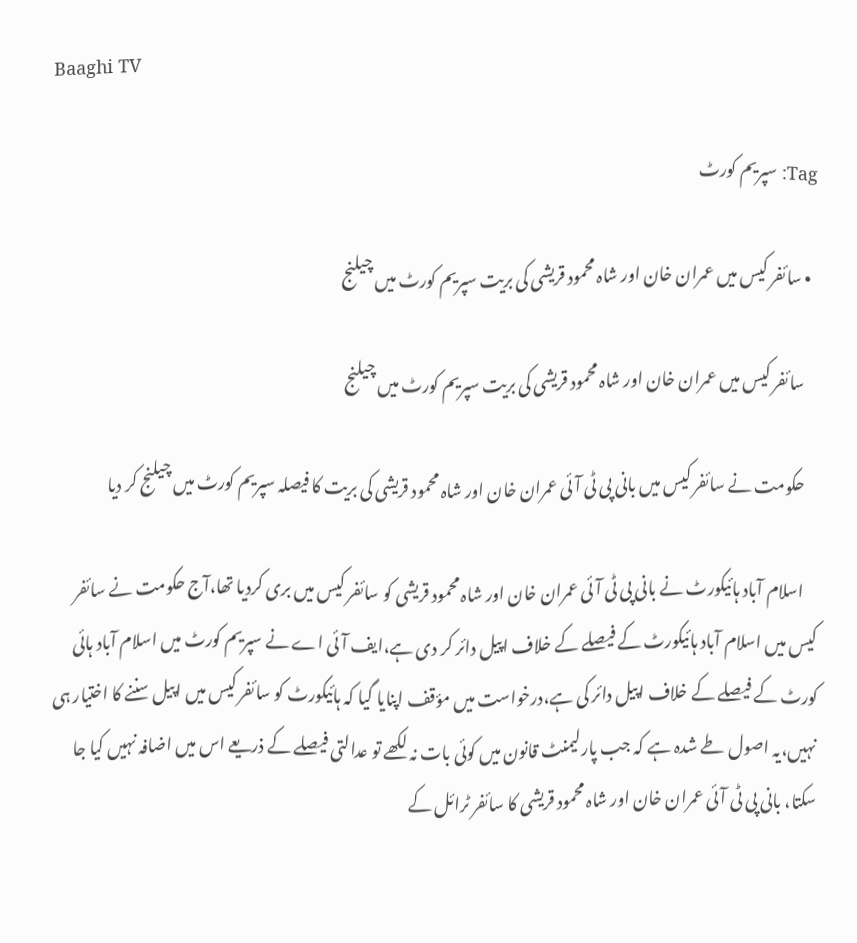Baaghi TV

Tag: سپریم کورٹ

  • سائفر کیس میں عمران خان اور شاہ محمود قریشی کی بریت سپریم کورٹ میں چیلنج

    سائفر کیس میں عمران خان اور شاہ محمود قریشی کی بریت سپریم کورٹ میں چیلنج

    حکومت نے سائفر کیس میں بانی پی ٹی آئی عمران خان اور شاہ محمود قریشی کی بریت کا فیصلہ سپریم کورٹ میں چیلنج کر دیا

    اسلام آباد ہائیکورٹ نے بانی پی ٹی آئی عمران خان اور شاہ محمود قریشی کو سائفر کیس میں بری کردیا تھا،آج حکومت نے سائفر کیس میں اسلام آباد ہائیکورٹ کے فیصلے کے خلاف اپیل دائر کر دی ہے،ایف آئی اے نے سپریم کورٹ میں اسلام آباد ہائی کورٹ کے فیصلے کے خلاف اپیل دائر کی ہے،درخواست میں مؤقف اپنایا گیا کہ ہائیکورٹ کو سائفر کیس میں اپیل سننے کا اختیار ہی نہیں،یہ اصول طے شدہ ہے کہ جب پارلیمنٹ قانون میں کوئی بات نہ لکھے تو عدالتی فیصلے کے ذریعے اس میں اضافہ نہیں کیا جا سکتا، بانی پی ٹی آئی عمران خان اور شاہ محمود قریشی کا سائفر ٹرائل کے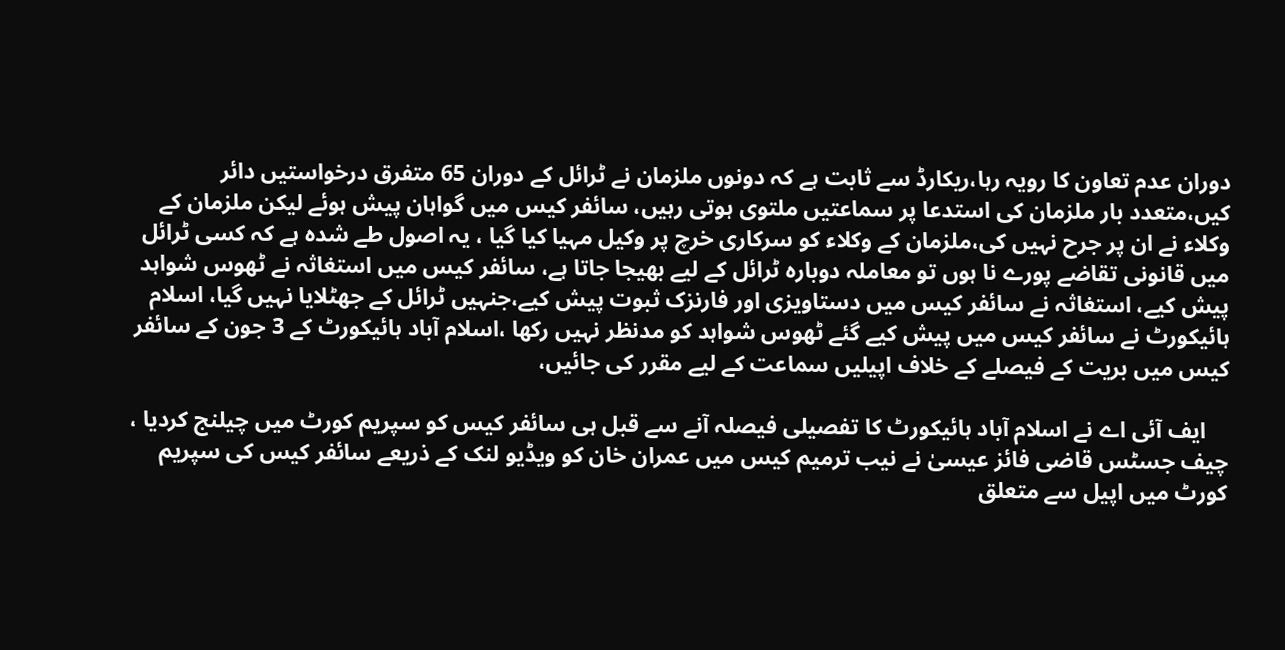دوران عدم تعاون کا رویہ رہا،ریکارڈ سے ثابت ہے کہ دونوں ملزمان نے ٹرائل کے دوران 65 متفرق درخواستیں دائر کیں،متعدد بار ملزمان کی استدعا پر سماعتیں ملتوی ہوتی رہیں، سائفر کیس میں گواہان پیش ہوئے لیکن ملزمان کے وکلاء نے ان پر جرح نہیں کی،ملزمان کے وکلاء کو سرکاری خرچ پر وکیل مہیا کیا گیا ، یہ اصول طے شدہ ہے کہ کسی ٹرائل میں قانونی تقاضے پورے نا ہوں تو معاملہ دوبارہ ٹرائل کے لیے بھیجا جاتا ہے، سائفر کیس میں استغاثہ نے ٹھوس شواہد پیش کیے، استغاثہ نے سائفر کیس میں دستاویزی اور فارنزک ثبوت پیش کیے،جنہیں ٹرائل کے جھٹلایا نہیں گیا، اسلام ہائیکورٹ نے سائفر کیس میں پیش کیے گئے ٹھوس شواہد کو مدنظر نہیں رکھا ،اسلام آباد ہائیکورٹ کے 3 جون کے سائفر کیس میں بریت کے فیصلے کے خلاف اپیلیں سماعت کے لیے مقرر کی جائیں،

    ایف آئی اے نے اسلام آباد ہائیکورٹ کا تفصیلی فیصلہ آنے سے قبل ہی سائفر کیس کو سپریم کورٹ میں چیلنج کردیا ، چیف جسٹس قاضی فائز عیسیٰ نے نیب ترمیم کیس میں عمران خان کو ویڈیو لنک کے ذریعے سائفر کیس کی سپریم کورٹ میں اپیل سے متعلق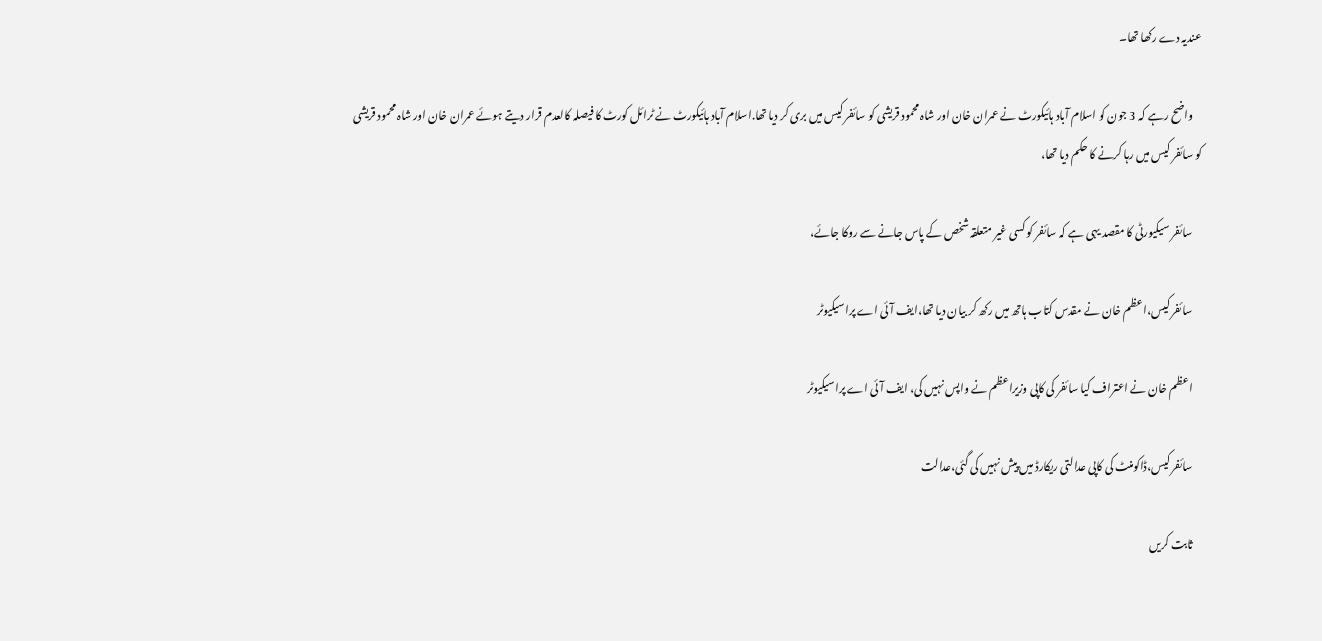عندیہ دے رکھا تھا۔

    واضح رہے کہ 3 جون کو اسلام آباد ہائیکورٹ نے عمران خان اور شاہ محمود قریشی کو سائفر کیس میں بری کر دیا تھا.اسلام آباد ہائیکورٹ نے ٹرائل کورٹ کا فیصلہ کالعدم قرار دیتے ہوئے عمران خان اور شاہ محمود قریشی کو سائفر کیس میں رہا کرنے کا حکم دیا تھا،

    سائفر سیکیورٹی کا مقصد یہی ہے کہ سائفر کو کسی غیر متعلقہ شخص کے پاس جانے سے روکا جائے،

    سائفر کیس،اعظم خان نے مقدس کتاب ہاتھ میں رکھ کر بیان دیا تھا،ایف آئی اے پراسیکیوٹر

    اعظم خان نے اعتراف کیا سائفر کی کاپی وزیراعظم نے واپس نہیں کی، ایف آئی اے پراسیکیوٹر

    سائفر کیس،ڈاکومنٹ کی کاپی عدالتی ریکارڈ میں پیش نہیں کی گئی،عدالت

    ثابت کریں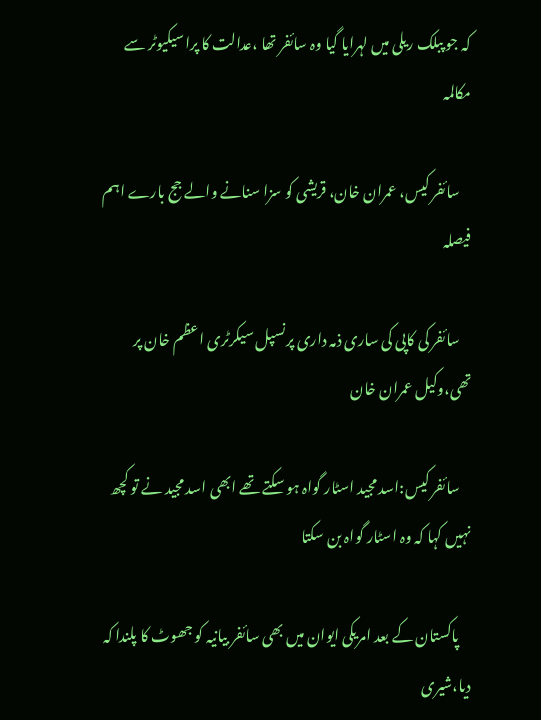کہ جو پبلک ریلی میں لہرایا گیا وہ سائفر تھا ،عدالت کا پراسیکیوٹر سے مکالمہ

    سائفر کیس، عمران خان، قریشی کو سزا سنانے والے جج بارے اہم فیصلہ

    سائفر کی کاپی کی ساری ذمہ داری پرنسپل سیکرٹری اعظم خان پر تھی،وکیل عمران خان

    سائفر کیس:اسد مجید اسٹار گواہ ہو سکتے تھے ابھی اسد مجید نے تو کچھ نہیں کہا کہ وہ اسٹار گواہ بن سکتا

    پاکستان کے بعد امریکی ایوان میں بھی سائفر بیانیہ کو جھوٹ کا پلندا کہ دیا،شیری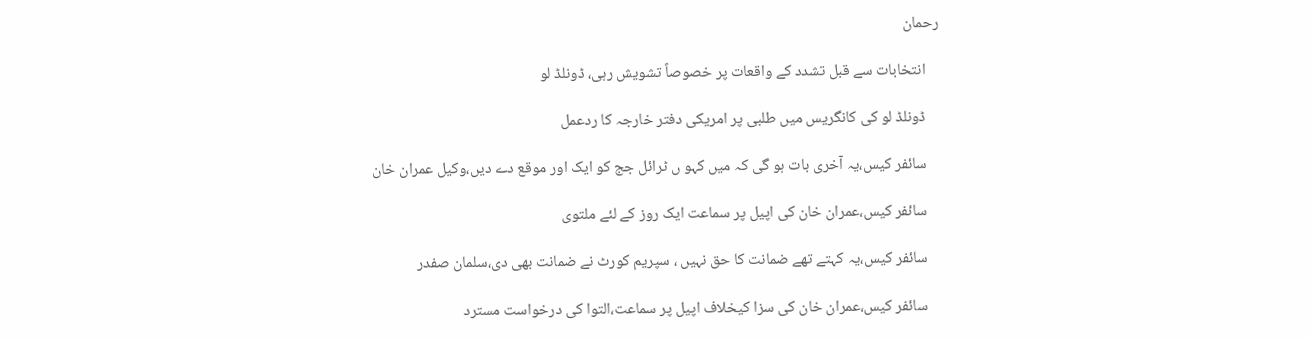رحمان

    انتخابات سے قبل تشدد کے واقعات پر خصوصاً تشویش رہی، ڈونلڈ لو

    ڈونلڈ لو کی کانگریس میں طلبی پر امریکی دفتر خارجہ کا ردعمل

    سائفر کیس،یہ آخری بات ہو گی کہ میں کہو ں ٹرائل جج کو ایک اور موقع دے دیں،وکیل عمران خان

    سائفر کیس،عمران خان کی اپیل پر سماعت ایک روز کے لئے ملتوی

    سائفر کیس،یہ کہتے تھے ضمانت کا حق نہیں ، سپریم کورٹ نے ضمانت بھی دی،سلمان صفدر

    سائفر کیس،عمران خان کی سزا کیخلاف اپیل پر سماعت،التوا کی درخواست مسترد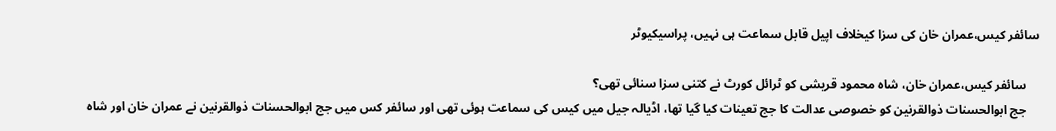سائفر کیس،عمران خان کی سزا کیخلاف اپیل قابل سماعت ہی نہیں، پراسیکیوٹر

    سائفر کیس،عمران خان، شاہ محمود قریشی کو ٹرائل کورٹ نے کتنی سزا سنائی تھی؟
    جج ابوالحسنات ذوالقرنین کو خصوصی عدالت کا جج تعینات کیا گیا تھا، اڈیالہ جیل میں کیس کی سماعت ہوئی تھی اور سائفر کس میں جج ابوالحسنات ذوالقرنین نے عمران خان اور شاہ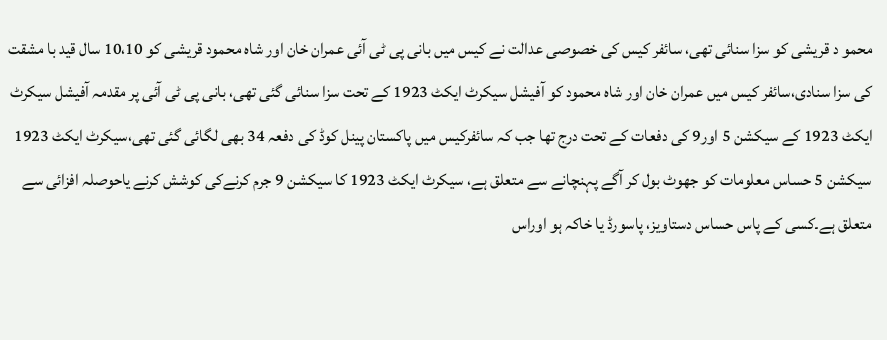محمو د قریشی کو سزا سنائی تھی، سائفر کیس کی خصوصی عدالت نے کیس میں بانی پی ٹی آئی عمران خان اور شاہ محمود قریشی کو 10،10 سال قید با مشقت کی سزا سنادی،سائفر کیس میں عمران خان اور شاہ محمود کو آفیشل سیکرٹ ایکٹ 1923 کے تحت سزا سنائی گئی تھی، بانی پی ٹی آئی پر مقدمہ آفیشل سیکرٹ ایکٹ 1923 کے سیکشن 5 اور9 کی دفعات کے تحت درج تھا جب کہ سائفرکیس میں پاکستان پینل کوڈ کی دفعہ 34 بھی لگائی گئی تھی،سیکرٹ ایکٹ 1923 سیکشن 5 حساس معلومات کو جھوٹ بول کر آگے پہنچانے سے متعلق ہے، سیکرٹ ایکٹ 1923 کا سیکشن 9 جرم کرنےکی کوشش کرنے یاحوصلہ افزائی سے متعلق ہے۔کسی کے پاس حساس دستاویز، پاسورڈ یا خاکہ ہو اوراس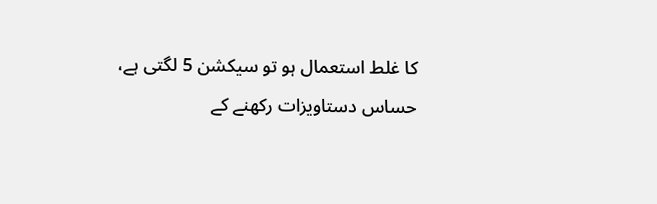کا غلط استعمال ہو تو سیکشن 5 لگتی ہے، حساس دستاویزات رکھنے کے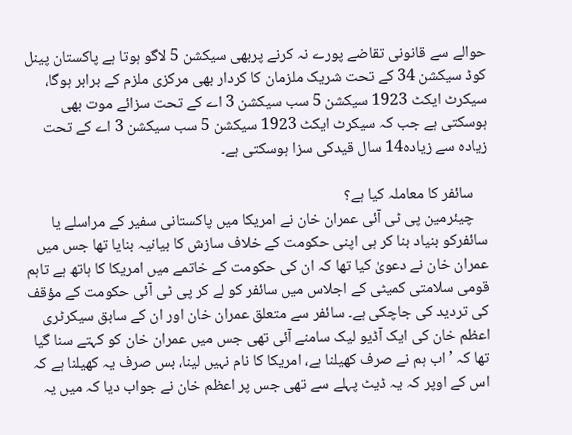حوالے سے قانونی تقاضے پورے نہ کرنے پربھی سیکشن 5 لاگو ہوتا ہے پاکستان پینل کوڈ سیکشن 34 کے تحت شریک ملزمان کا کردار بھی مرکزی ملزم کے برابر ہوگا، سیکرٹ ایکٹ 1923 سیکشن 5 سب سیکشن 3 اے کے تحت سزائے موت بھی ہوسکتی ہے جب کہ سیکرٹ ایکٹ 1923 سیکشن 5 سب سیکشن 3 اے کے تحت زیادہ سے زیادہ14 سال قیدکی سزا ہوسکتی ہے۔

    سائفر کا معاملہ کیا ہے؟
    چیئرمین پی ٹی آئی عمران خان نے امریکا میں پاکستانی سفیر کے مراسلے یا سائفرکو بنیاد بنا کر ہی اپنی حکومت کے خلاف سازش کا بیانیہ بنایا تھا جس میں عمران خان نے دعویٰ کیا تھا کہ ان کی حکومت کے خاتمے میں امریکا کا ہاتھ ہے تاہم قومی سلامتی کمیٹی کے اجلاس میں سائفر کو لے کر پی ٹی آئی حکومت کے مؤقف کی تردید کی جاچکی ہے۔ سائفر سے متعلق عمران خان اور ان کے سابق سیکرٹری اعظم خان کی ایک آڈیو لیک سامنے آئی تھی جس میں عمران خان کو کہتے سنا گیا تھا کہ ’اب ہم نے صرف کھیلنا ہے، امریکا کا نام نہیں لینا، بس صرف یہ کھیلنا ہے کہ اس کے اوپر کہ یہ ڈیٹ پہلے سے تھی جس پر اعظم خان نے جواب دیا کہ میں یہ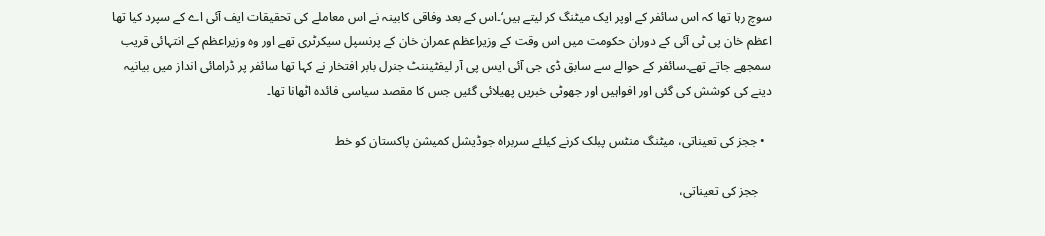سوچ رہا تھا کہ اس سائفر کے اوپر ایک میٹنگ کر لیتے ہیں‘۔اس کے بعد وفاقی کابینہ نے اس معاملے کی تحقیقات ایف آئی اے کے سپرد کیا تھا اعظم خان پی ٹی آئی کے دوران حکومت میں اس وقت کے وزیراعظم عمران خان کے پرنسپل سیکرٹری تھے اور وہ وزیراعظم کے انتہائی قریب سمجھے جاتے تھے۔سائفر کے حوالے سے سابق ڈی جی آئی ایس پی آر لیفٹیننٹ جنرل بابر افتخار نے کہا تھا سائفر پر ڈرامائی انداز میں بیانیہ دینے کی کوشش کی گئی اور افواہیں اور جھوٹی خبریں پھیلائی گئیں جس کا مقصد سیاسی فائدہ اٹھانا تھا۔

  • ججز کی تعیناتی، میٹنگ منٹس پبلک کرنے کیلئے سربراہ جوڈیشل کمیشن پاکستان کو خط

    ججز کی تعیناتی،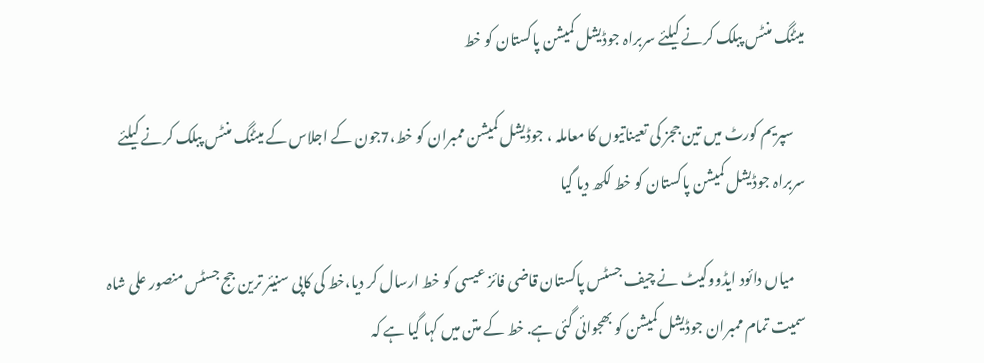میٹنگ منٹس پبلک کرنے کیلئے سربراہ جوڈیشل کمیشن پاکستان کو خط

    سپریم کورٹ میں تین ججز کی تعیناتیوں کا معاملہ ، جوڈیشل کمیشن ممبران کو خط،7جون کے اجلاس کے میٹنگ منٹس پبلک کرنے کیلئے سربراہ جوڈیشل کمیشن پاکستان کو خط لکھ دیا گیا

    میاں دائود ایڈووکیٹ نے چیف جسٹس پاکستان قاضی فائز عیسی کو خط ارسال کر دیا،خط کی کاپی سنیئر ترین جج جسٹس منصور علی شاہ سمیت تمام ممبران جوڈیشل کمیشن کو بھجوائی گئی ہے. خط کے متن میں کہا گیا ہے کہ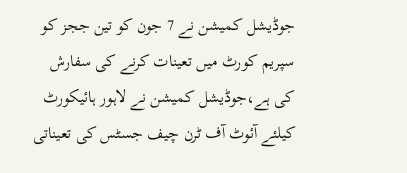جوڈیشل کمیشن نے 7 جون کو تین ججز کو سپریم کورٹ میں تعینات کرنے کی سفارش کی ہے،جوڈیشل کمیشن نے لاہور ہائیکورٹ کیلئے آئوٹ آف ٹرن چیف جسٹس کی تعیناتی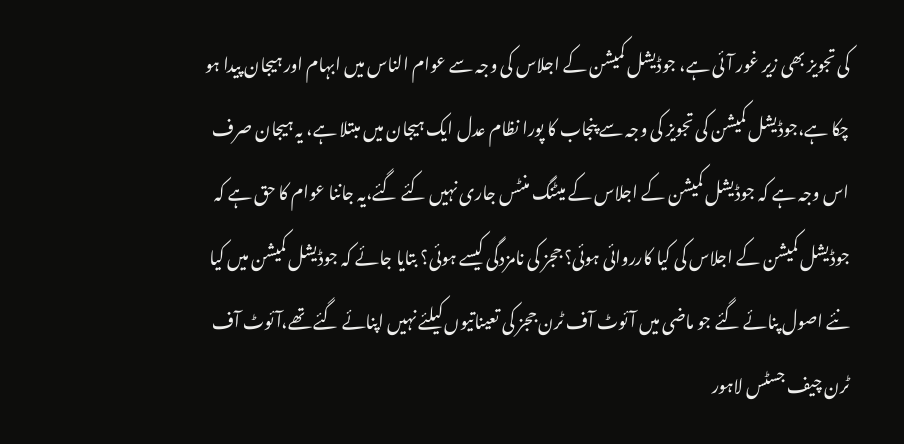کی تجویز بھی زیر غور آئی ہے، جوڈیشل کمیشن کے اجلاس کی وجہ سے عوام الناس میں ابہام اور ہیجان پیدا ہو چکا ہے،جوڈیشل کمیشن کی تجویز کی وجہ سے پنجاب کا پورا نظام عدل ایک ہیجان میں مبتلا ہے، یہ ہیجان صرف اس وجہ ہے کہ جوڈیشل کمیشن کے اجلاس کے میٹنگ منٹس جاری نہیں کئے گئے،یہ جاننا عوام کا حق ہے کہ جوڈیشل کمیشن کے اجلاس کی کیا کارروائی ہوئی؟ ججز کی نامزدگی کیسے ہوئی؟ بتایا جائے کہ جوڈیشل کمیشن میں کیا نئے اصول پنائے گئے جو ماضی میں آئوٹ آف ٹرن ججز کی تعیناتیوں کیلئے نہیں اپنائے گئے تھے،آئوٹ آف ٹرن چیف جسٹس لاہور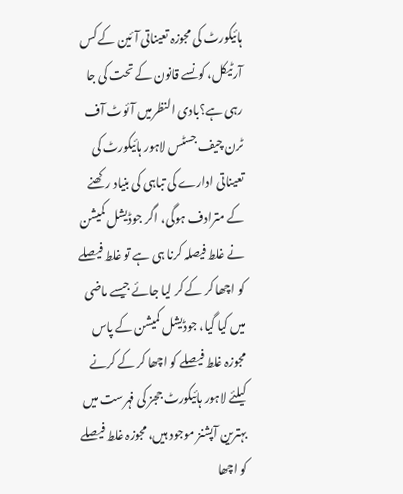ہائیکورٹ کی مجوزہ تعیناتی آئین کے کس آرٹیکل، کونسے قانون کے تحت کی جا رہی ہے؟بادی النظرمیں آئوٹ آف ٹرن چیف جسٹس لاہور ہائیکورٹ کی تعیناتی ادارے کی تباہی کی بنیاد رکھنے کے مترادف ہوگی، اگر جوڈیشل کمیشن نے غلط فیصلہ کرنا ہی ہے تو غلط فیصلے کو اچھا کر کے کر لیا جائے جیسے ماضی میں کیا گیا، جوڈیشل کمیشن کے پاس مجوزہ غلط فیصلے کو اچھا کر کے کرنے کیلئے لاہور ہائیکورٹ ججز کی فہرست میں بہترین آپشنز موجود ہیں، مجوزہ غلط فیصلے کو اچھا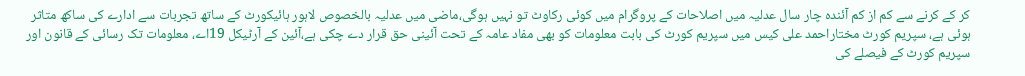کر کے کرنے سے کم از کم آئندہ چار سال عدلیہ میں اصلاحات کے پروگرام میں کوئی رکاوٹ تو نہیں ہوگی،ماضی میں عدلیہ بالخصوص لاہور ہائیکورٹ کے ساتھ تجربات سے ادارے کی ساکھ متاثر ہوئی ہے، سپریم کورٹ مختاراحمد علی کیس میں سپریم کورٹ کی بابت معلومات کو بھی مفاد عامہ کے تحت آئینی حق قرار دے چکی ہے،آئین کے آرٹیکل 19اے، معلومات تک رسائی کے قانون اور سپریم کورٹ کے فیصلے کی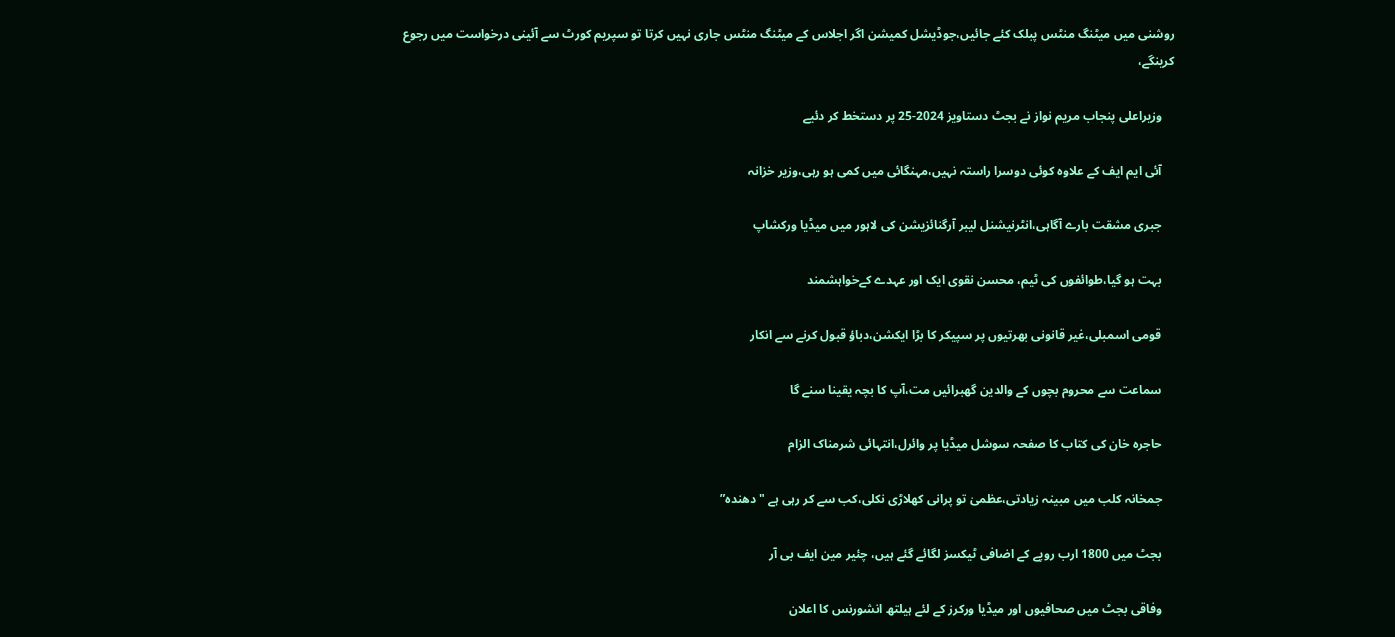روشنی میں میٹنگ منٹس پبلک کئے جائیں،جوڈیشل کمیشن اگر اجلاس کے میٹنگ منٹس جاری نہیں کرتا تو سپریم کورٹ سے آئینی درخواست میں رجوع کرینگے،

    وزیراعلی پنجاب مریم نواز نے بجٹ دستاویز 2024-25 پر دستخط کر دئیے

    آئی ایم ایف کے علاوہ کوئی دوسرا راستہ نہیں،مہنگائی میں کمی ہو رہی،وزیر خزانہ

    جبری مشقت بارے آگاہی،انٹرنیشنل لیبر آرگنائزیشن کی لاہور میں میڈیا ورکشاپ

    بہت ہو گیا،طوائفوں کی ٹیم، محسن نقوی ایک اور عہدے کے‌خواہشمند

    قومی اسمبلی،غیر قانونی بھرتیوں پر سپیکر کا بڑا ایکشن،دباؤ قبول کرنے سے انکار

    سماعت سے محروم بچوں کے والدین گھبرائیں مت،آپ کا بچہ یقینا سنے گا

    حاجرہ خان کی کتاب کا صفحہ سوشل میڈیا پر وائرل،انتہائی شرمناک الزام

    جمخانہ کلب میں مبینہ زیادتی،عظمیٰ تو پرانی کھلاڑی نکلی،کب سے کر رہی ہے "دھندہ”

    بجٹ میں 1800 ارب روپے کے اضافی ٹیکسز لگائے گئے ہیں، چئیر مین ایف بی آر

    وفاقی بجٹ میں صحافیوں اور میڈیا ورکرز کے لئے ہیلتھ انشورنس کا اعلان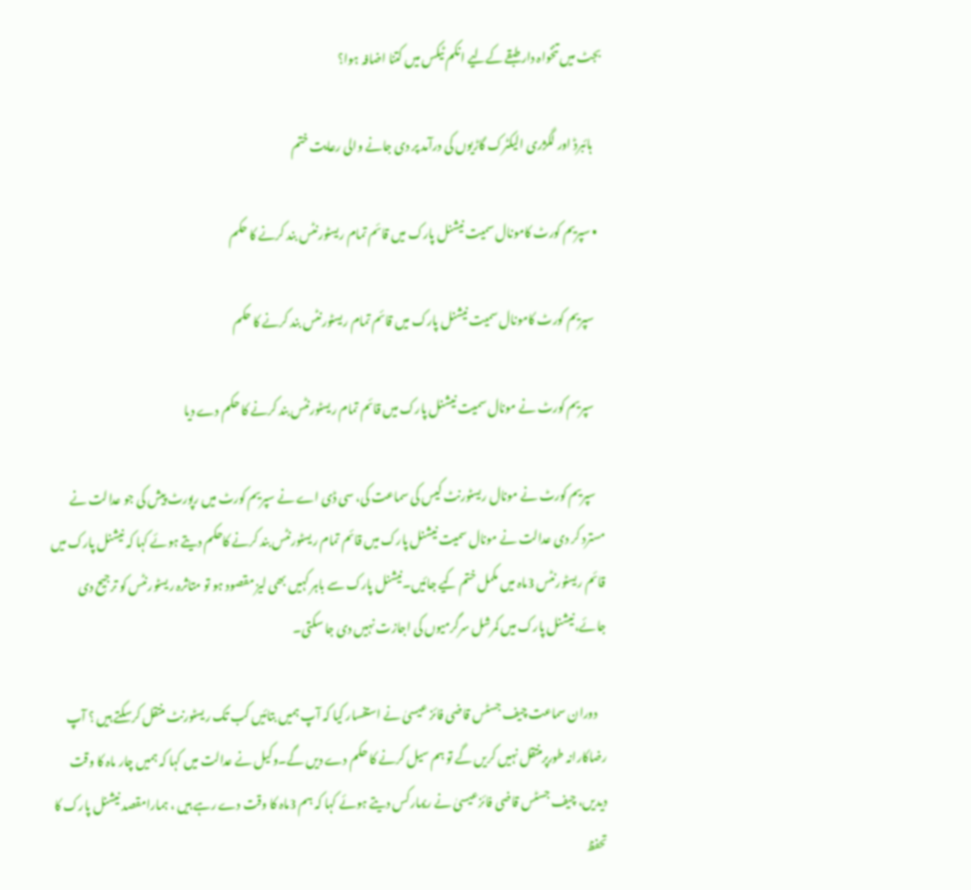بجٹ میں تنخواہ دار طبقے کےلیے انکم ٹیکس میں کتنا اضافہ ہوا؟

    ہائبرڈ اور لگژری الیکٹرک گاڑیوں کی درآمد پر دی جانے والی رعایت ختم

  • سپریم کورٹ کامونال سمیت نیشنل پارک میں قائم تمام ریسٹورنٹس بند کرنے کا حکم

    سپریم کورٹ کامونال سمیت نیشنل پارک میں قائم تمام ریسٹورنٹس بند کرنے کا حکم

    سپریم کورٹ نے مونال سمیت نیشنل پارک میں قائم تمام ریسٹورنٹس بند کرنے کا حکم دے دیا

    سپریم کورٹ نے مونال ریسٹورنٹ کیس کی سماعت کی، سی ڈی اے نے سپریم کورٹ میں رپورٹ پیش کی جو عدالت نے مسترد کر دی عدالت نے مونال سمیت نیشنل پارک میں قائم تمام ریسٹورنٹس بند کرنے کاحکم دیتے ہوئے کہا کہ نیشنل پارک میں قائم ریسٹورنٹس 3ماہ میں مکمل ختم کیے جائیں۔نیشنل پارک سے باہر کہیں بھی لیز مقصود ہو تو متاثرہ ریسٹورنٹس کو ترجیح دی جائے،نیشنل پارک میں کمرشل سرگرمیوں کی اجازت نہیں دی جا سکتی۔

    دوران سماعت چیف جسٹس قاضی فائز عیسیٰ نے استفسار کیا کہ آپ ہمیں بتائیں کب تک ریسٹورنٹ منتقل کرسکتے ہیں ؟ آپ رضاکارانہ طورپرمنتقل نہیں کریں گے تو ہم سیل کرنے کا حکم دے دیں گے۔وکیل نے عدالت میں کہا کہ ہمیں چار ماہ کا وقت دیدیں، چیف جسٹس قاضی فائزعیسیٰ نے ریمارکس دیتے ہوئے کہا کہ ہم 3ماہ کا وقت دے رہے ہیں ، ہمارامقصد نیشنل پارک کا تحفظ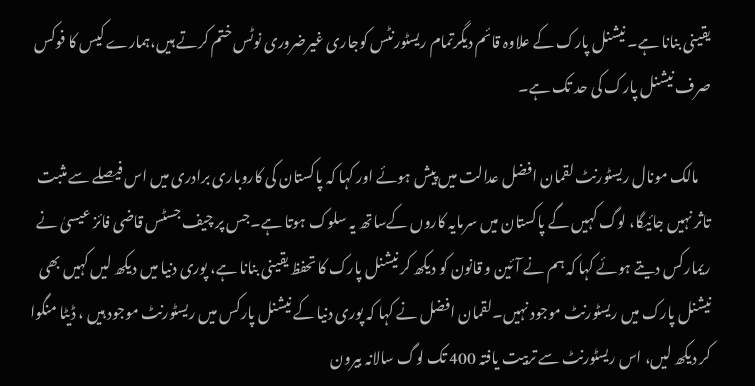یقینی بنانا ہے۔ نیشنل پارک کے علاوہ قائم دیگرتمام ریسٹورنٹس کوجاری غیرضروری نوٹس ختم کرتے ہیں،ہمارے کیس کا فوکس صرف نیشنل پارک کی حد تک ہے۔

    مالک مونال ریسٹورنٹ لقمان افضل عدالت میں پیش ہوئے اور کہا کہ پاکستان کی کاروباری برادری میں اس فیصلے سے مثبت تاثر نہیں جائیگا، لوگ کہیں گے پاکستان میں سرمایہ کاروں کےساتھ یہ سلوک ہوتا ہے۔جس پر چیف جسٹس قاضی فائز عیسیٰ نے ریمارکس دیتے ہوئے کہا کہ ہم نے آئین و قانون کو دیکھ کر نیشنل پارک کا تحفظ یقینی بنانا ہے، پوری دنیا میں دیکھ لیں کہیں بھی نیشنل پارک میں ریسٹورنٹ موجود نہیں۔لقمان افضل نے کہا کہ پوری دنیا کے نیشنل پارکس میں ریسٹورنٹ موجود ہیں ، ڈیٹا منگوا کر دیکھ لیں، اس ریسٹورنٹ سے تربیت یافتہ 400 تک لوگ سالانہ بیرون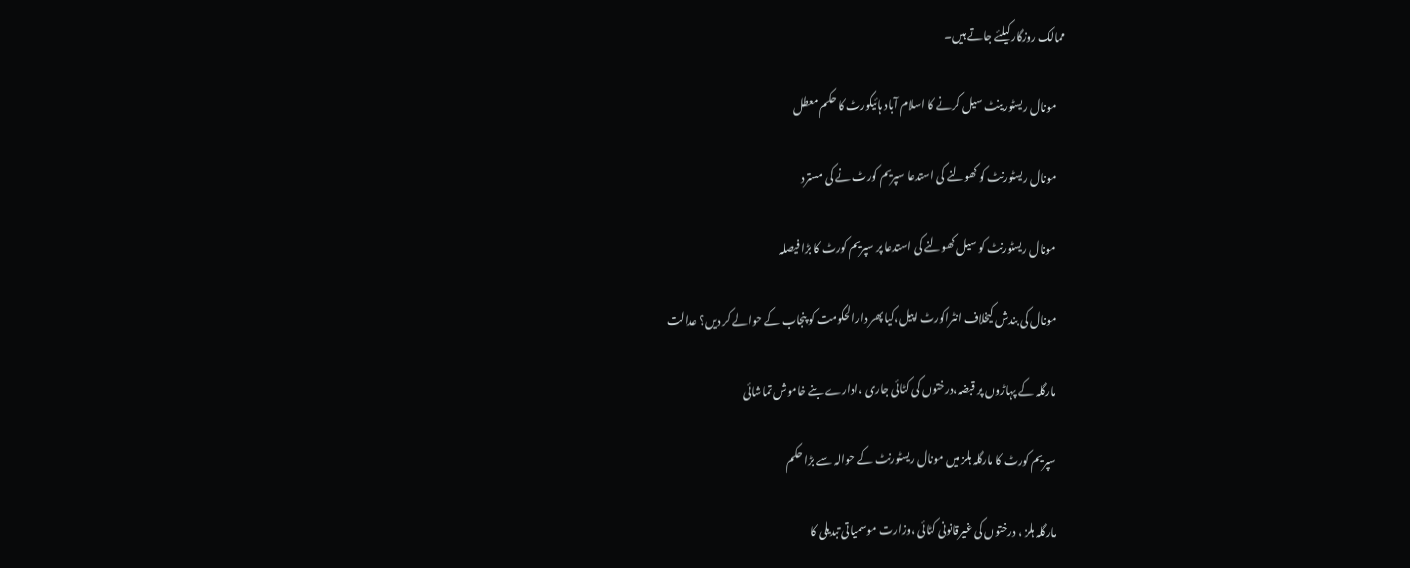ممالک روزگارکیلئے جاتے ہیں۔

    مونال ریسٹورینٹ سیل کرنے کا اسلام آباد ہائیکورٹ کا حکم معطل

    مونال ریسٹورنٹ کو کھولنے کی استدعا سپریم کورٹ نے کی مسترد

    مونال ریسٹورنٹ کو سیل کھولنے کی استدعا پر سپریم کورٹ کا بڑا فیصلہ

    مونال کی بندش کیخلاف انٹراکورٹ اپیل،کیا پھر دارالحکومت کو پنجاب کے حوالے کر دیں؟ عدالت

    مارگلہ کے پہاڑوں پر قبضہ،درختوں کی کٹائی جاری ،ادارے بنے خاموش تماشائی

    سپریم کورٹ کا مارگلہ ہلز میں مونال ریسٹورنٹ کے حوالہ سے بڑا حکم

    مارگلہ ہلز ، درختوں کی غیرقانونی کٹائی ،وزارت موسمیاتی تبدیلی کا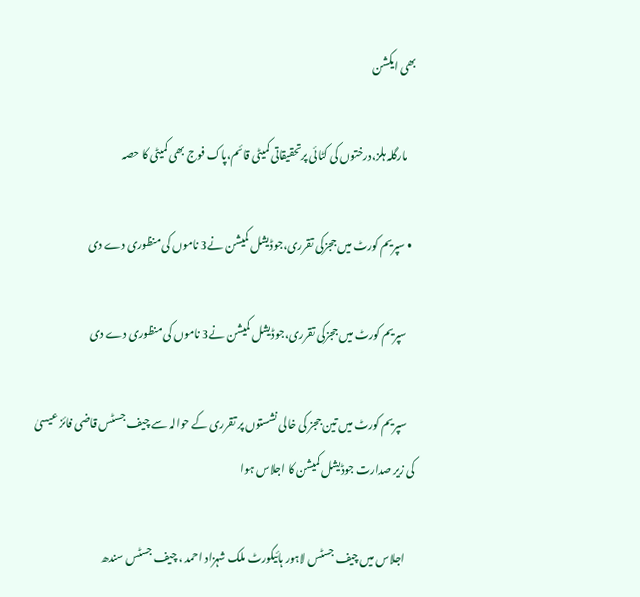بھی ایکشن

    مارگلہ ہلز،درختوں کی کٹائی پرتحقیقاتی کمیٹی قائم،پاک فوج بھی کمیٹی کا حصہ

  • سپریم کورٹ میں ججزکی تقرری،جوڈیشل کمیشن نے3 ناموں کی منظوری دے دی

    سپریم کورٹ میں ججزکی تقرری،جوڈیشل کمیشن نے3 ناموں کی منظوری دے دی

    سپریم کورٹ میں تین ججز کی خالی نشستوں پر تقرری کے حوالہ سے چیف جسٹس قاضی فائز عیسیٰ کی زیر صدارت جوڈیشل کمیشن کا اجلاس ہوا

    اجلاس میں چیف جسٹس لاہور ہائیکورٹ ملک شہزاد احمد ، چیف جسٹس سندھ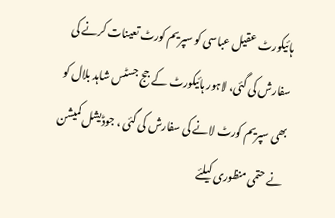ہائیکورٹ عقیل عباسی کو سپریم کورٹ تعینات کرنے کی سفارش کی گئی، لاہور ہائیکورٹ کے جج جسٹس شاہد بلال کو بھی سپریم کورٹ لانے کی سفارش کی گئی ، جوڈیشل کمیشن نے حتمی منظوری کیلئے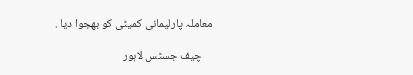معاملہ پارلیمانی کمیٹی کو بھجوا دیا .

    چیف جسٹس لاہور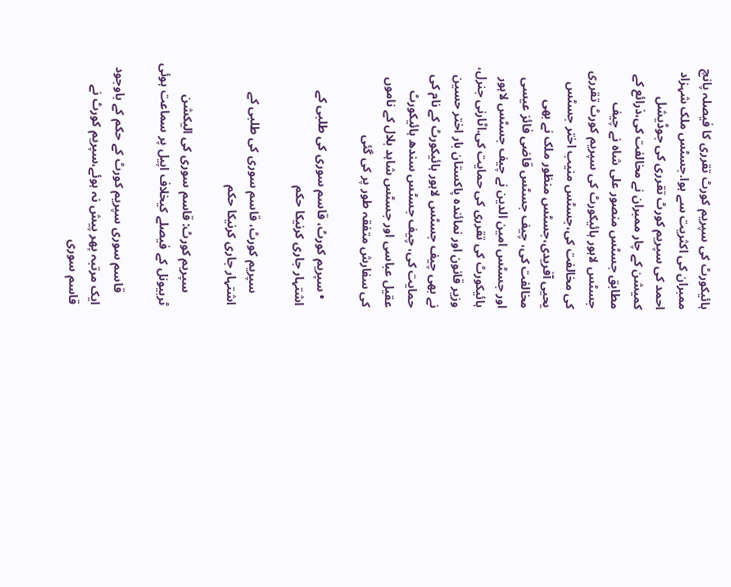ہائیکورٹ کی سپریم کورٹ تقرری کا فیصلہ پانچ ممبران کی اکثریت سے ہوا.جسٹس ملک شہزاد احمد کی سپریم کورٹ تقرری کی جوڈیشل کمیشن کے چار ممبران نے مخالفت کی،ذرائع کے مطابق جسٹس منصور علی شاہ نے چیف جسٹس لاہور ہائیکورٹ کی سپریم کورٹ تقرری کی مخالفت کی،جسٹس منیب اختر جسٹس یحیی آفریدی،جسٹس منظور ملک نے بھی مخالفت کی، چیف جسٹس قاضی فائز عیسی اور جسٹس امین الدین نے چیف جسٹس لاہور ہائیکورٹ کی تقرری کی حمایت کی.اٹارنی جنرل، وزیر قانون اور نمائندہ پاکستان بار اختر حسین نے بھی چیف جسٹس لاہور ہائیکورٹ کے نام کی حمایت کی، چیف جسٹس سندھ ہائیکورٹ عقیل عباسی اور جسٹس شاہد بلال کے ناموں کی سفارش متفقہ طور پر کی گئی

  • سپریم کورٹ، قاسم سوری کی طلبی کے اشتہار جاری کرنیکا حکم

    سپریم کورٹ، قاسم سوری کی طلبی کے اشتہار جاری کرنیکا حکم

    سپریم کورٹ: قاسم سوری کی الیکشن ٹربیونل کے فیصلے کیخلاف اپیل پر سماعت ہوئی

    قاسم سوری سپریم کورٹ کے حکم کے باوجود ایک مرتبہ پھر پیش نہ ہوئے،سپریم کورٹ نے قاسم سوری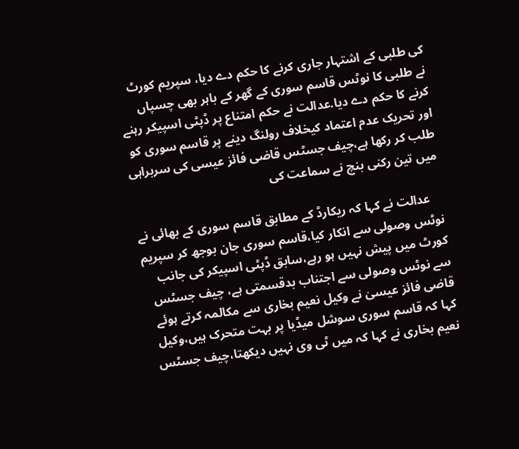کی طلبی کے اشتہار جاری کرنے کا حکم دے دیا، سپریم کورٹ نے طلبی کا نوٹس قاسم سوری کے گھر کے باہر بھی چسپاں کرنے کا حکم دے دیا.عدالت نے حکم امتناع پر ڈپٹی اسپیکر رہنے اور تحریک عدم اعتماد کیخلاف رولنگ دینے پر قاسم سوری کو طلب کر رکھا ہے،چیف جسٹس قاضی فائز عیسی کی سربراہی میں تین رکنی بنچ نے سماعت کی

    عدالت نے کہا کہ ریکارڈ کے مطابق قاسم سوری کے بھائی نے نوٹس وصولی سے انکار کیا،قاسم سوری جان بوجھ کر سپریم کورٹ میں پیش نہیں ہو رہے،سابق ڈپٹی اسپیکر کی جانب سے نوٹس وصولی سے اجتناب بدقسمتی ہے، چیف جسٹس قاضی فائز عیسیٰ نے وکیل نعیم بخاری سے مکالمہ کرتے ہوئے کہا کہ قاسم سوری سوشل میڈیا پر بہت متحرک ہیں،وکیل نعیم بخاری نے کہا کہ میں ٹی وی نہیں دیکھتا،چیف جسٹس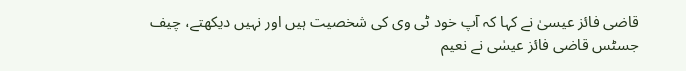قاضی فائز عیسیٰ نے کہا کہ آپ خود ٹی وی کی شخصیت ہیں اور نہیں دیکھتے، چیف جسٹس قاضی فائز عیسٰی نے نعیم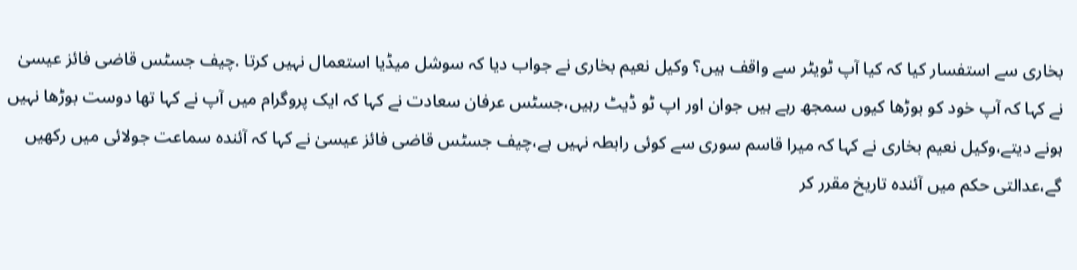بخاری سے استفسار کیا کہ کیا آپ ٹویٹر سے واقف ہیں؟ وکیل نعیم بخاری نے جواب دیا کہ سوشل میڈیا استعمال نہیں کرتا .چیف جسٹس قاضی فائز عیسیٰ نے کہا کہ آپ خود کو بوڑھا کیوں سمجھ رہے ہیں جوان اور اپ ٹو ڈیٹ رہیں،جسٹس عرفان سعادت نے کہا کہ ایک پروگرام میں آپ نے کہا تھا دوست بوڑھا نہیں ہونے دیتے،وکیل نعیم بخاری نے کہا کہ میرا قاسم سوری سے کوئی رابطہ نہیں ہے،چیف جسٹس قاضی فائز عیسیٰ نے کہا کہ آئندہ سماعت جولائی میں رکھیں گے،عدالتی حکم میں آئندہ تاریخ مقرر کر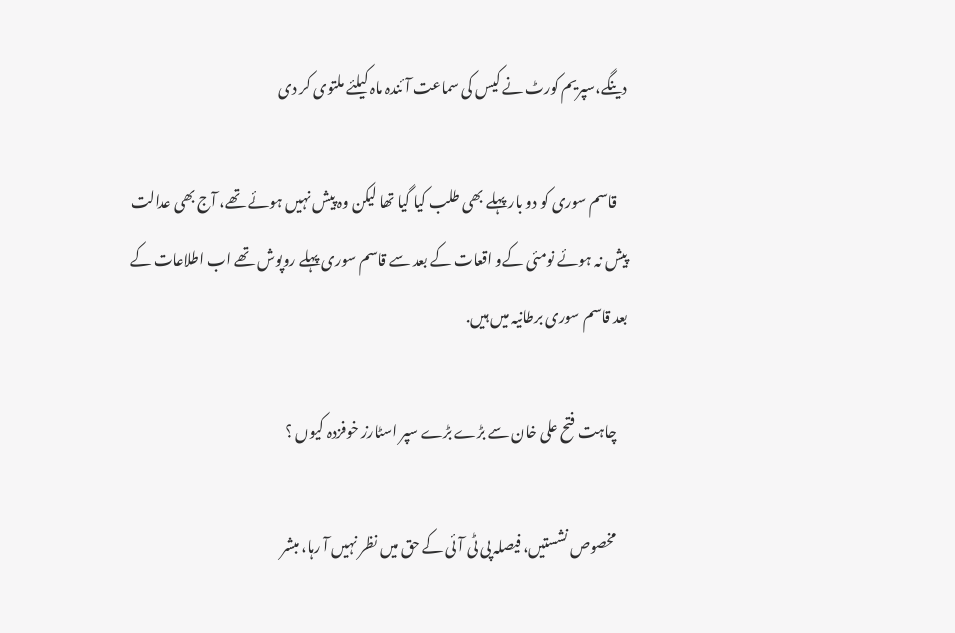دینگے،سپریم کورٹ نے کیس کی سماعت آئندہ ماہ کیلئے ملتوی کر دی

    قاسم سوری کو دو بار پہلے بھی طلب کیا گیا تھا لیکن وہ پیش نہیں ہوئے تھے، آج بھی عدالت پیش نہ ہوئے نومئی کےو اقعات کے بعد سے قاسم سوری پہلے روپوش تھے اب اطلاعات کے بعد قاسم سوری برطانیہ میں ہیں.

    چاہت فتح علی خان سے بڑے بڑے سپر اسٹارز خوفزدہ کیوں ؟

    مخصوص نشستیں، فیصلہ پی ٹی آئی کے حق میں نظر نہیں آ رہا، مبشر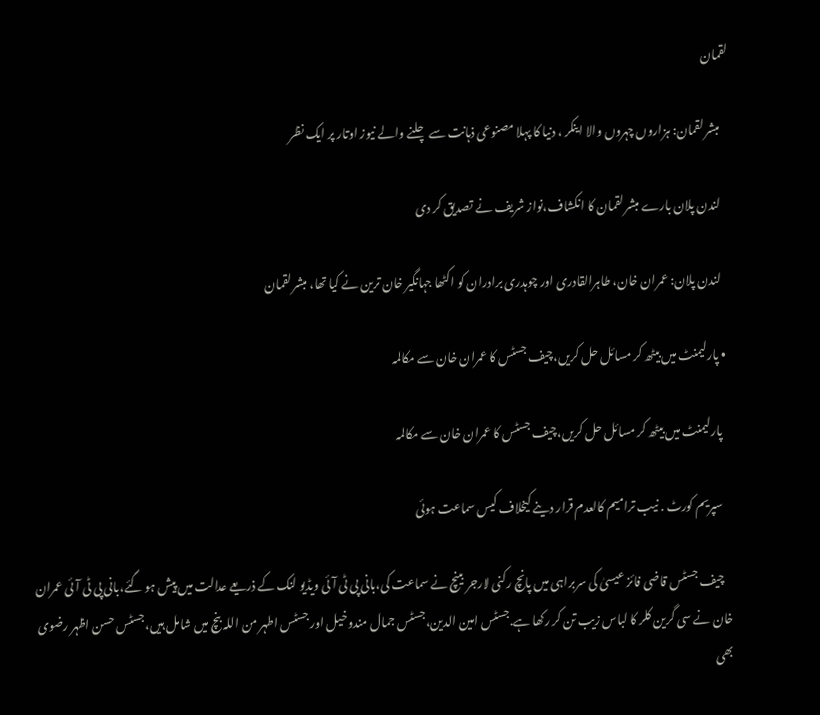لقمان

    مبشر لقمان: ہزاروں چہروں والا اینکر ، دنیا کا پہلا مصنوعی ذہانت سے چلنے والے نیوز اوتار پر ایک نظر

    لندن پلان بارے مبشر لقمان کا انکشاف،نواز شریف نے تصدیق کر دی

    لندن پلان: عمران خان، طاہرالقادری اور چوہدری برادران کو اکٹھا جہانگیر خان ترین نے کیا تھا، مبشر لقمان

  • پارلیمنٹ میں بیٹھ کر مسائل حل کریں،چیف جسٹس کا عمران خان سے مکالمہ

    پارلیمنٹ میں بیٹھ کر مسائل حل کریں،چیف جسٹس کا عمران خان سے مکالمہ

    سپریم کورٹ . نیب ترامیم کالعدم قرار دینے کیخلاف کیس سماعت ہوئی

    چیف جسٹس قاضی فائز عیسیٰ کی سربراہی میں پانچ رکنی لارجر بینچ نے سماعت کی،بانی پی ٹی آئی ویڈیو لنک کے ذریعے عدالت میں پیش ہو گئے،بانی پی ٹی آئی عمران خان نے سی گرین کلر کا لباس زیب تن کر رکھا ہے.جسٹس امین الدین،جسٹس جمال مندوخیل اور جسٹس اطہر من اللہ بنچ میں شامل ہیں،جسٹس حسن اظہر رضوی بھی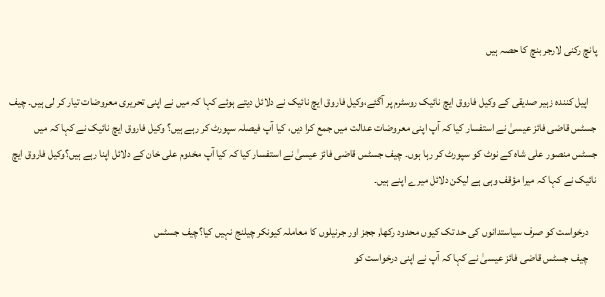پانچ رکنی لارجر بنچ کا حصہ ہیں

    اپیل کنندہ زہیر صدیقی کے وکیل فاروق ایچ نائیک روسٹرم پر آگئے،وکیل فاروق ایچ نائیک نے دلائل دیتے ہوئے کہا کہ میں نے اپنی تحریری معروضات تیار کر لی ہیں۔ چیف جسٹس قاضی فائز عیسیٰ نے استفسار کیا کہ آپ اپنی معروضات عدالت میں جمع کرا دیں، کیا آپ فیصلہ سپورٹ کر رہے ہیں؟ وکیل فاروق ایچ نائیک نے کہا کہ میں جسٹس منصور علی شاہ کے نوٹ کو سپورٹ کر رہا ہوں۔ چیف جسٹس قاضی فائز عیسیٰ نے استفسار کیا کہ کیا آپ مخدوم علی خان کے دلائل اپنا رہے ہیں؟وکیل فاروق ایچ نائیک نے کہا کہ میرا مؤقف وہی ہے لیکن دلائل میرے اپنے ہیں۔

    درخواست کو صرف سیاستدانوں کی حد تک کیوں محدود رکھا, ججز اور جرنیلوں کا معاملہ کیونکر چیلنج نہیں کیا؟چیف جسٹس
    چیف جسٹس قاضی فائز عیسیٰ نے کہا کہ آپ نے اپنی درخواست کو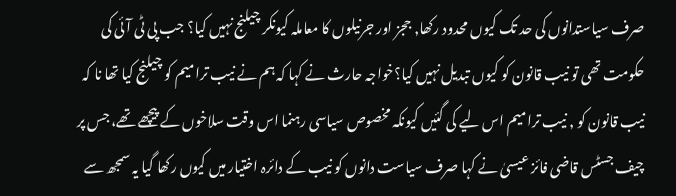صرف سیاستدانوں کی حد تک کیوں محدود رکھا, ججز اور جرنیلوں کا معاملہ کیونکر چیلنج نہیں کیا؟ جب پی ٹی آئی کی حکومت تھی تو نیب قانون کو کیوں تبدیل نہیں کیا؟خواجہ حارث نے کہا کہ ہم نے نیب ترامیم کو چیلنج کیا تھا نا کہ نیب قانون کو , نیب ترامیم اس لیے کی گئیں کیونکہ مخصوص سیاسی رہنما اس وقت سلاخوں کے پیچھے تھے، جس پر چیف جسٹس قاضی فائز عیسیٰ نے کہا صرف سیاست دانوں کو نیب کے دائرہ اختیار میں کیوں رکھا گیا یہ سمجھ سے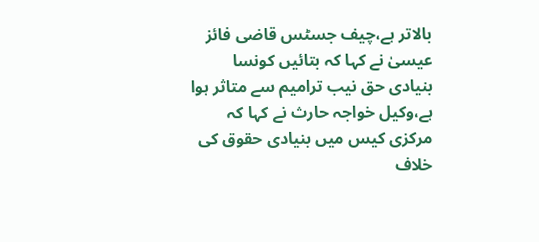بالاتر ہے،چیف جسٹس قاضی فائز عیسیٰ نے کہا کہ بتائیں کونسا بنیادی حق نیب ترامیم سے متاثر ہوا ہے،وکیل خواجہ حارث نے کہا کہ مرکزی کیس میں بنیادی حقوق کی خلاف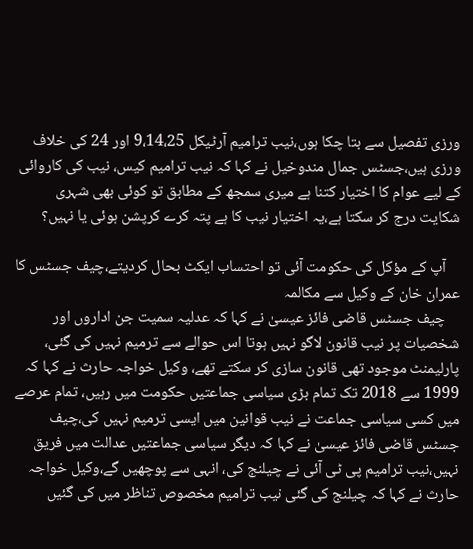ورزی تفصیل سے بتا چکا ہوں،نیب ترامیم آرٹیکل 9،14،25 اور 24 کی خلاف ورزی ہیں،جسٹس جمال مندوخیل نے کہا کہ نیب ترامیم کیس، نیب کی کاروائی کے لیے عوام کا اختیار کتنا ہے میری سمجھ کے مطابق تو کوئی بھی شہری شکایت درج کر سکتا ہے،یہ اختیار نیب کا ہے پتہ کرے کرپشن ہوئی یا نہیں؟

    آپ کے مؤکل کی حکومت آئی تو احتساب ایکٹ بحال کردیتے،چیف جسٹس کا عمران خان کے وکیل سے مکالمہ
    چیف جسٹس قاضی فائز عیسیٰ نے کہا کہ عدلیہ سمیت جن اداروں اور شخصیات پر نیب قانون لاگو نہیں ہوتا اس حوالے سے ترمیم نہیں کی گئی، پارلیمنٹ موجود تھی قانون سازی کر سکتے تھے، وکیل خواجہ حارث نے کہا کہ 1999 سے 2018 تک تمام بڑی سیاسی جماعتیں حکومت میں رہیں، تمام عرصے میں کسی سیاسی جماعت نے نیب قوانین میں ایسی ترمیم نہیں کی،چیف جسٹس قاضی فائز عیسیٰ نے کہا کہ دیگر سیاسی جماعتیں عدالت میں فریق نہیں،نیب ترامیم پی ٹی آئی نے چیلنج کی، انہی سے پوچھیں گے،وکیل خواجہ حارث نے کہا کہ چیلنج کی گئی نیب ترامیم مخصوص تناظر میں کی گئیں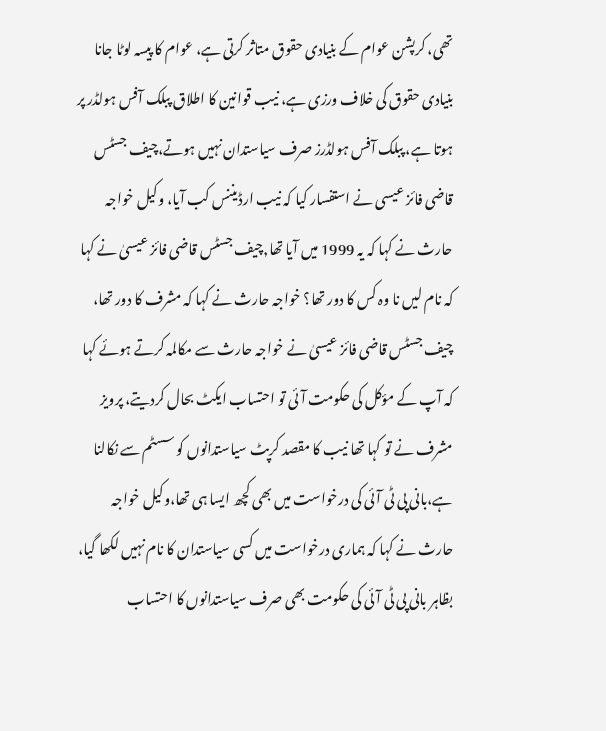تھی، کرپشن عوام کے بنیادی حقوق متاثر کرتی ہے، عوام کا پیسہ لوٹا جانا بنیادی حقوق کی خلاف ورزی ہے، نیب قوانین کا اطلاق پبلک آفس ہولڈر پر ہوتا ہے، پبلک آفس ہولڈرز صرف سیاستدان نہیں ہوتے،چیف جسٹس قاضی فائز عیسی نے استفسار کیا کہ نیب ارڈیننس کب آیا، وکیل خواجہ حارث نے کہا کہ یہ 1999 میں آیا تھا,چیف جسٹس قاضی فائز عیسیٰ نے کہا کہ نام لیں نا وہ کس کا دور تھا؟ خواجہ حارث نے کہا کہ مشرف کا دور تھا، چیف جسٹس قاضی فائز عیسیٰ نے خواجہ حارث سے مکالمہ کرتے ہوئے کہا کہ آپ کے مؤکل کی حکومت آئی تو احتساب ایکٹ بحال کردیتے، پرویز مشرف نے تو کہا تھا نیب کا مقصد کرپٹ سیاستدانوں کو سسٹم سے نکالنا ہے،بانی پی ٹی آئی کی درخواست میں بھی کچھ ایسا ہی تھا،وکیل خواجہ حارث نے کہا کہ ہماری درخواست میں کسی سیاستدان کا نام نہیں لکھا گیا، بظاہر بانی پی ٹی آئی کی حکومت بھی صرف سیاستدانوں کا احتساب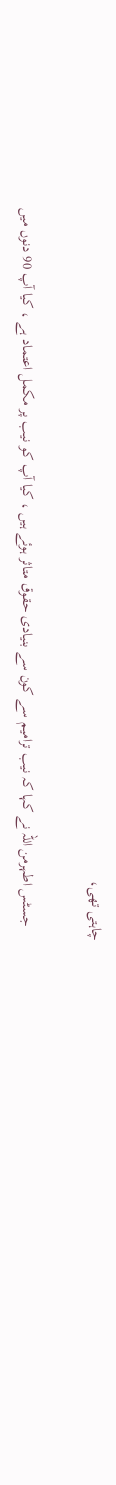چاہتی تھی،

    جسٹس اطہرمن اللہ نے کہا کہ نیب ترامیم سے کون سے بنیادی حقوق متاثر ہوئے ہیں ، کیا آپ کو نیب پر مکمل اعتماد ہے ، کیا آپ 90 دنوں میں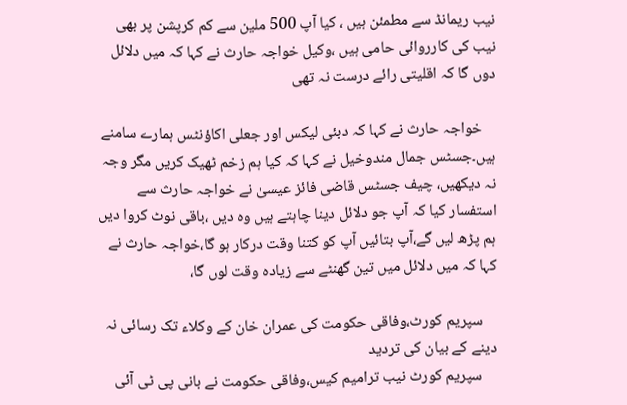نیب ریمانڈ سے مطمئن ہیں ، کیا آپ 500 ملین سے کم کرپشن پر بھی نیب کی کارروائی حامی ہیں ،وکیل خواجہ حارث نے کہا کہ میں دلائل دوں گا کہ اقلیتی رائے درست نہ تھی

    خواجہ حارث نے کہا کہ دبئی لیکس اور جعلی اکاؤنٹس ہمارے سامنے ہیں۔جسٹس جمال مندوخیل نے کہا کہ کیا ہم زخم ٹھیک کریں مگر وجہ نہ دیکھیں، چیف جسٹس قاضی فائز عیسیٰ نے خواجہ حارث سے استفسار کیا کہ آپ جو دلائل دینا چاہتے ہیں وہ دیں ،باقی نوٹ کروا دیں ہم پڑھ لیں گے،آپ بتائیں آپ کو کتنا وقت درکار ہو گا،خواجہ حارث نے کہا کہ میں دلائل میں تین گھنٹے سے زیادہ وقت لوں گا،

    سپریم کورٹ،وفاقی حکومت کی عمران خان کے وکلاء تک رسائی نہ دینے کے بیان کی تردید
    سپریم کورٹ نیب ترامیم کیس،وفاقی حکومت نے بانی پی ٹی آئی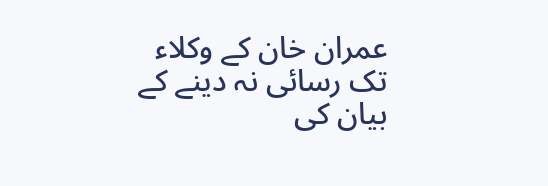عمران خان کے وکلاء تک رسائی نہ دینے کے بیان کی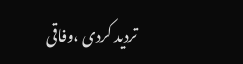تردید کردی ،وفاقی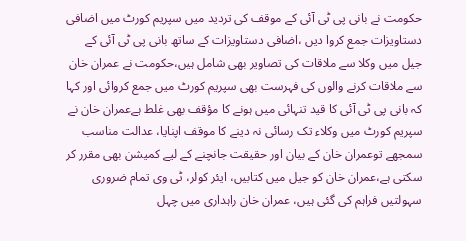حکومت نے بانی پی ٹی آئی کے موقف کی تردید میں سپریم کورٹ میں اضافی دستاویزات جمع کروا دیں ،اضافی دستاویزات کے ساتھ بانی پی ٹی آئی کے جیل میں وکلا سے ملاقات کی تصاویر بھی شامل ہیں،حکومت نے عمران خان سے ملاقات کرنے والوں کی فہرست بھی سپریم کورٹ میں جمع کروائی اور کہا کہ بانی پی ٹی آئی کا قید تنہائی میں ہونے کا مؤقف بھی غلط ہےعمران خان نے سپریم کورٹ میں وکلاء تک رسائی نہ دینے کا موقف اپنایا، عدالت مناسب سمجھے توعمران خان کے بیان اور حقیقت جانچنے کے لیے کمیشن بھی مقرر کر سکتی ہے،عمران خان کو جیل میں کتابیں، ایئر کولر، ٹی وی تمام ضروری سہولتیں فراہم کی گئی ہیں، عمران خان راہداری میں چہل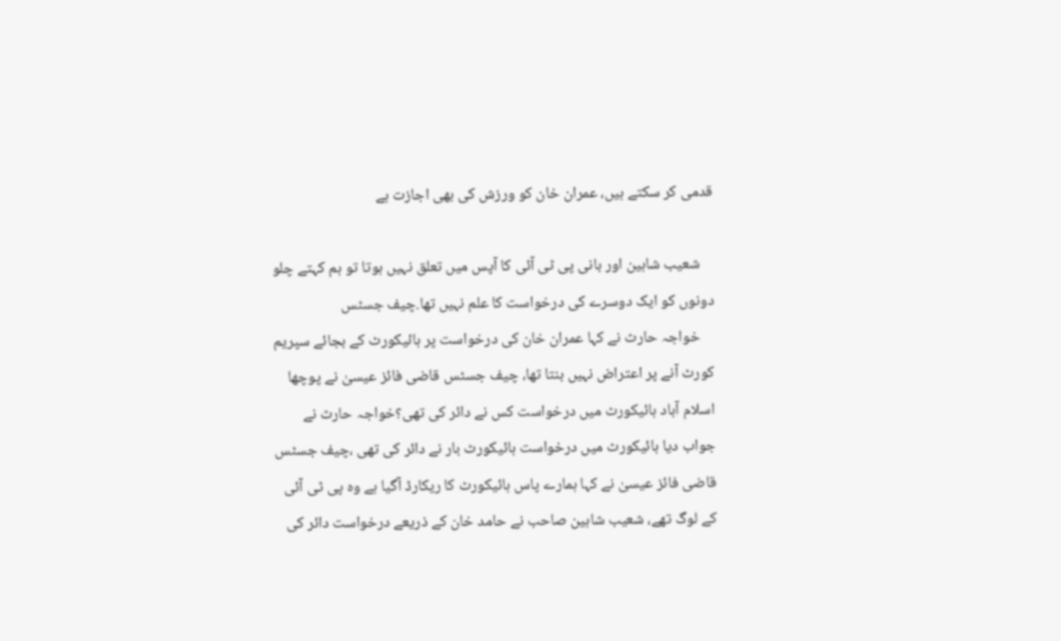قدمی کر سکتے ہیں، عمران خان کو ورزش کی بھی اجازت ہے

    شعیب شاہین اور بانی پی ٹی آئی کا آپس میں تعلق نہیں ہوتا تو ہم کہتے چلو دونوں کو ایک دوسرے کی درخواست کا علم نہیں تھا.چیف جسٹس
    خواجہ حارث نے کہا عمران خان کی درخواست پر ہائیکورٹ کے بجائے سپریم کورٹ آنے پر اعتراض نہیں بنتا تھا، چیف جسٹس قاضی فائز عیسیٰ نے پوچھا اسلام آباد ہائیکورٹ میں درخواست کس نے دائر کی تھی؟خواجہ حارث نے جواب دیا ہائیکورٹ میں درخواست ہائیکورٹ بار نے دائر کی تھی ،چیف جسٹس قاضی فائز عیسیٰ نے کہا ہمارے پاس ہائیکورٹ کا ریکارڈ آگیا ہے وہ پی ٹی آئی کے لوگ تھے، شعیب شاہین صاحب نے حامد خان کے ذریعے درخواست دائر کی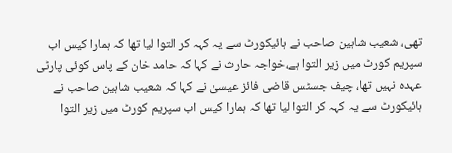تھی، شعیب شاہین صاحب نے ہائیکورٹ سے یہ کہہ کر التوا لیا تھا کہ ہمارا کیس اب سپریم کورٹ میں زیر التوا ہے،خواجہ حارث نے کہا کہ حامد خان کے پاس کوئی پارٹی عہدہ نہیں تھا، چیف جسٹس قاضی فائز عیسیٰ نے کہا کہ شعیب شاہین صاحب نے ہائیکورٹ سے یہ کہہ کر التوا لیا تھا کہ ہمارا کیس اب سپریم کورٹ میں زیر التوا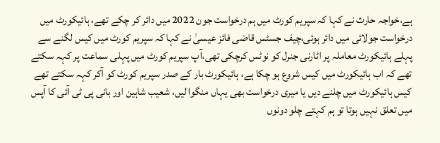ہے،خواجہ حارث نے کہا کہ سپریم کورٹ میں ہم درخواست جون 2022 میں دائر کر چکے تھے، ہائیکورٹ میں درخواست جولائی میں دائر ہوئی،چیف جسٹس قاضی فائز عیسیٰ نے کہا کہ سپریم کورٹ میں کیس لگنے سے پہلے ہائیکورٹ معاملہ پر اٹارنی جنرل کو نوٹس کرچکی تھی،آپ سپریم کورٹ میں پہلی سماعت پر کہہ سکتے تھے کہ اب ہائیکورٹ میں کیس شروع ہو چکا ہے، ہائیکورٹ بار کے صدر سپریم کورٹ کو آکر کہہ سکتے تھے کیس ہائیکورٹ میں چلنے دیں یا میری درخواست بھی یہاں منگوا لیں، شعیب شاہین اور بانی پی ٹی آئی کا آپس میں تعلق نہیں ہوتا تو ہم کہتے چلو دونوں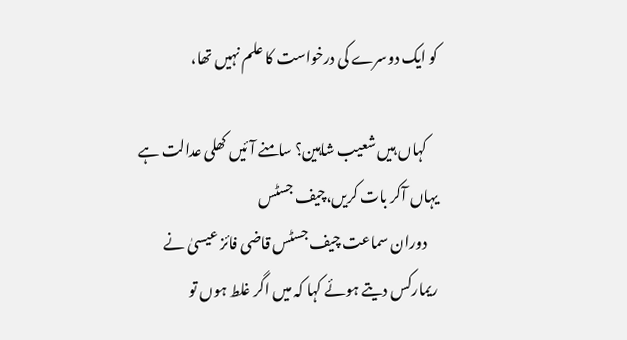کو ایک دوسرے کی درخواست کا علم نہیں تھا،

    کہاں ہیں شعیب شاہین؟ سامنے آئیں کھلی عدالت ہے یہاں آکر بات کریں،چیف جسٹس
    دوران سماعت چیف جسٹس قاضی فائز عیسیٰ نے ریمارکس دیتے ہوئے کہا کہ میں اگر غلط ہوں تو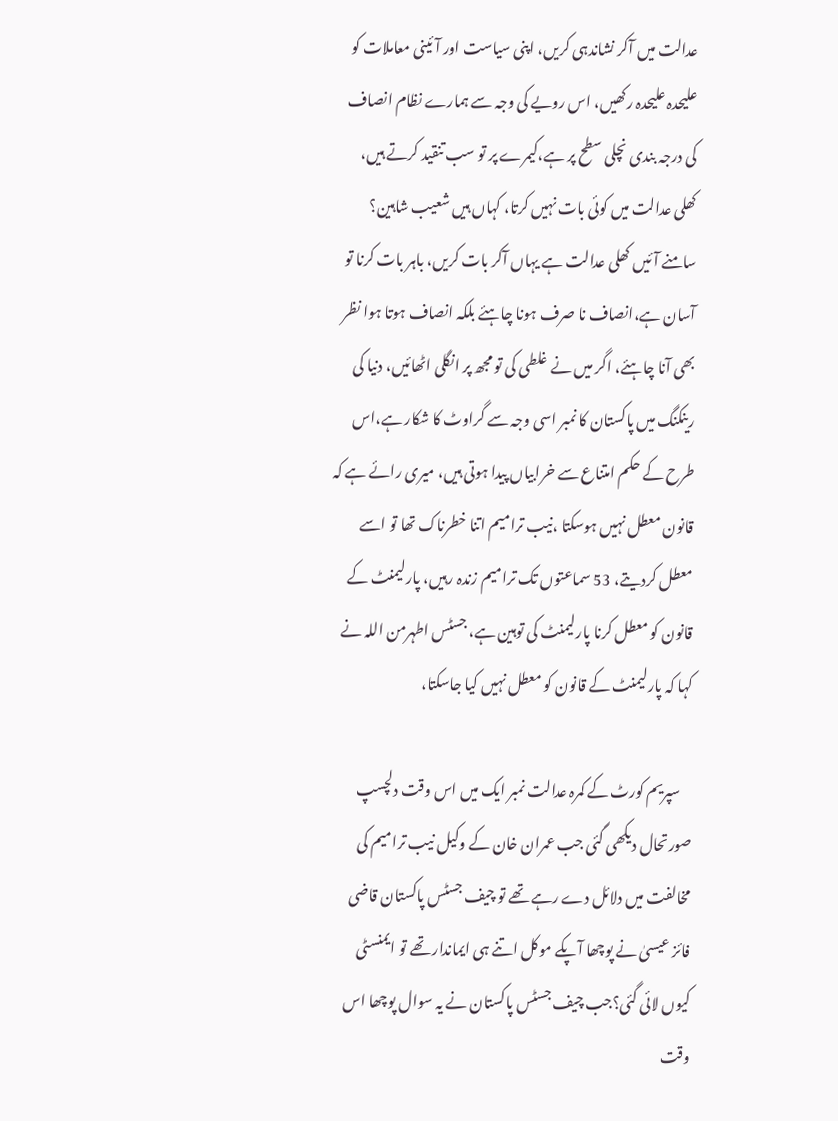عدالت میں آکر نشاندہی کریں، اپنی سیاست اور آئینی معاملات کو علیحدہ علیحدہ رکھیں، اس رویے کی وجہ سے ہمارے نظام انصاف کی درجہ بندی نچلی سطح پر ہے،کیمرے پر تو سب تنقید کرتے ہیں، کھلی عدالت میں کوئی بات نہیں کرتا، کہاں ہیں شعیب شاہین؟ سامنے آئیں کھلی عدالت ہے یہاں آکر بات کریں، باہر بات کرنا تو آسان ہے،انصاف نا صرف ہونا چاہئے بلکہ انصاف ہوتا ہوا نظر بھی آنا چاہئے، اگر میں نے غلطی کی تو مجھ پر انگلی اٹھائیں، دنیا کی رینکنگ میں پاکستان کا نمبر اسی وجہ سے گراوٹ کا شکار ہے،اس طرح کے حکم امتناع سے خرابیاں پیدا ہوتی ہیں، میری رائے ہے کہ قانون معطل نہیں ہوسکتا ،نیب ترامیم اتنا خطرناک تھا تو اسے معطل کردیتے، 53 سماعتوں تک ترامیم زندہ رہیں، پارلیمنٹ کے قانون کو معطل کرنا پارلیمنٹ کی توہین ہے، جسٹس اطہرمن اللہ نے کہا کہ پارلیمنٹ کے قانون کو معطل نہیں کیا جاسکتا،

    سپریم کورٹ کے کمرہ عدالت نمبر ایک میں اس وقت دلچسپ صورتحال دیکھی گئی جب عمران خان کے وکیل نیب ترامیم کی مخالفت میں دلائل دے رہے تھے تو چیف جسٹس پاکستان قاضی فائز عیسیٰ نے پوچھا آپکے موکل اتنے ہی ایماندار تھے تو ایمنسٹی کیوں لائی گئی؟جب چیف جسٹس پاکستان نے یہ سوال پوچھا اس وقت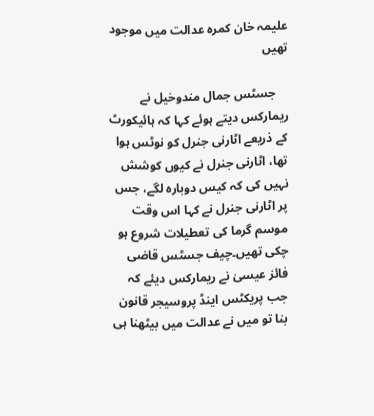علیمہ خان کمرہ عدالت میں موجود تھیں

    جسٹس جمال مندوخیل نے ریمارکس دیتے ہوئے کہا کہ ہائیکورٹ کے ذریعے اٹارنی جنرل کو نوٹس ہوا تھا، اٹارنی جنرل نے کیوں کوشش نہیں کی کہ کیس دوبارہ لگے، جس پر اٹارنی جنرل نے کہا اس وقت موسم گرما کی تعطیلات شروع ہو چکی تھیں۔چیف جسٹس قاضی فائز عیسیٰ نے ریمارکس دیئے کہ جب پریکٹس اینڈ پروسیجر قانون بنا تو میں نے عدالت میں بیٹھنا ہی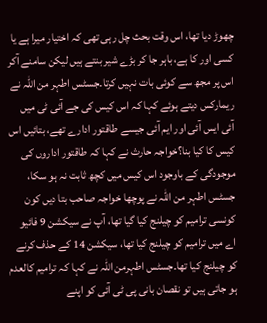چھوڑ دیا تھا، اس وقت بحث چل رہی تھی کہ اختیار میرا ہے یا کسی اور کا ہے، باہر جا کر بڑے شیر بنتے ہیں لیکن سامنے آکر اس پر مجھ سے کوئی بات نہیں کرتا۔جسٹس اطہر من اللہ نے ریمارکس دیتے ہوئے کہا کہ اس کیس کی جے آئی ٹی میں آئی ایس آئی اور ایم آئی جیسے طاقتور ادارے تھے، بتائیں اس کیس کا کیا بنا؟خواجہ حارث نے کہا کہ طاقتور اداروں کی موجودگی کے باوجود اس کیس میں کچھ ثابت نہ ہو سکا، جسٹس اطہر من اللہ نے پوچھا خواجہ صاحب بتا دیں کون کونسی ترامیم کو چیلنج کیا گیا تھا، آپ نے سیکشن 9 فائیو اے میں ترامیم کو چیلنج کیا تھا، سیکشن 14 کے حذف کرنے کو چیلنج کیا تھا۔جسٹس اطہرمن اللہ نے کہا کہ ترامیم کالعدم ہو جاتی ہیں تو نقصان بانی پی ٹی آئی کو اپنے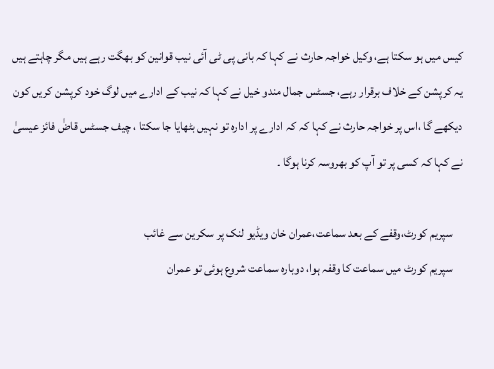کیس میں ہو سکتا ہے، وکیل خواجہ حارث نے کہا کہ بانی پی ٹی آئی نیب قوانین کو بھگت رہے ہیں مگر چاہتے ہیں یہ کرپشن کے خلاف برقرار رہے، جسٹس جمال مندو خیل نے کہا کہ نیب کے ادارے میں لوگ خود کرپشن کریں کون دیکھے گا ،اس پر خواجہ حارث نے کہا کہ کہ ادارے پر ادارہ تو نہیں بٹھایا جا سکتا ، چیف جسٹس قاضٰ فائز عیسیٰ نے کہا کہ کسی پر تو آپ کو بھروسہ کرنا ہوگا ۔

    سپریم کورٹ،وقفے کے بعد سماعت،عمران خان ویڈیو لنک پر سکرین سے غائب
    سپریم کورٹ میں سماعت کا وقفہ ہوا، دوبارہ سماعت شروع ہوئی تو عمران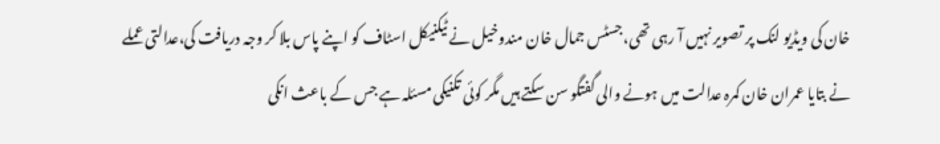خان کی ویڈیو لنک پر تصویر نہیں آ رہی تھی،جسٹس جمال خان مندوخیل نے ٹیکنیکل اسٹاف کو اپنے پاس بلا کر وجہ دریافت کی،عدالتی عملے نے بتایا عمران خان کمرہ عدالت میں ہونے والی گفتگو سن سکتے ہیں مگر کوئی تکنیکی مسئلہ ہے جس کے باعث انکی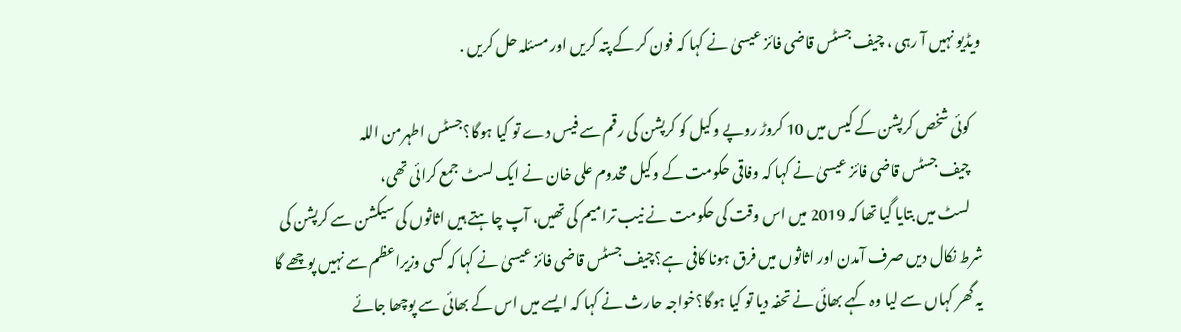ویڈیو نہیں آ رہی ، چیف جسٹس قاضی فائز عیسیٰ نے کہا کہ فون کر کے پتہ کریں اور مسئلہ حل کریں .

    کوئی شخص کرپشن کے کیس میں 10 کروڑ روپے وکیل کو کرپشن کی رقم سے فیس دے تو کیا ہوگا؟جسٹس اطہرمن اللہ
    چیف جسٹس قاضی فائز عیسیٰ نے کہا کہ وفاقی حکومت کے وکیل مخدوم علی خان نے ایک لسٹ جمع کرائی تھی،
    لسٹ میں بتایا گیا تھا کہ 2019 میں اس وقت کی حکومت نے نیب ترامیم کی تھیں، آپ چاہتے ہیں اثاثوں کی سیکشن سے کرپشن کی شرط نکال دیں صرف آمدن اور اثاثوں میں فرق ہونا کافی ہے؟چیف جسٹس قاضی فائز عیسیٰ نے کہا کہ کسی وزیراعظم سے نہیں پوچھے گا یہ گھر کہاں سے لیا وہ کہے بھائی نے تحفہ دیا تو کیا ہوگا؟خواجہ حارث نے کہا کہ ایسے میں اس کے بھائی سے پوچھا جائے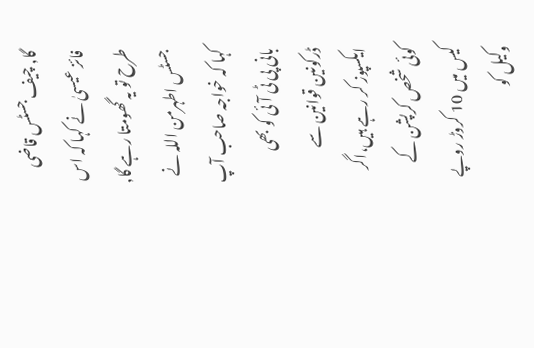گا, چیف جسٹس قاضی فائز عیسیٰ نے کہا کہ اس طرح تو یہ گھومتا رہے گا, جسٹس اطہرمن اللہ نے کہا کہ خواجہ صاحب آپ بانی پی ٹی آئی کو بھی ڈرکونین قوانین سے ایکسپوز کر رہے ہیں،اگر کوئی شخص کرپشن کے کیس میں 10 کروڑ روپے وکیل کو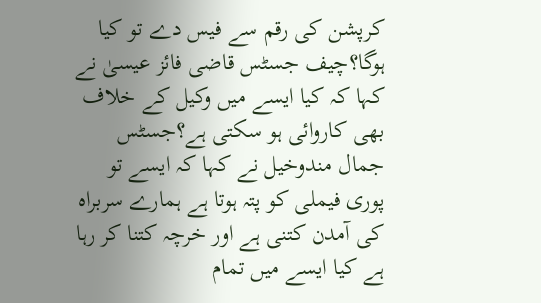کرپشن کی رقم سے فیس دے تو کیا ہوگا؟چیف جسٹس قاضی فائز عیسیٰ نے کہا کہ کیا ایسے میں وکیل کے خلاف بھی کاروائی ہو سکتی ہے؟جسٹس جمال مندوخیل نے کہا کہ ایسے تو پوری فیملی کو پتہ ہوتا ہے ہمارے سربراہ کی آمدن کتنی ہے اور خرچہ کتنا کر رہا ہے کیا ایسے میں تمام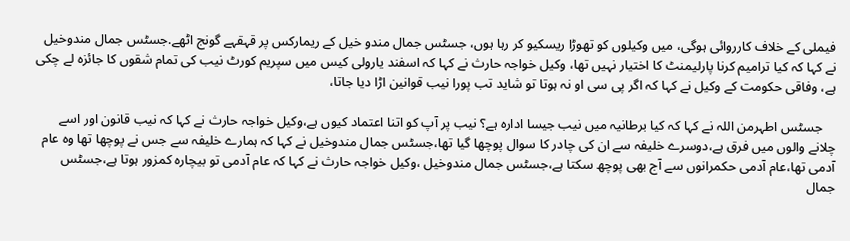فیملی کے خلاف کارروائی ہوگی، میں وکیلوں کو تھوڑا ریسکیو کر رہا ہوں، جسٹس جمال مندو خیل کے ریمارکس پر قہقہے گونج اٹھے.جسٹس جمال مندوخیل نے کہا کہ کیا ترامیم کرنا پارلیمنٹ کا اختیار نہیں تھا، وکیل خواجہ حارث نے کہا کہ اسفند یارولی کیس میں سپریم کورٹ نیب کی تمام شقوں کا جائزہ لے چکی ہے، وفاقی حکومت کے وکیل نے کہا کہ اگر پی سی او نہ ہوتا تو شاید تب پورا نیب قوانین اڑا دیا جاتا،

    جسٹس اطہرمن اللہ نے کہا کہ کیا برطانیہ میں نیب جیسا ادارہ ہے؟ نیب پر آپ کو اتنا اعتماد کیوں ہے،وکیل خواجہ حارث نے کہا کہ نیب قانون اور اسے چلانے والوں میں فرق ہے،دوسرے خلیفہ سے ان کی چادر کا سوال پوچھا گیا تھا،جسٹس جمال مندوخیل نے کہا کہ ہمارے خلیفہ سے جس نے پوچھا تھا وہ عام آدمی تھا،عام آدمی حکمرانوں سے آج بھی پوچھ سکتا ہے،جسٹس جمال مندوخیل ،وکیل خواجہ حارث نے کہا کہ عام آدمی تو بیچارہ کمزور ہوتا ہے،جسٹس جمال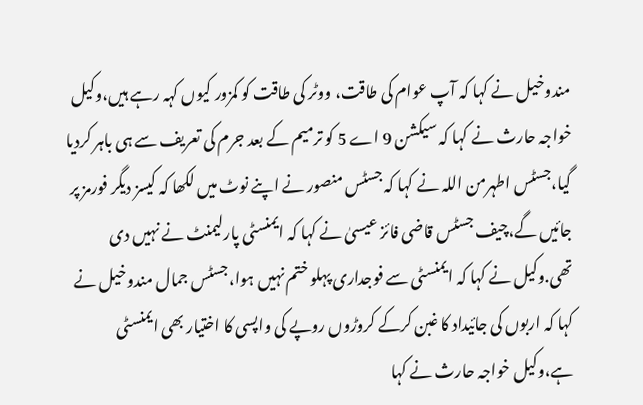مندوخیل نے کہا کہ آپ عوام کی طاقت، ووٹر کی طاقت کو کمزور کیوں کہہ رہے ہیں،وکیل خواجہ حارث نے کہا کہ سیکشن 9 اے 5 کو ترمیم کے بعد جرم کی تعریف سے ہی باہر کردیا گیا،جسٹس اطہرمن اللہ نے کہا کہ جسٹس منصور نے اپنے نوٹ میں لکھا کہ کیسز دیگر فورمز پر جائیں گے،چیف جسٹس قاضی فائز عیسیٰ نے کہا کہ ایمنسٹی پارلیمنٹ نے نہیں دی تھی.وکیل نے کہا کہ ایمنسٹی سے فوجداری پہلو ختم نہیں ہوا،جسٹس جمال مندوخیل نے کہا کہ اربوں کی جائیداد کا غبن کرکے کروڑوں روپے کی واپسی کا اختیار بھی ایمنسٹی ہے،وکیل خواجہ حارث نے کہا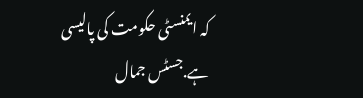کہ ایمنسٹی حکومت کی پالیسی ہے.جسٹس جمال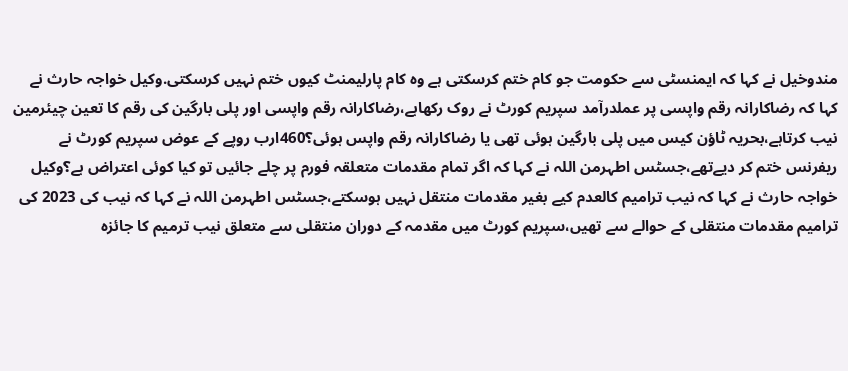مندوخیل نے کہا کہ ایمنسٹی سے حکومت جو کام ختم کرسکتی ہے وہ کام پارلیمنٹ کیوں ختم نہیں کرسکتی.وکیل خواجہ حارث نے کہا کہ رضاکارانہ رقم واپسی پر عملدرآمد سپریم کورٹ نے روک رکھاہے،رضاکارانہ رقم واپسی اور پلی بارگین کی رقم کا تعین چیئرمین نیب کرتاہے،بحریہ ٹاؤن کیس میں پلی بارگین ہوئی تھی یا رضاکارانہ رقم واپس ہوئی؟460ارب روپے کے عوض سپریم کورٹ نے ریفرنس ختم کر دیےتھے،جسٹس اطہرمن اللہ نے کہا کہ اگر تمام مقدمات متعلقہ فورم پر چلے جائیں تو کیا کوئی اعتراض ہے؟وکیل خواجہ حارث نے کہا کہ نیب ترامیم کالعدم کیے بغیر مقدمات منتقل نہیں ہوسکتے،جسٹس اطہرمن اللہ نے کہا کہ نیب کی 2023 کی ترامیم مقدمات منتقلی کے حوالے سے تھیں،سپریم کورٹ میں مقدمہ کے دوران منتقلی سے متعلق نیب ترمیم کا جائزہ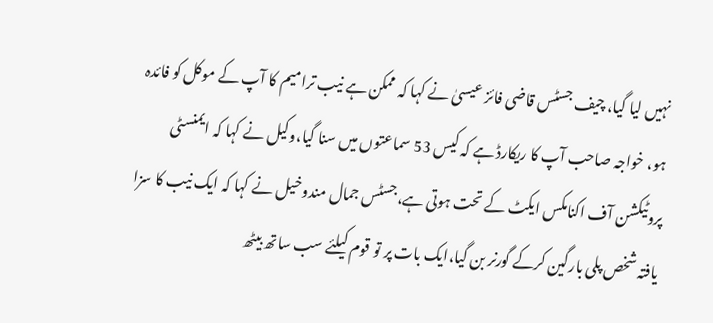نہیں لیا گیا، چیف جسٹس قاضی فائز عیسیٰ نے کہا کہ ممکن ہے نیب ترامیم کا آپ کے موکل کو فائدہ ہو، خواجہ صاحب آپ کا ریکارڈ ہے کہ کیس 53 سماعتوں میں سنا گیا،وکیل نے کہا کہ ایمنسٹی پروٹیکشن آف اکنامکس ایکٹ کے تحت ہوتی ہے،جسٹس جمال مندوخیل نے کہا کہ ایک نیب کا سزا یافتہ شخص پلی بارگین کرکے گورنر بن گیا،ایک بات پر تو قوم کیلئے سب ساتھ بیٹھ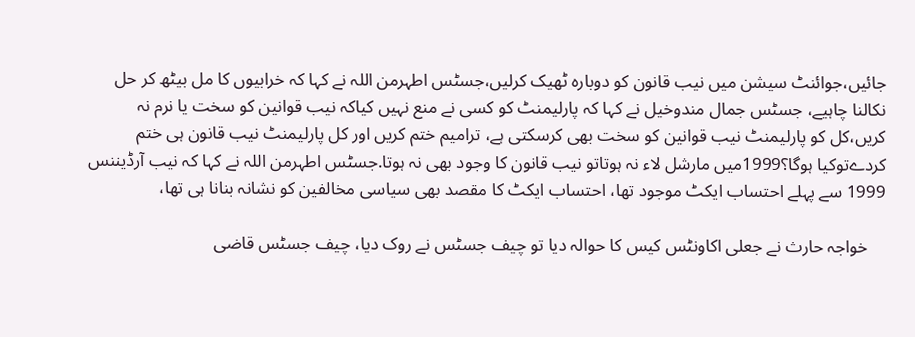جائیں،جوائنٹ سیشن میں نیب قانون کو دوبارہ ٹھیک کرلیں،جسٹس اطہرمن اللہ نے کہا کہ خرابیوں کا مل بیٹھ کر حل نکالنا چاہیے، جسٹس جمال مندوخیل نے کہا کہ پارلیمنٹ کو کسی نے منع نہیں کیاکہ نیب قوانین کو سخت یا نرم نہ کریں،کل کو پارلیمنٹ نیب قوانین کو سخت بھی کرسکتی ہے، ترامیم ختم کریں اور کل پارلیمنٹ نیب قانون ہی ختم کردےتوکیا ہوگا؟1999میں مارشل لاء نہ ہوتاتو نیب قانون کا وجود بھی نہ ہوتا.جسٹس اطہرمن اللہ نے کہا کہ نیب آرڈیننس 1999 سے پہلے احتساب ایکٹ موجود تھا، احتساب ایکٹ کا مقصد بھی سیاسی مخالفین کو نشانہ بنانا ہی تھا،

    خواجہ حارث نے جعلی اکاونٹس کیس کا حوالہ دیا تو چیف جسٹس نے روک دیا، چیف جسٹس قاضی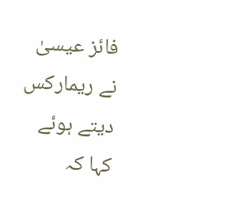فائز عیسیٰ نے ریمارکس دیتے ہوئے کہا کہ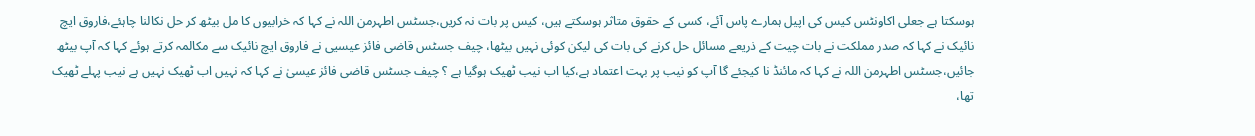ہوسکتا ہے جعلی اکاونٹس کیس کی اپیل ہمارے پاس آئے، کسی کے حقوق متاثر ہوسکتے ہیں، کیس پر بات نہ کریں،جسٹس اطہرمن اللہ نے کہا کہ خرابیوں کا مل بیٹھ کر حل نکالنا چاہئے،فاروق ایچ نائیک نے کہا کہ صدر مملکت نے بات چیت کے ذریعے مسائل حل کرنے کی بات کی لیکن کوئی نہیں بیٹھا، چیف جسٹس قاضی فائز عیسیی نے فاروق ایچ نائیک سے مکالمہ کرتے ہوئے کہا کہ آپ بیٹھ جائیں،جسٹس اطہرمن اللہ نے کہا کہ مائنڈ نا کیجئے گا آپ کو نیب پر بہت اعتماد ہے،کیا اب نیب ٹھیک ہوگیا ہے ؟ چیف جسٹس قاضی فائز عیسیٰ نے کہا کہ نہیں اب ٹھیک نہیں ہے نیب پہلے ٹھیک تھا،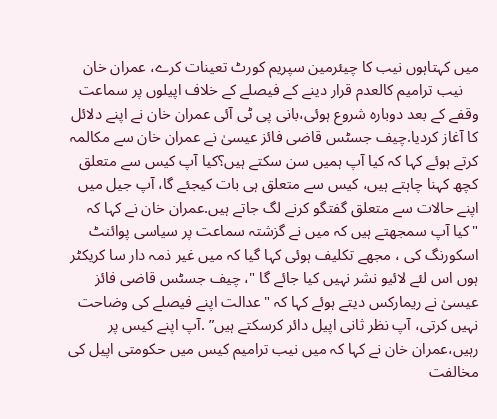میں کہتاہوں نیب کا چیئرمین سپریم کورٹ تعینات کرے، عمران خان
    نیب ترامیم کالعدم قرار دینے کے فیصلے کے خلاف اپیلوں پر سماعت وقفے کے بعد دوبارہ شروع ہوئی،بانی پی ٹی آئی عمران خان نے اپنے دلائل کا آغاز کردیا.چیف جسٹس قاضی فائز عیسیٰ نے عمران خان سے مکالمہ کرتے ہوئے کہا کہ کیا آپ ہمیں سن سکتے ہیں؟کیا آپ کیس سے متعلق کچھ کہنا چاہتے ہیں، کیس سے متعلق ہی بات کیجئے گا، آپ جیل میں اپنے حالات سے متعلق گفتگو کرنے لگ جاتے ہیں.عمران خان نے کہا کہ "کیا آپ سمجھتے ہیں کہ میں نے گزشتہ سماعت پر سیاسی پوائنٹ اسکورنگ کی ، مجھے تکلیف ہوئی کہا گیا کہ میں غیر ذمہ دار سا کریکٹر ہوں اس لئے لائیو نشر نہیں کیا جائے گا "، چیف جسٹس قاضی فائز عیسیٰ نے ریمارکس دیتے ہوئے کہا کہ "عدالت اپنے فیصلے کی وضاحت نہیں کرتی، آپ نظر ثانی اپیل دائر کرسکتے ہیں” .آپ اپنے کیس پر رہیں،عمران خان نے کہا کہ میں نیب ترامیم کیس میں حکومتی اپیل کی مخالفت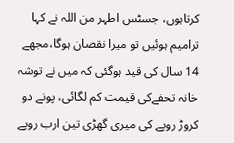کرتاہوں، جسٹس اطہر من اللہ نے کہا ترامیم ہوئیں تو میرا نقصان ہوگا،مجھے 14 سال کی قید ہوگئی کہ میں نے توشہ خانہ تحفےکی قیمت کم لگائی، پونے دو کروڑ روپے کی میری گھڑی تین ارب روپے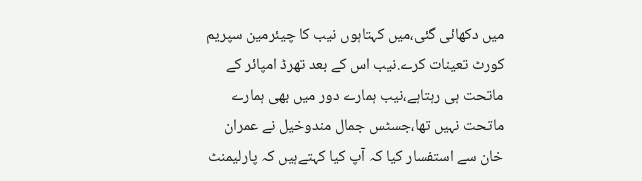میں دکھائی گئی،میں کہتاہوں نیب کا چیئرمین سپریم کورٹ تعینات کرے.نیب اس کے بعد تھرڈ امپائر کے ماتحت ہی رہتاہے،نیب ہمارے دور میں بھی ہمارے ماتحت نہیں تھا،جسٹس جمال مندوخیل نے عمران خان سے استفسار کیا کہ آپ کیا کہتےہیں کہ پارلیمنٹ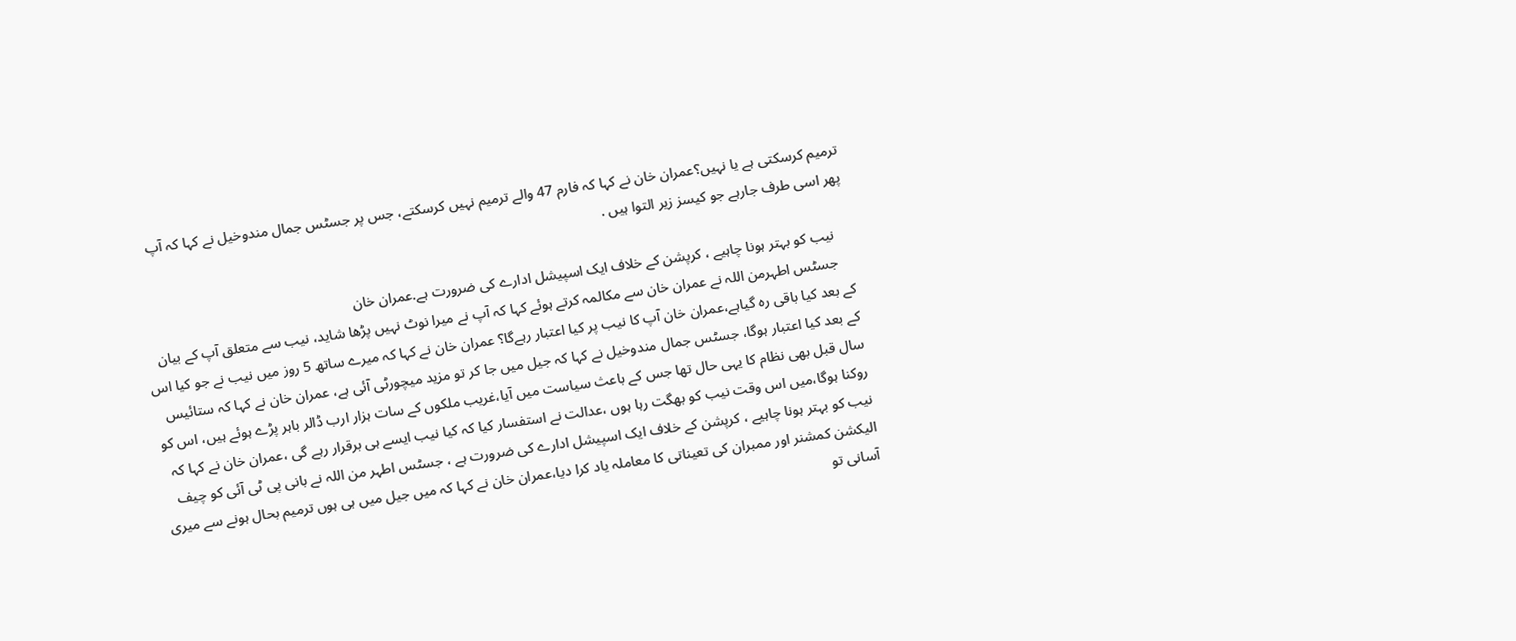ترمیم کرسکتی ہے یا نہیں؟عمران خان نے کہا کہ فارم 47 والے ترمیم نہیں کرسکتے، جس پر جسٹس جمال مندوخیل نے کہا کہ آپ پھر اسی طرف جارہے جو کیسز زیر التوا ہیں .

    نیب کو بہتر ہونا چاہیے ، کرپشن کے خلاف ایک اسپیشل ادارے کی ضرورت ہے.عمران خان
    جسٹس اطہرمن اللہ نے عمران خان سے مکالمہ کرتے ہوئے کہا کہ آپ نے میرا نوٹ نہیں پڑھا شاید، نیب سے متعلق آپ کے بیان کے بعد کیا باقی رہ گیاہے،عمران خان آپ کا نیب پر کیا اعتبار رہےگا؟ عمران خان نے کہا کہ میرے ساتھ 5 روز میں نیب نے جو کیا اس کے بعد کیا اعتبار ہوگا، جسٹس جمال مندوخیل نے کہا کہ جیل میں جا کر تو مزید میچورٹی آئی ہے، عمران خان نے کہا کہ ستائیس سال قبل بھی نظام کا یہی حال تھا جس کے باعث سیاست میں آیا،غریب ملکوں کے سات ہزار ارب ڈالر باہر پڑے ہوئے ہیں، اس کو روکنا ہوگا،میں اس وقت نیب کو بھگت رہا ہوں ،عدالت نے استفسار کیا کہ کیا نیب ایسے ہی برقرار رہے گی ،عمران خان نے کہا کہ نیب کو بہتر ہونا چاہیے ، کرپشن کے خلاف ایک اسپیشل ادارے کی ضرورت ہے ، جسٹس اطہر من اللہ نے بانی پی ٹی آئی کو چیف الیکشن کمشنر اور ممبران کی تعیناتی کا معاملہ یاد کرا دیا،عمران خان نے کہا کہ میں جیل میں ہی ہوں ترمیم بحال ہونے سے میری آسانی تو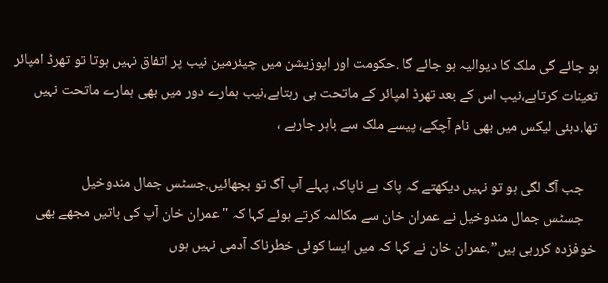ہو جائے گی ملک کا دیوالیہ ہو جائے گا .حکومت اور اپوزیشن میں چیئرمین نیب پر اتفاق نہیں ہوتا تو تھرڈ امپائر تعینات کرتاہے،نیب اس کے بعد تھرڈ امپائر کے ماتحت ہی رہتاہے،نیب ہمارے دور میں بھی ہمارے ماتحت نہیں تھا.دبئی لیکس میں بھی نام آچکے، پیسے ملک سے باہر جارہے ،

    جب آگ لگی ہو تو نہیں دیکھتے کہ پاک ہے ناپاک، پہلے آپ آگ تو بجھائیں.جسٹس جمال مندوخیل
    جسٹس جمال مندوخیل نے عمران خان سے مکالمہ کرتے ہوئے کہا کہ "عمران خان آپ کی باتیں مجھے بھی خوفزدہ کررہی ہیں”.عمران خان نے کہا کہ میں ایسا کوئی خطرناک آدمی نہیں ہوں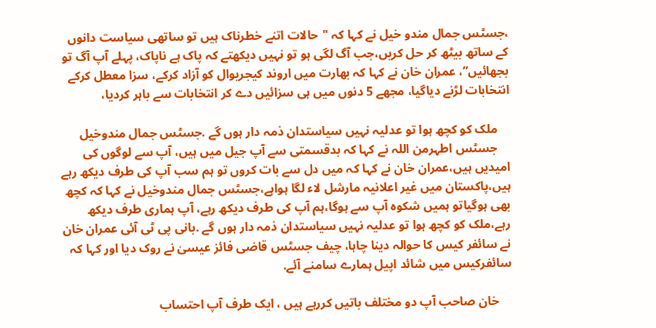،جسٹس جمال مندو خیل نے کہا کہ "حالات اتنے خطرناک ہیں تو ساتھی سیاست دانوں کے ساتھ بیٹھ کر حل کریں،جب آگ لگی ہو تو نہیں دیکھتے کہ پاک ہے ناپاک، پہلے آپ آگ تو بجھائیں”، عمران خان نے کہا کہ بھارت میں اروند کیجریوال کو آزاد کرکے، سزا معطل کرکے انتخابات لڑنے دیاگیا، مجھے 5 دنوں میں ہی سزائیں دے کر انتخابات سے باہر کردیا،

    ملک کو کچھ ہوا تو عدلیہ نہیں سیاستدان ذمہ دار ہوں گے .جسٹس جمال مندوخیل
    جسٹس اطہرمن اللہ نے کہا کہ بدقسمتی سے آپ جیل میں ہیں، آپ سے لوگوں کی امیدیں ہیں،عمران خان نے کہا کہ میں دل سے بات کروں تو ہم سب آپ کی طرف دیکھ رہے ہیں،پاکستان میں غیر اعلانیہ مارشل لاء لگا ہواہے،جسٹس جمال مندوخیل نے کہا کہ کچھ بھی ہوگیاتو ہمیں شکوہ آپ سے ہوگا،ہم آپ کی طرف دیکھ رہے، آپ ہماری طرف دیکھ رہے،ملک کو کچھ ہوا تو عدلیہ نہیں سیاستدان ذمہ دار ہوں گے .بانی پی ٹی آئی عمران خان نے سائفر کیس کا حوالہ دینا چاہا، چیف جسٹس قاضی فائز عیسیٰ نے روک دیا اور کہا کہ سائفرکیس میں شائد اپیل ہمارے سامنے آئے.

    خان صاحب آپ دو مختلف باتیں کررہے ہیں ، ایک طرف آپ احتساب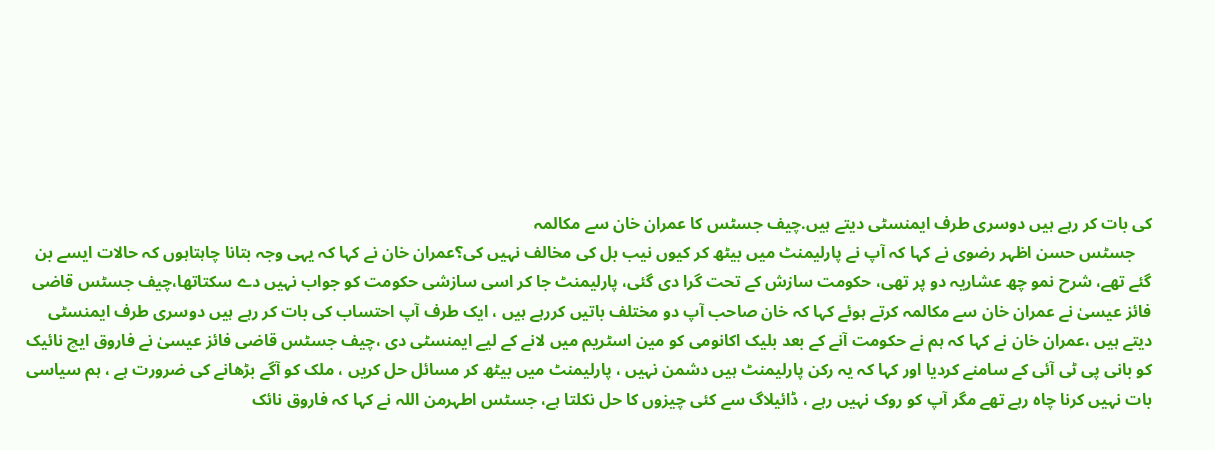کی بات کر رہے ہیں دوسری طرف ایمنسٹی دیتے ہیں.چیف جسٹس کا عمران خان سے مکالمہ
    جسٹس حسن اظہر رضوی نے کہا کہ آپ نے پارلیمنٹ میں بیٹھ کر کیوں نیب بل کی مخالف نہیں کی؟عمران خان نے کہا کہ یہی وجہ بتانا چاہتاہوں کہ حالات ایسے بن گئے تھے، شرح نمو چھ عشاریہ دو پر تھی، حکومت سازش کے تحت گرا دی گئی، پارلیمنٹ جا کر اسی سازشی حکومت کو جواب نہیں دے سکتاتھا،چیف جسٹس قاضی فائز عیسیٰ نے عمران خان سے مکالمہ کرتے ہوئے کہا کہ خان صاحب آپ دو مختلف باتیں کررہے ہیں ، ایک طرف آپ احتساب کی بات کر رہے ہیں دوسری طرف ایمنسٹی دیتے ہیں ،عمران خان نے کہا کہ ہم نے حکومت آنے کے بعد بلیک اکانومی کو مین اسٹریم میں لانے کے لیے ایمنسٹی دی ،چیف جسٹس قاضی فائز عیسیٰ نے فاروق ایچ نائیک کو بانی پی ٹی آئی کے سامنے کردیا اور کہا کہ یہ رکن پارلیمنٹ ہیں دشمن نہیں ، پارلیمنٹ میں بیٹھ کر مسائل حل کریں ، ملک کو آگے بڑھانے کی ضرورت ہے ، ہم سیاسی بات نہیں کرنا چاہ رہے تھے مگر آپ کو روک نہیں رہے ، ڈائیلاگ سے کئی چیزوں کا حل نکلتا ہے، جسٹس اطہرمن اللہ نے کہا کہ فاروق نائک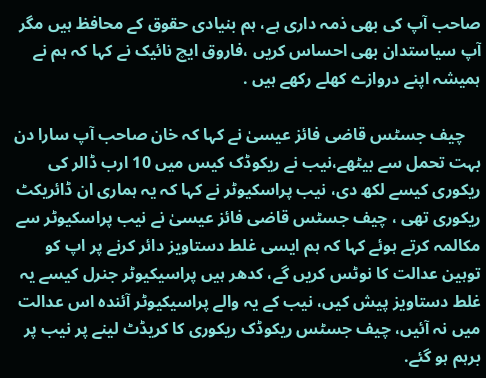صاحب آپ کی بھی ذمہ داری ہے، ہم بنیادی حقوق کے محافظ ہیں مگر آپ سیاستدان بھی احساس کریں ،فاروق ایچ نائیک نے کہا کہ ہم نے ہمیشہ اپنے دروازے کھلے رکھے ہیں .

    چیف جسٹس قاضی فائز عیسیٰ نے کہا کہ خان صاحب آپ سارا دن بہت تحمل سے بیٹھے،نیب نے ریکوڈک کیس میں 10 ارب ڈالر کی ریکوری کیسے لکھ دی، نیب پراسکیوٹر نے کہا کہ یہ ہماری ان ڈائریکٹ ریکوری تھی ، چیف جسٹس قاضی فائز عیسیٰ نے نیب پراسکیوٹر سے مکالمہ کرتے ہوئے کہا کہ ہم ایسی غلط دستاویز دائر کرنے پر اپ کو توہین عدالت کا نوٹس کریں گے، کدھر ہیں پراسیکیوٹر جنرل کیسے یہ غلط دستاویز پیش کیں، نیب کے یہ والے پراسیکیوٹر آئندہ اس عدالت میں نہ آئیں، چیف جسٹس ریکوڈک ریکوری کا کریڈٹ لینے پر نیب پر برہم ہو گئے.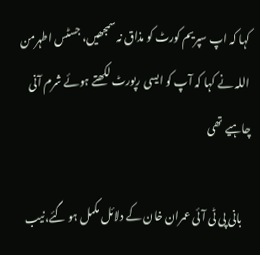کہا کہ اپ سپریم کورٹ کو مذاق نہ سمجھیں، جسٹس اطہرمن اللہ نے کہا کہ آپ کو ایسی رپورٹ لکھتے ہوئے شرم آنی چاہیے تھی

    بانی پی ٹی آئی عمران خان کے دلائل مکمل ہو گئے،نیب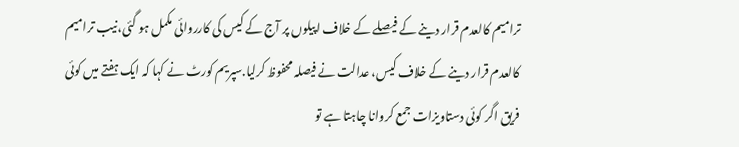ترامیم کالعدم قرار دینے کے فیصلے کے خلاف اپیلوں پر آج کے کیس کی کارروائی مکمل ہو گئی،نیب ترامیم کالعدم قرار دینے کے خلاف کیس، عدالت نے فیصلہ محفوظ کرلیا.سپریم کورٹ نے کہا کہ ایک ہفتے میں کوئی فریق اگر کوئی دستاویزات جمع کروانا چاہتا ہے تو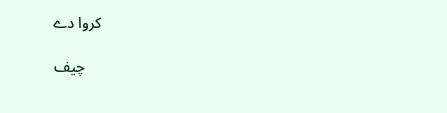کروا دے

    چیف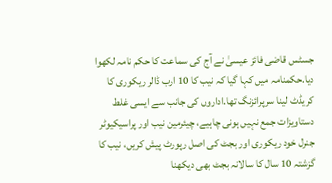جسٹس قاضی فائز عیسیٰ نے آج کی سماعت کا حکم نامہ لکھوا دیا.حکمنامہ میں کہا گیا کہ نیب کا 10 ارب ڈالر ریکوری کا کریڈٹ لینا سرپرائزنگ تھا.اداروں کی جانب سے ایسی غلط دستاویزات جمع نہیں ہونی چاہیے، چیئرمین نیب اور پراسیکیوٹر جنرل خود ریکوری اور بجٹ کی اصل رپورٹ پیش کریں، نیب کا گزشتہ 10 سال کا سالانہ بجٹ بھی دیکھنا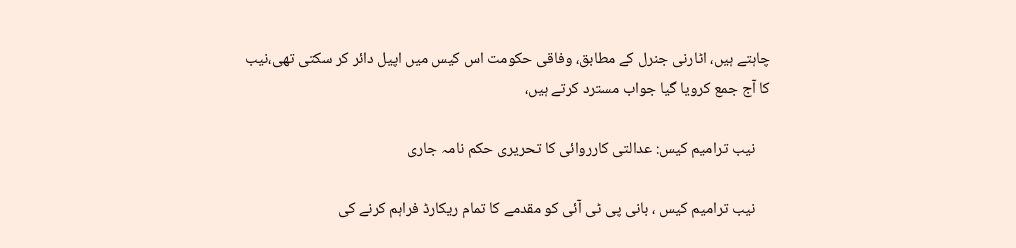چاہتے ہیں، اٹارنی جنرل کے مطابق، وفاقی حکومت اس کیس میں اپیل دائر کر سکتی تھی،نیب کا آج جمع کرویا گیا جواب مسترد کرتے ہیں،

    نیب ترامیم کیس: عدالتی کارروائی کا تحریری حکم نامہ جاری

    نیب ترامیم کیس ، بانی پی ٹی آئی کو مقدمے کا تمام ریکارڈ فراہم کرنے کی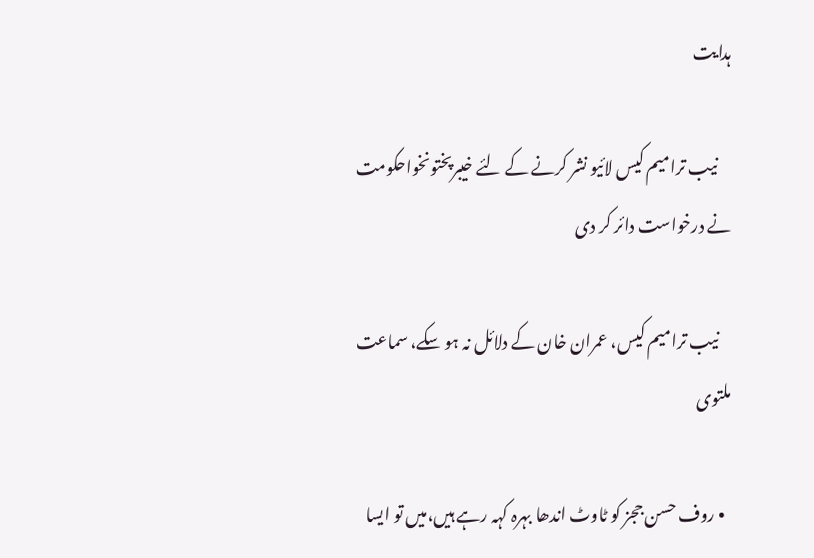ہدایت

    نیب ترامیم کیس لائیو نشر کرنے کے لئے خیبرپختونخواحکومت نے درخواست دائر کر دی

    نیب ترامیم کیس، عمران خان کے دلائل نہ ہو سکے، سماعت ملتوی

  • روف حسن ججز کو ٹاوٹ اندھا بہرہ کہہ رہے ہیں،میں تو ایسا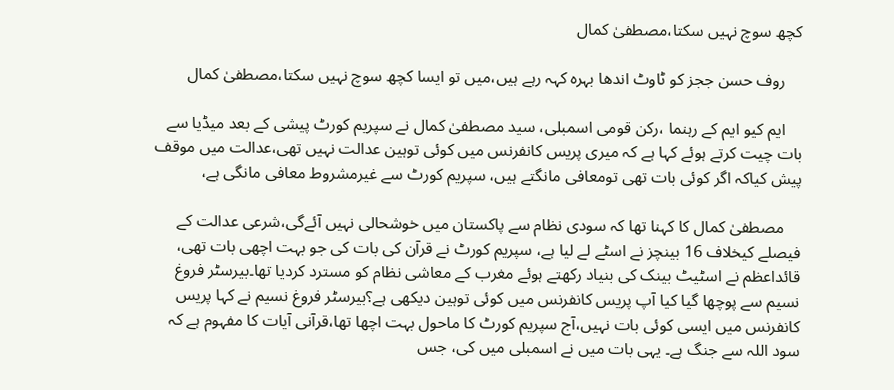کچھ سوچ نہیں سکتا،مصطفیٰ کمال

    روف حسن ججز کو ٹاوٹ اندھا بہرہ کہہ رہے ہیں،میں تو ایسا کچھ سوچ نہیں سکتا،مصطفیٰ کمال

    ایم کیو ایم کے رہنما ،رکن قومی اسمبلی، سید مصطفیٰ کمال نے سپریم کورٹ پیشی کے بعد میڈیا سے بات چیت کرتے ہوئے کہا ہے کہ میری پریس کانفرنس میں کوئی توہین عدالت نہیں تھی،عدالت میں موقف پیش کیاکہ اگر کوئی بات تھی تومعافی مانگتے ہیں، سپریم کورٹ سے غیرمشروط معافی مانگی ہے،

    مصطفیٰ کمال کا کہنا تھا کہ سودی نظام سے پاکستان میں خوشحالی نہیں آئےگی،شرعی عدالت کے فیصلے کیخلاف 16 بینچز نے اسٹے لے لیا ہے، سپریم کورٹ نے قرآن کی بات کی جو بہت اچھی بات تھی، قائداعظم نے اسٹیٹ بینک کی بنیاد رکھتے ہوئے مغرب کے معاشی نظام کو مسترد کردیا تھا۔بیرسٹر فروغ نسیم سے پوچھا گیا کیا آپ پریس کانفرنس میں کوئی توہین دیکھی ہے؟بیرسٹر فروغ نسیم نے کہا پریس کانفرنس میں ایسی کوئی بات نہیں،آج سپریم کورٹ کا ماحول بہت اچھا تھا،قرآنی آیات کا مفہوم ہے کہ سود اللہ سے جنگ ہے۔ یہی بات میں نے اسمبلی میں کی، جس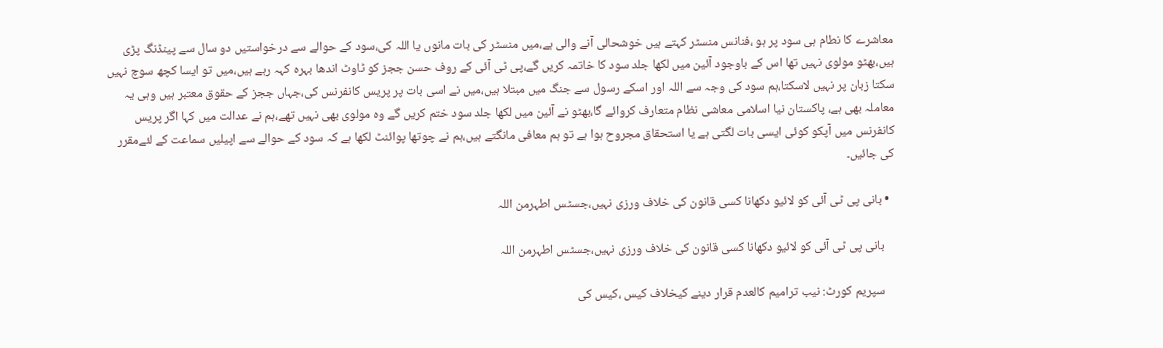معاشرے کا نطام ہی سود پر ہو ،فنانس منسٹر کہتے ہیں خوشحالی آنے والی ہے،میں منسٹر کی بات مانوں یا اللہ کی،سود کے حوالے سے درخواستیں دو سال سے پینڈنگ پڑی ہیں،بھٹو مولوی نہیں تھا اس کے باوجود آئین میں لکھا جلد سود کا خاتمہ کریں گے،پی ٹی آئی کے روف حسن ججز کو ٹاوٹ اندھا بہرہ کہہ رہے ہیں،میں تو ایسا کچھ سوچ نہیں سکتا زبان پر نہیں لاسکتا،ہم سود کی وجہ سے اللہ اور اسکے رسول سے جنگ میں مبتلا ہیں،میں نے اسی بات پر پریس کانفرنس کی،جہاں ججز کے حقوق معتبر ہیں وہی یہ معاملہ بھی ہے، پاکستان نیا اسلامی معاشی نظام متعارف کروائے گا،بھٹو نے آئین میں لکھا جلد سود ختم کریں گے وہ مولوی بھی نہیں تھے،ہم نے عدالت میں کہا اگر پریس کانفرنس میں آپکو کوئی ایسی بات لگتی ہے یا استحقاق مجروح ہوا ہے تو ہم معافی مانگتے ہیں،ہم نے چوتھا پوائنٹ لکھا ہے کہ سود کے حوالے سے اپیلیں سماعت کے لئےمقرر کی جائیں۔

  • بانی پی ٹی آئی کو لائیو دکھانا کسی قانون کی خلاف ورزی نہیں،جسٹس اطہرمن اللہ

    بانی پی ٹی آئی کو لائیو دکھانا کسی قانون کی خلاف ورزی نہیں،جسٹس اطہرمن اللہ

    سپریم کورٹ: نیب ترامیم کالعدم قرار دینے کیخلاف کیس ،کیس کی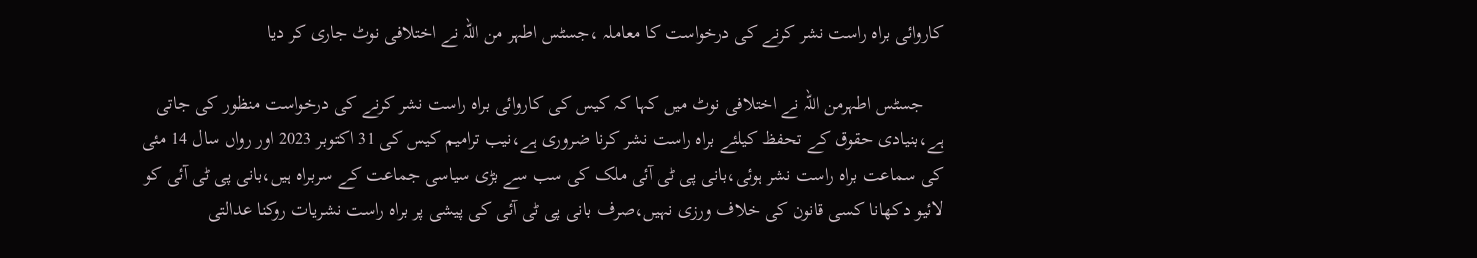کاروائی براہ راست نشر کرنے کی درخواست کا معاملہ ،جسٹس اطہر من اللہ نے اختلافی نوٹ جاری کر دیا

    جسٹس اطہرمن اللہ نے اختلافی نوٹ میں کہا کہ کیس کی کاروائی براہ راست نشر کرنے کی درخواست منظور کی جاتی ہے،بنیادی حقوق کے تحفظ کیلئے براہ راست نشر کرنا ضروری ہے،نیب ترامیم کیس کی 31 اکتوبر 2023 اور رواں سال 14 مئی کی سماعت براہ راست نشر ہوئی،بانی پی ٹی آئی ملک کی سب سے بڑی سیاسی جماعت کے سربراہ ہیں،بانی پی ٹی آئی کو لائیو دکھانا کسی قانون کی خلاف ورزی نہیں،صرف بانی پی ٹی آئی کی پیشی پر براہ راست نشریات روکنا عدالتی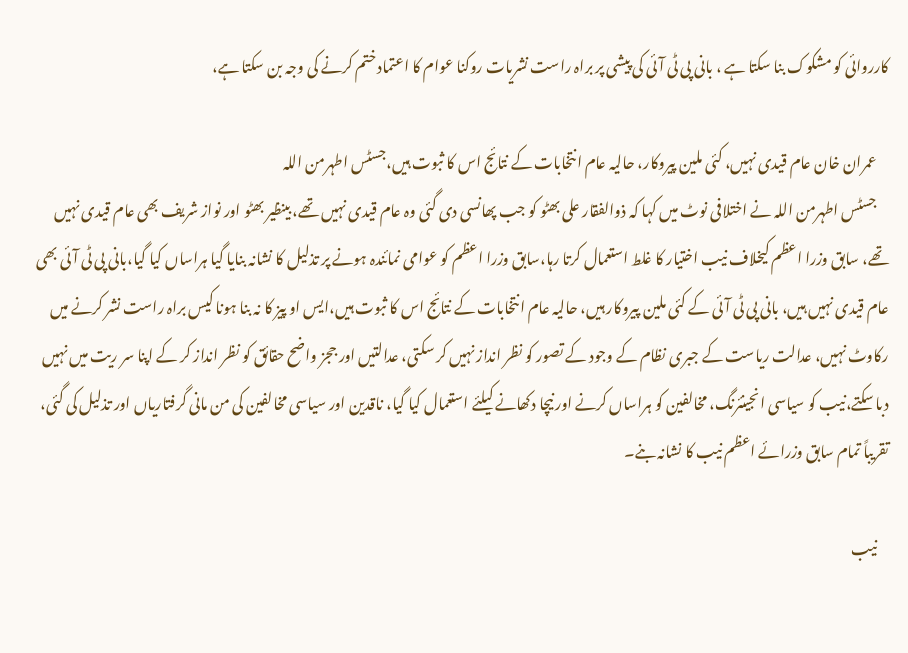کارروائی کو مشکوک بنا سکتا ہے ، بانی پی ٹی آئی کی پیشی پر براہ راست نشریات روکنا عوام کا اعتماد ختم کرنے کی وجہ بن سکتا ہے،

    عمران خان عام قیدی نہیں، کئی ملین پیروکار، حالیہ عام انتخابات کے نتائج اس کا ثبوت ہیں،جسٹس اطہرمن اللہ
    جسٹس اطہرمن اللہ نے اختلافی نوٹ میں کہا کہ ذوالفقار علی بھٹو کو جب پھانسی دی گئی وہ عام قیدی نہیں تھے، بینظیر بھٹو اور نواز شریف بھی عام قیدی نہیں تھے، سابق وزرا اعظم کیخلاف نیب اختیار کا غلط استعمال کرتا رہا،سابق وزرا اعظم کو عوامی نمائندہ ہونے پر تذلیل کا نشانہ بنایا گیا ہراساں کیا گیا،بانی پی ٹی آئی بھی عام قیدی نہیں ہیں، بانی پی ٹی آئی کے کئی ملین پیروکار ہیں، حالیہ عام انتخابات کے نتائج اس کا ثبوت ہیں،ایس او پیز کا نہ بنا ہونا کیس براہ راست نشر کرنے میں رکاوٹ نہیں، عدالت ریاست کے جبری نظام کے وجود کے تصور کو نظر انداز نہیں کر سکتی، عدالتیں اور ججز واضح حقائق کو نظر انداز کر کے اپنا سر ریت میں نہیں دبا سکتے،نیب کو سیاسی انجینئرنگ، مخالفین کو ہراساں کرنے اور نیچا دکھانے کیلئے استعمال کیا گیا، ناقدین اور سیاسی مخالفین کی من مانی گرفتاریاں اور تذلیل کی گئی، تقریباً تمام سابق وزرائے اعظم نیب کا نشانہ بنے۔

    نیب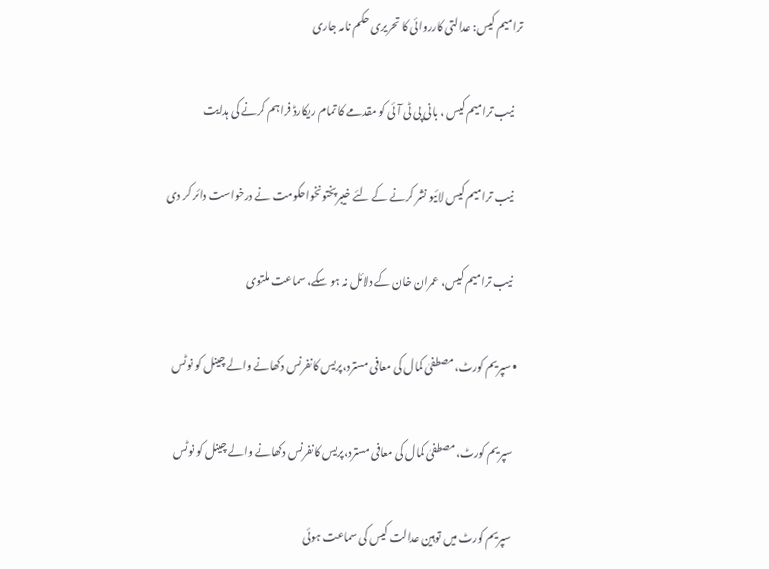ترامیم کیس: عدالتی کارروائی کا تحریری حکم نامہ جاری

    نیب ترامیم کیس ، بانی پی ٹی آئی کو مقدمے کا تمام ریکارڈ فراہم کرنے کی ہدایت

    نیب ترامیم کیس لائیو نشر کرنے کے لئے خیبرپختونخواحکومت نے درخواست دائر کر دی

    نیب ترامیم کیس، عمران خان کے دلائل نہ ہو سکے، سماعت ملتوی

  • سپریم کورٹ،مصطفیٰ کمال کی معافی مسترد،پریس کانفرنس دکھانے والے چینل کو نوٹس

    سپریم کورٹ،مصطفیٰ کمال کی معافی مسترد،پریس کانفرنس دکھانے والے چینل کو نوٹس

    سپریم کورٹ میں توہین عدالت کیس کی سماعت ہوئی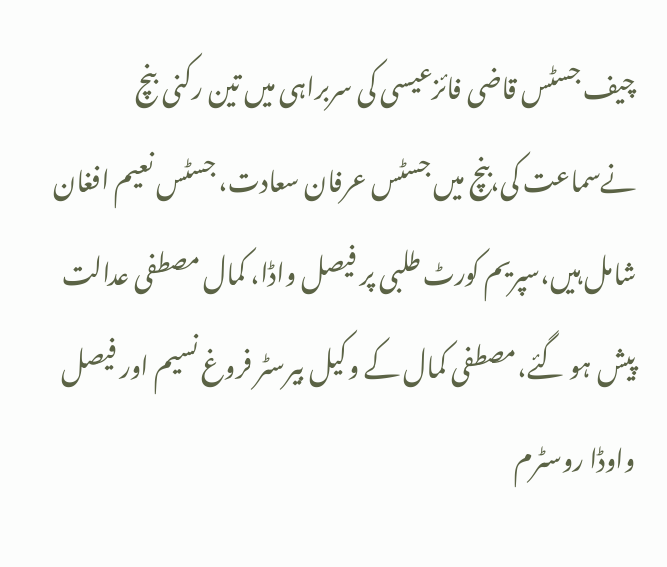چیف جسٹس قاضی فائزعیسی کی سربراہی میں تین رکنی بنچ نےسماعت کی،بنچ میں جسٹس عرفان سعادت، جسٹس نعیم افغان شامل ہیں،سپریم کورٹ طلبی پر فیصل واڈا، کمال مصطفی عدالت پیش ہو گئے،مصطفی کمال کے وکیل بیرسٹر فروغ نسیم اور فیصل واوڈا روسٹرم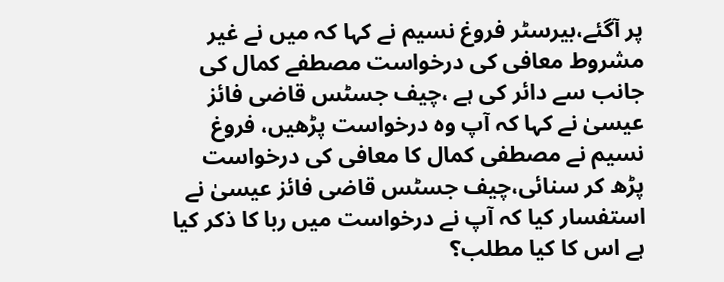پر آگئے،بیرسٹر فروغ نسیم نے کہا کہ میں نے غیر مشروط معافی کی درخواست مصطفے کمال کی جانب سے دائر کی ہے ،چیف جسٹس قاضی فائز عیسیٰ نے کہا کہ آپ وہ درخواست پڑھیں، فروغ نسیم نے مصطفی کمال کا معافی کی درخواست پڑھ کر سنائی،چیف جسٹس قاضی فائز عیسیٰ نے استفسار کیا کہ آپ نے درخواست میں ربا کا ذکر کیا ہے اس کا کیا مطلب؟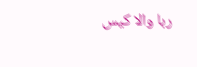ربا والا کیس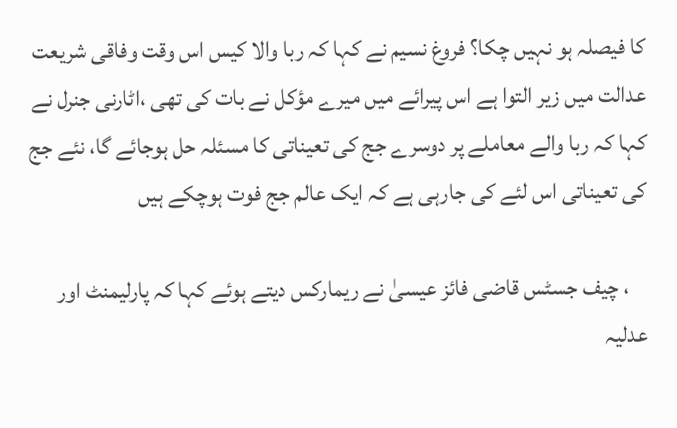کا فیصلہ ہو نہیں چکا؟ فروغ نسیم نے کہا کہ ربا والا کیس اس وقت وفاقی شریعت عدالت میں زیر التوا ہے اس پیرائے میں میرے مؤکل نے بات کی تھی ،اٹارنی جنرل نے کہا کہ ربا والے معاملے پر دوسرے جج کی تعیناتی کا مسئلہ حل ہوجائے گا، نئے جج کی تعیناتی اس لئے کی جارہی ہے کہ ایک عالم جج فوت ہوچکے ہیں

    ، چیف جسٹس قاضی فائز عیسیٰ نے ریمارکس دیتے ہوئے کہا کہ پارلیمنٹ اور عدلیہ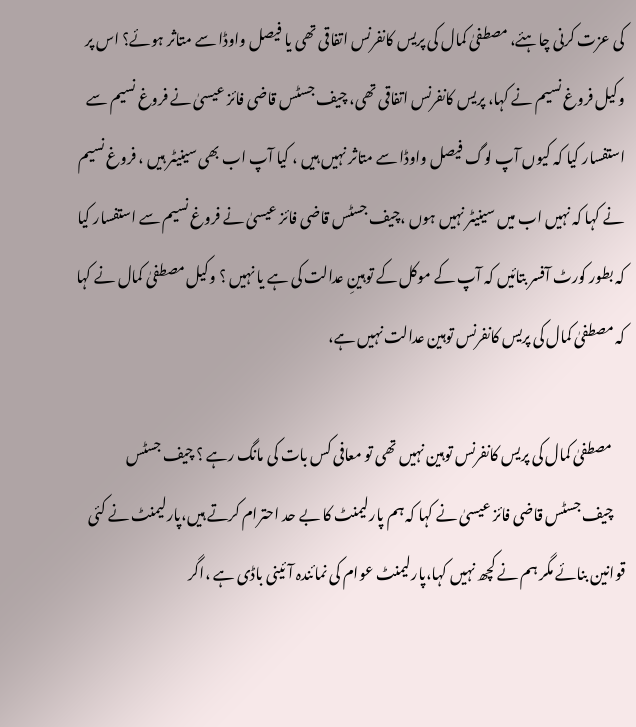کی عزت کرنی چاہئے، مصطفیٰ کمال کی پریس کانفرنس اتفاقی تھی یا فیصل واوڈا سے متاثر ہوئے؟ اس پر وکیل فروغ نسیم نے کہا، پریس کانفرنس اتفاقی تھی، چیف جسٹس قاضی فائز عیسیٰ نے فروغ نسیم سے استفسار کیا کہ کیوں آپ لوگ فیصل واوڈا سے متاثر نہیں ہیں ، کیا آپ اب بھی سینیٹر ہیں ، فروغ نسیم نے کہا کہ نہیں اب میں سینیٹر نہیں ہوں ،چیف جسٹس قاضی فائز عیسیٰ نے فروغ نسیم سے استفسار کیا کہ بطور کورٹ آفسر بتائیں کہ آپ کے موکل کے توہینِ عدالت کی ہے یا نہیں ؟ وکیل مصطفیٰ کمال نے کہا کہ مصطفیٰ کمال کی پریس کانفرنس توہین عدالت نہیں ہے،

    مصطفیٰ کمال کی پریس کانفرنس توہین نہیں تھی تو معافی کس بات کی مانگ رہے ؟ چیف جسٹس
    چیف جسٹس قاضی فائز عیسیٰ نے کہا کہ ہم پارلیمنٹ کا بے حد احترام کرتے ہیں،پارلیمنٹ نے کئی قوانین بنائے مگر ہم نے کچھ نہیں کہا،پارلیمنٹ عوام کی نمائندہ آئینی باڈی ہے ،اگر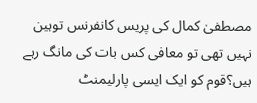مصطفیٰ کمال کی پریس کانفرنس توہین نہیں تھی تو معافی کس بات کی مانگ رہے ہیں؟قوم کو ایک ایسی پارلیمنٹ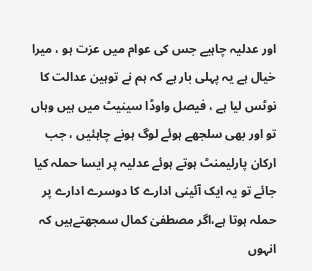اور عدلیہ چاہیے جس کی عوام میں عزت ہو ، میرا خیال ہے یہ پہلی بار ہے کہ ہم نے توہین عدالت کا نوٹس لیا ہے ، فیصل واوڈا سینیٹ میں ہیں وہاں تو اور بھی سلجھے ہوئے لوگ ہونے چاہئیں ، جب ارکان پارلیمنٹ ہوتے ہوئے عدلیہ پر ایسا حملہ کیا جائے تو یہ ایک آئینی ادارے کا دوسرے ادارے پر حملہ ہوتا ہے،اگر مصطفیٰ کمال سمجھتےہیں کہ انہوں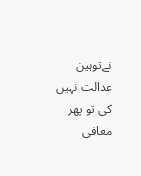نےتوہین عدالت نہیں کی تو پھر معافی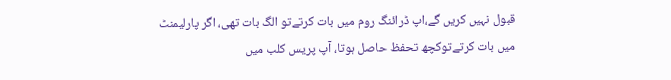قبول نہیں کریں گے،اپ ڈرائنگ روم میں بات کرتےتو الگ بات تھی، اگر پارلیمنٹ میں بات کرتےتوکچھ تحفظ حاصل ہوتا، آپ پریس کلب میں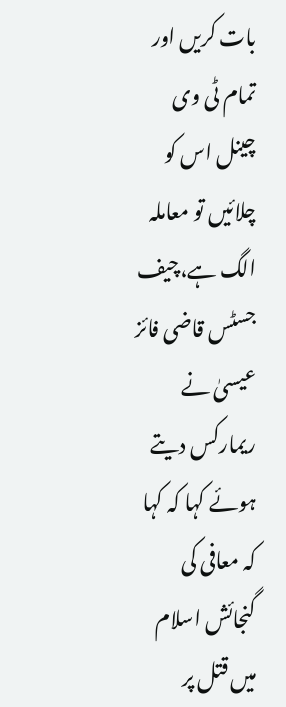بات کریں اور تمام ٹی وی چینل اس کو چلائیں تو معاملہ الگ ہے،چیف جسٹس قاضی فائز عیسیٰ نے ریمارکس دیتے ہوئے کہا کہ کہا کہ معافی کی گنجائش اسلام میں قتل پر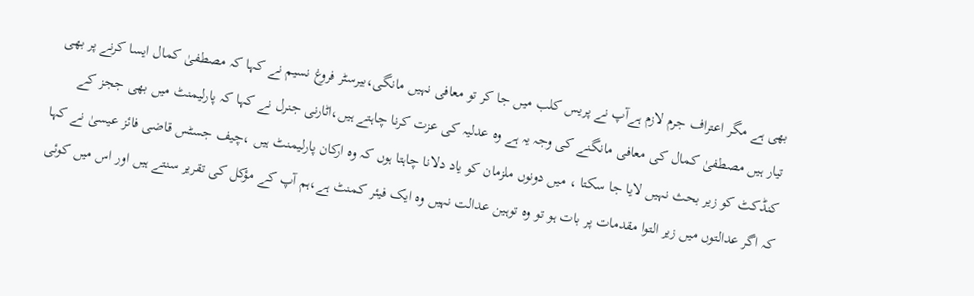بھی ہے مگر اعتراف جرم لازم ہےآپ نے پریس کلب میں جا کر تو معافی نہیں مانگی،بیرسٹر فروغ نسیم نے کہا کہ مصطفیٰ کمال ایسا کرنے پر بھی تیار ہیں مصطفیٰ کمال کی معافی مانگنے کی وجہ یہ ہے وہ عدلیہ کی عزت کرنا چاہتے ہیں،اٹارنی جنرل نے کہا کہ پارلیمنٹ میں بھی ججز کے کنڈکٹ کو زیر بحث نہیں لایا جا سکتا ، میں دونوں ملزمان کو یاد دلانا چاہتا ہوں کہ وہ ارکان پارلیمنٹ ہیں ،چیف جسٹس قاضی فائز عیسیٰ نے کہا کہ اگر عدالتوں میں زیر التوا مقدمات پر بات ہو تو وہ توہین عدالت نہیں وہ ایک فیئر کمنٹ ہے،ہم آپ کے مؤکل کی تقریر سنتے ہیں اور اس میں کوئی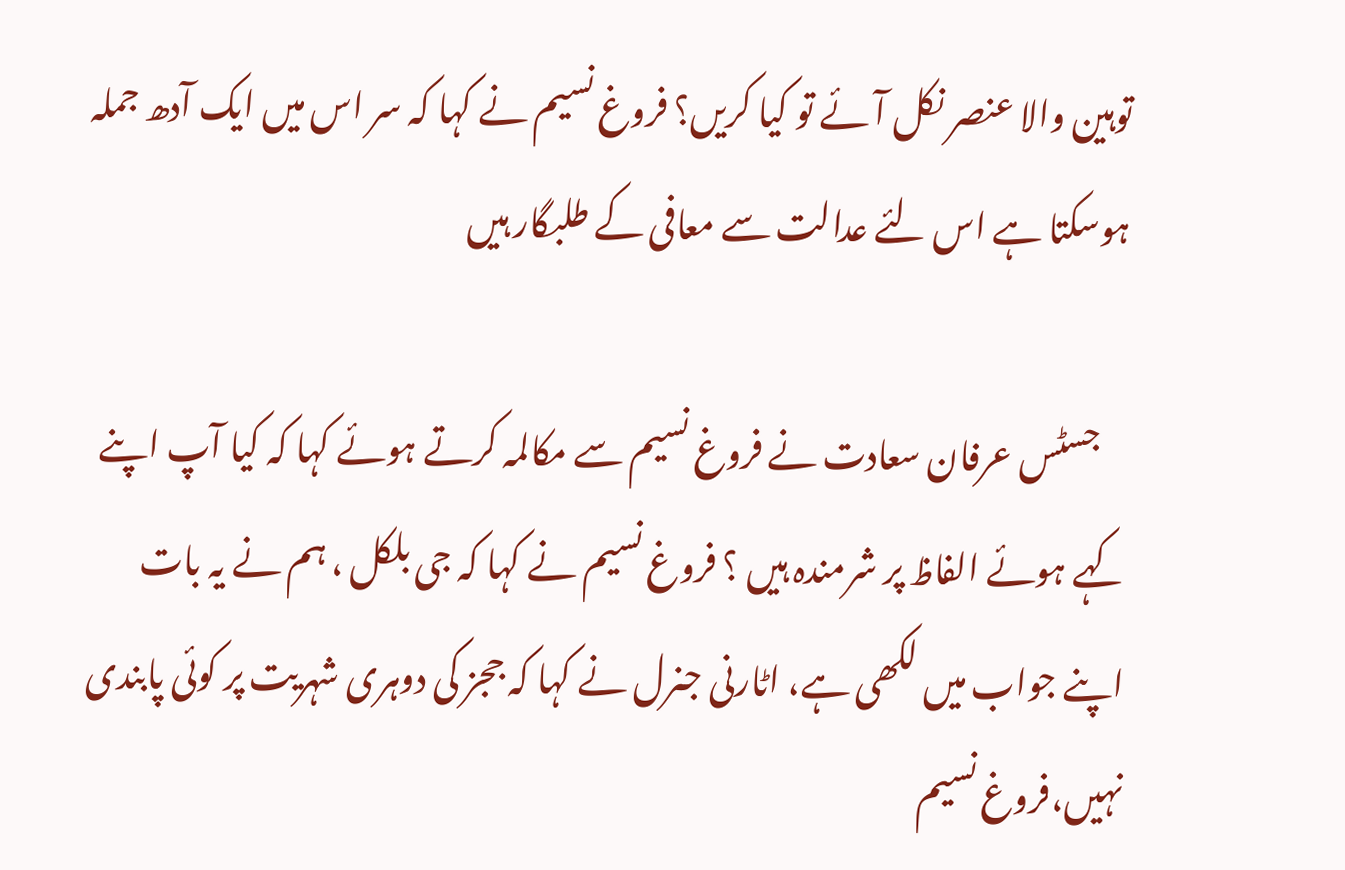توہین والا عنصر نکل آئے تو کیا کریں؟ فروغ نسیم نے کہا کہ سر اس میں ایک آدھ جملہ ہوسکتا ہے اس لئے عدالت سے معافی کے طلبگار ہیں

    جسٹس عرفان سعادت نے فروغ نسیم سے مکالمہ کرتے ہوئے کہا کہ کیا آپ اپنے کہے ہوئے الفاظ پر شرمندہ ہیں ؟ فروغ نسیم نے کہا کہ جی بلکل ، ہم نے یہ بات اپنے جواب میں لکھی ہے، اٹارنی جنرل نے کہا کہ ججز کی دوہری شہریت پر کوئی پابندی نہیں،فروغ نسیم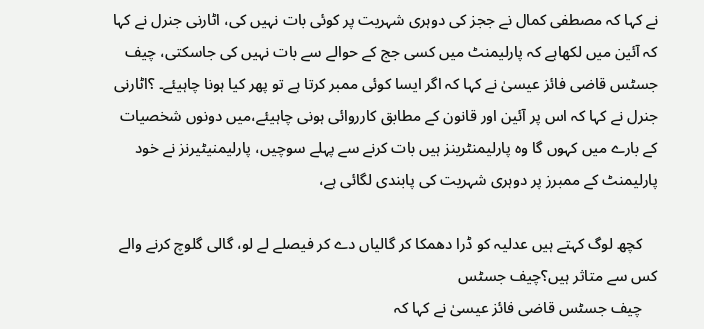نے کہا کہ مصطفی کمال نے ججز کی دوہری شہریت پر کوئی بات نہیں کی، اٹارنی جنرل نے کہا کہ آئین میں لکھاہے کہ پارلیمنٹ میں کسی جج کے حوالے سے بات نہیں کی جاسکتی، چیف جسٹس قاضی فائز عیسیٰ نے کہا کہ اگر ایسا کوئی ممبر کرتا ہے تو پھر کیا ہونا چاہیئے۔ ؟اٹارنی جنرل نے کہا کہ اس پر آئین اور قانون کے مطابق کارروائی ہونی چاہیئے،میں دونوں شخصیات کے بارے میں کہوں گا وہ پارلیمنٹرینز ہیں بات کرنے سے پہلے سوچیں، پارلیمنیٹیرنز نے خود پارلیمنٹ کے ممبرز پر دوہری شہریت کی پابندی لگائی ہے،

    کچھ لوگ کہتے ہیں عدلیہ کو ڈرا دھمکا کر گالیاں دے کر فیصلے لے لو، گالی گلوچ کرنے والے کس سے متاثر ہیں؟چیف جسٹس
    چیف جسٹس قاضی فائز عیسیٰ نے کہا کہ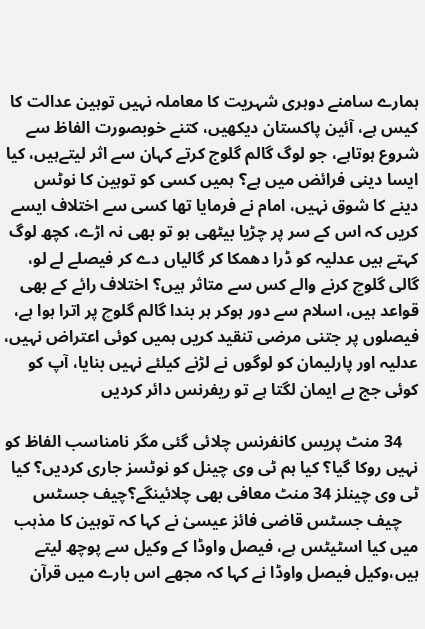ہمارے سامنے دوہری شہریت کا معاملہ نہیں توہین عدالت کا کیس ہے، آئین پاکستان دیکھیں، کتنے خوبصورت الفاظ سے شروع ہوتاہے، جو لوگ گالم گلوج کرتے کہان سے اثر لیتےہیں، کیا ایسا دینی فرائض میں ہے؟ ہمیں کسی کو توہین کا نوٹس دینے کا شوق نہیں، امام نے فرمایا تھا کسی سے اختلاف ایسے کریں کہ اس کے سر پر چڑیا بیٹھی ہو تو بھی نہ اڑے، کچھ لوگ کہتے ہیں عدلیہ کو ڈرا دھمکا کر گالیاں دے کر فیصلے لے لو، گالی گلوچ کرنے والے کس سے متاثر ہیں؟ اختلاف رائے کے بھی قواعد ہیں، اسلام سے دور ہوکر ہر بندا گالم گلوچ پر اترا ہوا ہے، فیصلوں پر جتنی مرضی تنقید کریں ہمیں کوئی اعتراض نہیں، عدلیہ اور پارلیمان کو لوگوں نے لڑنے کیلئے نہیں بنایا، آپ کو کوئی جج بے ایمان لگتا ہے تو ریفرنس دائر کردیں

    34 منٹ پریس کانفرنس چلائی گئی مگر نامناسب الفاظ کو نہیں روکا گیا؟ کیا ہم ٹی وی چینل کو نوٹسز جاری کردیں؟ کیا ٹی وی چینلز 34 منٹ معافی بھی چلائینگے؟چیف جسٹس
    چیف جسٹس قاضی فائز عیسیٰ نے کہا کہ توہین کا مذہب میں کیا اسٹیٹس ہے، فیصل واوڈا کے وکیل سے پوچھ لیتے ہیں،وکیل فیصل واوڈا نے کہا کہ مجھے اس بارے میں قرآن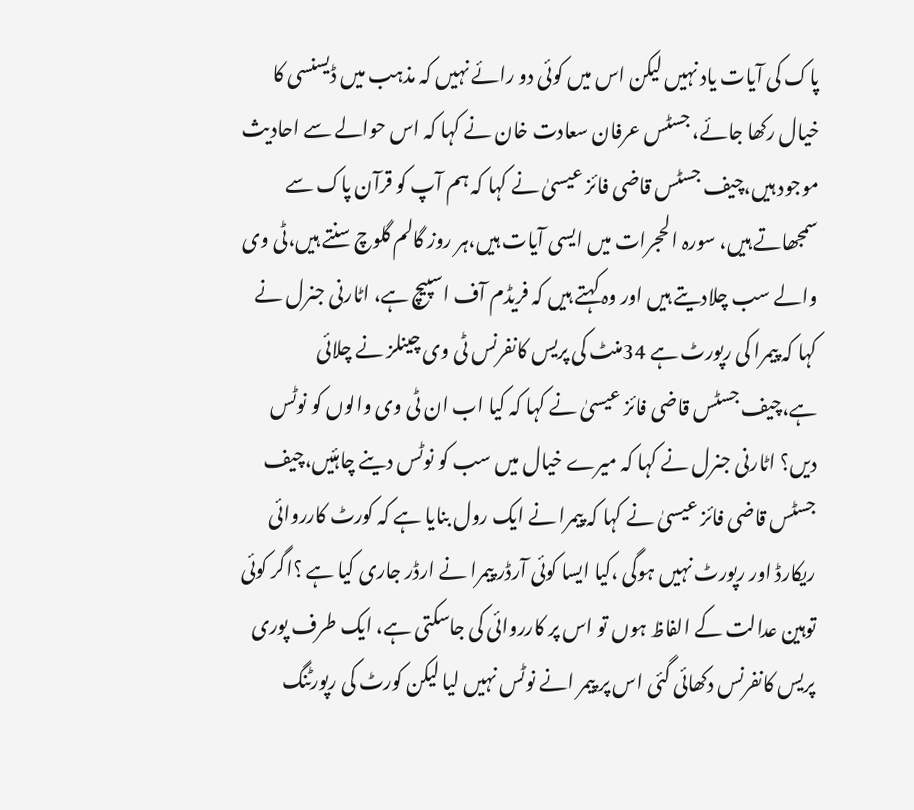پاک کی آیات یاد نہیں لیکن اس میں کوئی دو رائے نہیں کہ مذہب میں ڈیسنسی کا خیال رکھا جائے، جسٹس عرفان سعادت خان نے کہا کہ اس حوالے سے احادیث موجود ہیں،چیف جسٹس قاضی فائز عیسیٰ نے کہا کہ ہم آپ کو قرآن پاک سے سمجھاتے ہیں، سورہ الحجرات میں ایسی آیات ہیں،ہر روز گالم گلوچ سنتے ہیں،ٹی وی والے سب چلادیتے ہیں اور وہ کہتے ہیں کہ فریڈم آف اسپیچ ہے، اٹارنی جنرل نے کہا کہ پیمرا کی رپورٹ ہے 34منٹ کی پریس کانفرنس ٹی وی چینلز نے چلائی ہے،چیف جسٹس قاضی فائز عیسیٰ نے کہا کہ کیا اب ان ٹی وی والوں کو نوٹس دیں؟ اٹارنی جنرل نے کہا کہ میرے خیال میں سب کو نوٹس دینے چاہئیں،چیف جسٹس قاضی فائز عیسیٰ نے کہا کہ پیمرا نے ایک رول بنایا ہے کہ کورٹ کارروائی ریکارڈ اور رپورٹ نہیں ہوگی ،کیا ایسا کوئی آرڈر پیمرا نے ارڈر جاری کیا ہے ؟اگر کوئی توہین عدالت کے الفاظ ہوں تو اس پر کارروائی کی جاسکتی ہے، ایک طرف پوری پریس کانفرنس دکھائی گئی اس پر پیمر انے نوٹس نہیں لیا لیکن کورٹ کی رپورٹنگ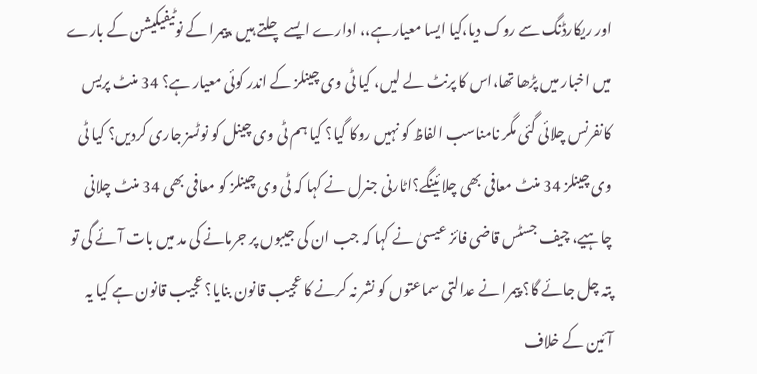اور ریکارڈنگ سے روک دیا،کیا ایسا معیارہے،، ادارے ایسے چلتے ہیں ،پیمرا کے نوٹیفیکیشن کے بارے میں اخبار میں پڑھا تھا،اس کا پرنٹ لے لیں، کیا ٹی وی چینلز کے اندر کوئی معیار ہے؟ 34 منٹ پریس کانفرنس چلائی گئی مگر نامناسب الفاظ کو نہیں روکا گیا؟ کیا ہم ٹی وی چینل کو نوٹسز جاری کردیں؟ کیا ٹی وی چینلز 34 منٹ معافی بھی چلائینگے؟اٹارنی جنرل نے کہا کہ ٹی وی چینلز کو معافی بھی 34 منٹ چلانی چاہیے، چیف جسٹس قاضی فائز عیسیٰ نے کہا کہ جب ان کی جیبوں پر جرمانے کی مد میں بات آئے گی تو پتہ چل جائے گا؟ پیمرا نے عدالتی سماعتوں کو نشر نہ کرنے کا عجیب قانون بنایا؟ عجیب قانون ہے کیا یہ آئین کے خلاف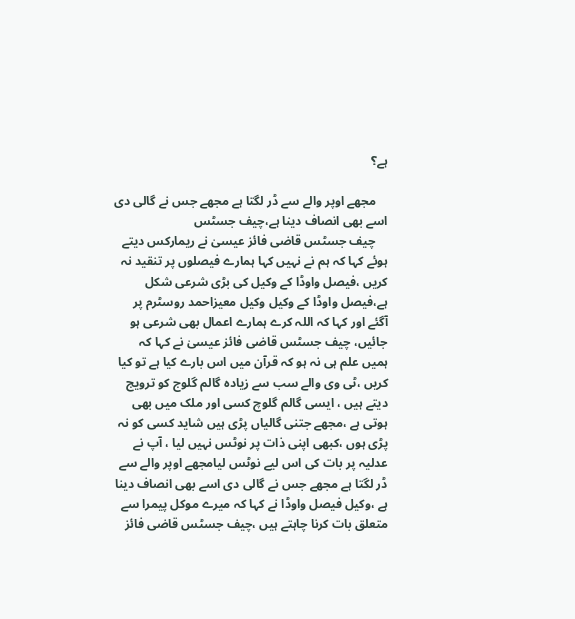ہے؟

    مجھے اوپر والے سے ڈر لگتا ہے مجھے جس نے گالی دی اسے بھی انصاف دینا ہے،چیف جسٹس
    چیف جسٹس قاضی فائز عیسیٰ نے ریمارکس دیتے ہوئے کہا کہ ہم نے نہیں کہا ہمارے فیصلوں پر تنقید نہ کریں ،فیصل واوڈا کے وکیل کی بڑی شرعی شکل ہے،فیصل واوڈا کے وکیل وکیل معیزاحمد روسٹرم پر آگئے اور کہا کہ اللہ کرے ہمارے اعمال بھی شرعی ہو جائیں، چیف جسٹس قاضی فائز عیسیٰ نے کہا کہ ہمیں علم ہی نہ ہو کہ قرآن میں اس بارے کیا ہے تو کیا کریں ،ٹی وی والے سب سے زیادہ گالم گلوج کو ترویج دیتے ہیں ، ایسی گالم گلوچ کسی اور ملک میں بھی ہوتی ہے ،مجھے جتنی گالیاں پڑی ہیں شاید کسی کو نہ پڑی ہوں ،کبھی اپنی ذات پر نوٹس نہیں لیا ، آپ نے عدلیہ پر بات کی اس لیے نوٹس لیامجھے اوپر والے سے ڈر لگتا ہے مجھے جس نے گالی دی اسے بھی انصاف دینا ہے ،وکیل فیصل واوڈا نے کہا کہ میرے موکل پیمرا سے متعلق بات کرنا چاہتے ہیں ،چیف جسٹس قاضی فائز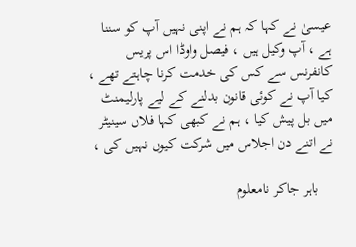عیسیٰ نے کہا کہ ہم نے اپنی نہیں آپ کو سننا ہے ، آپ وکیل ہیں ، فیصل واوڈا اس پریس کانفرنس سے کس کی خدمت کرنا چاہتے تھے ، کیا آپ نے کوئی قانون بدلنے کے لیے پارلیمنٹ میں بل پیش کیا ، ہم نے کبھی کہا فلاں سینیٹر نے اتنے دن اجلاس میں شرکت کیوں نہیں کی ،

    باہر جاکر نامعلوم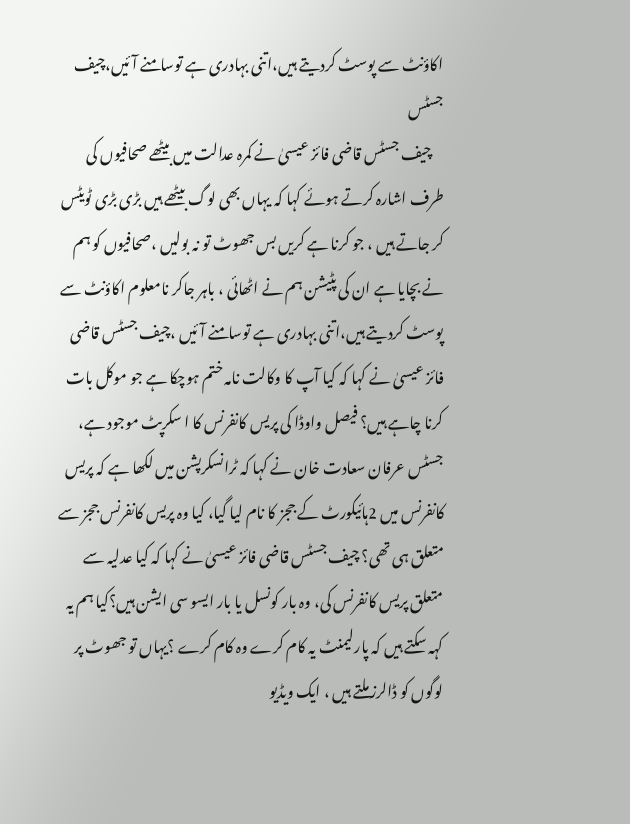اکاؤنٹ سے پوسٹ کردیتے ہیں،اتنی بہادری ہے توسامنے آئیں،چیف جسٹس
    چیف جسٹس قاضی فائز عیسیٰ نے کمرہ عدالت میں بیٹھے صحافیوں کی طرف اشارہ کرتے ہوئے کہا کہ یہاں بھی لوگ بیٹھے ہیں بڑی بڑی ٹویٹس کر جاتے ہیں ، جو کرنا ہے کریں بس جھوٹ تو نہ بولیں ،صحافیوں کو ہم نے بچایا ہے ان کی پٹیشن ہم نے اٹھائی ، باہر جاکر نامعلوم اکاؤنٹ سے پوسٹ کردیتے ہیں،اتنی بہادری ہے توسامنے آئیں ،چیف جسٹس قاضی فائز عیسیٰ نے کہا کہ کیا آپ کا وکالت نامہ ختم ہوچکا ہے جو موکل بات کرنا چاہے ہیں؟ فیصل واوڈا کی پریس کانفرنس کا ا سکرپٹ موجود ہے، جسٹس عرفان سعادت خان نے کہا کہ ٹرانسکرپشن میں لکھا ہے کہ پریس کانفرنس میں 2ہائیکورٹ کے ججز کا نام لیا گیا، کیا وہ پریس کانفرنس ججز سے متعلق ہی تھی؟ چیف جسٹس قاضی فائز عیسیٰ نے کہا کہ کیا عدلیہ سے متعلق پریس کانفرنس کی، وہ بار کونسل یا بار ایسو سی ایشن ہیں؟کیا ہم یہ کہہ سکتے ہیں کہ پارلیمنٹ یہ کام کرے وہ کام کرے ؟یہاں تو جھوٹ پر لوگوں کو ڈالرز ملتے ہیں ، ایک ویڈیو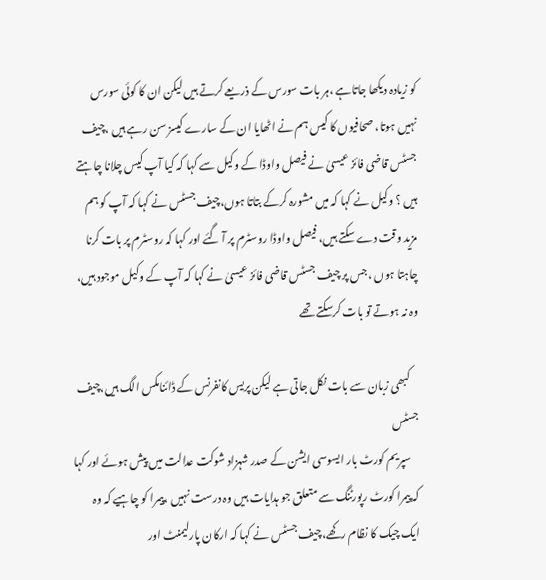کو زیادہ دیکھا جاتاہے ،ہر بات سورس کے ذریعے کرتے ہیں لیکن ان کا کوئی سورس نہیں ہوتا، صحافیوں کا کیس ہم نے اٹھایا ان کے سارے کیسز سن رہے ہیں ،چیف جسٹس قاضی فائز عیسیٰ نے فیصل واوڈا کے وکیل سے کہا کہ کیا آپ کیس چلانا چاہتے ہیں ؟ وکیل نے کہا کہ میں مشورہ کرکے بتاتا ہوں،چیف جسٹس نے کہا کہ آپ کو ہم مزید وقت دے سکتے ہیں، فیصل واوڈا روسٹرم پر آ گئے اور کہا کہ روسٹرم پر بات کرنا چاہتا ہوں ،جس پر چیف جسٹس قاضی فائز عیسیٰ نے کہا کہ آپ کے وکیل موجود ہیں، وہ نہ ہوتے تو بات کرسکتے تھے

    کبھی زبان سے بات نکل جاتی ہے لیکن پریس کانفرنس کے ڈائنامکس الگ ہیں،چیف جسٹس
    سپریم کورٹ بار ایسوسی ایشن کے صدر شہزاد شوکت عدالت میں پیش ہوئے اور کہا کہ پیمرا کورٹ رپورٹنگ سے متعلق جو ہدایات ہیں وہ درست نہیں ،پیمرا کو چاہیے کہ وہ ایک چیک کا نظام رکھے،چیف جسٹس نے کہا کہ ارکان پارلیمنٹ اور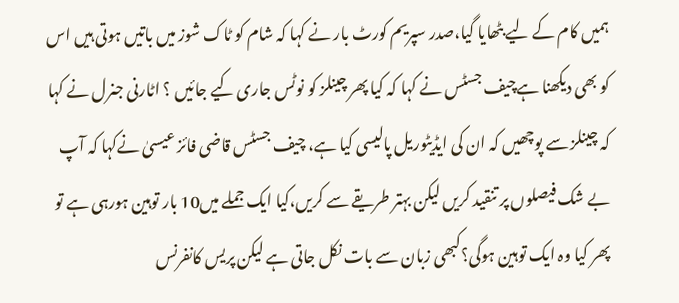ہمیں کام کے لیے بٹھایا گیا،صدر سپریم کورٹ بار نے کہا کہ شام کو ٹاک شوز میں باتیں ہوتی ہیں اس کو بھی دیکھنا ہےچیف جسٹس نے کہا کہ کیا پھر چینلز کو نوٹس جاری کیے جائیں ؟ اٹارنی جنرل نے کہا کہ چینلز سے پوچھیں کہ ان کی ایڈیٹوریل پالیسی کیا ہے، چیف جسٹس قاضی فائز عیسیٰ نےکہا کہ آپ بے شک فیصلوں پر تنقید کریں لیکن بہتر طریقے سے کریں،کیا ایک جملے میں10 بار توہین ہورہی ہے تو پھر کیا وہ ایک توہین ہوگی؟کبھی زبان سے بات نکل جاتی ہے لیکن پریس کانفرنس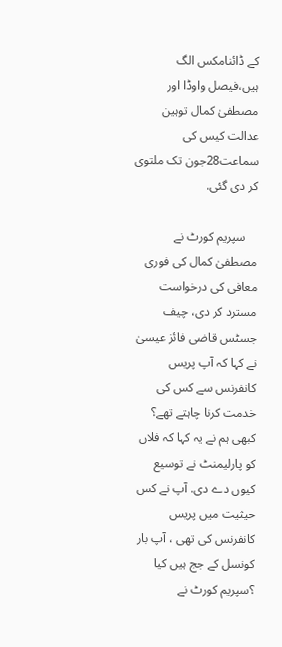کے ڈائنامکس الگ ہیں،فیصل واوڈا اور مصطفیٰ کمال توہین عدالت کیس کی سماعت28جون تک ملتوی کر دی گئی.

    سپریم کورٹ نے مصطفیٰ کمال کی فوری معافی کی درخواست مسترد کر دی، چیف جسٹس قاضی فائز عیسیٰ نے کہا کہ آپ پریس کانفرنس سے کس کی خدمت کرنا چاہتے تھے؟ کبھی ہم نے یہ کہا کہ فلاں کو پارلیمنٹ نے توسیع کیوں دے دی. آپ نے کس حیثیت میں پریس کانفرنس کی تھی ، آپ بار کونسل کے جج ہیں کیا ؟سپریم کورٹ نے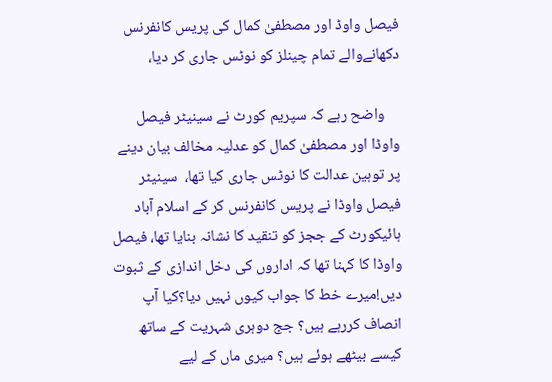فیصل واوڈ اور مصطفیٰ کمال کی پریس کانفرنس دکھانےوالے تمام چینلز کو نوٹس جاری کر دیا،

    واضح رہے کہ سپریم کورٹ نے سینیٹر فیصل واوڈا اور مصطفیٰ کمال کو عدلیہ مخالف بیان دینے پر توہین عدالت کا نوٹس جاری کیا تھا،  سینیٹر فیصل واوڈا نے پریس کانفرنس کر کے اسلام آباد ہائیکورٹ کے ججز کو تنقید کا نشانہ بنایا تھا، فیصل واوڈا کا کہنا تھا کہ اداروں کی دخل اندازی کے ثبوت دیں!میرے خط کا جواب کیوں نہیں دیا؟کیا آپ انصاف کررہے ہیں؟ جج دوہری شہریت کے ساتھ کیسے بیٹھے ہوئے ہیں؟ میری ماں کے لیے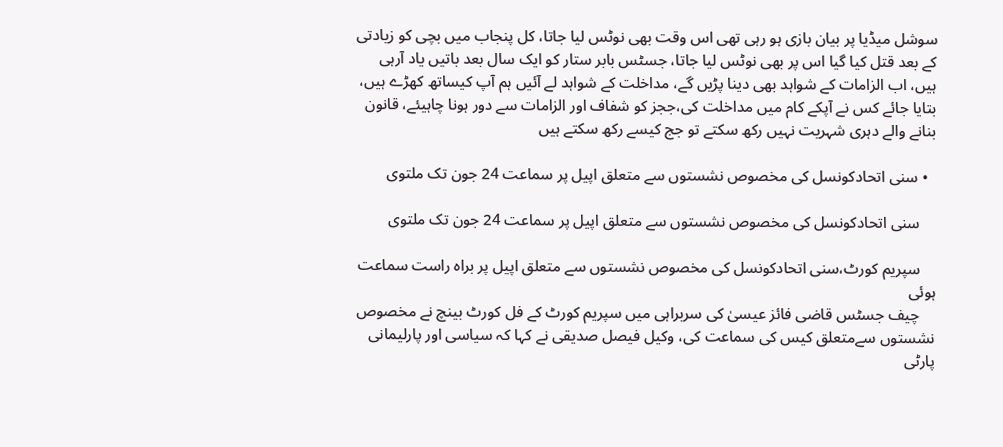سوشل میڈیا پر بیان بازی ہو رہی تھی اس وقت بھی نوٹس لیا جاتا، کل پنجاب میں بچی کو زیادتی کے بعد قتل کیا گیا اس پر بھی نوٹس لیا جاتا، جسٹس بابر ستار کو ایک سال بعد باتیں یاد آرہی ہیں، اب الزامات کے شواہد بھی دینا پڑیں گے، مداخلت کے شواہد لے آئیں ہم آپ کیساتھ کھڑے ہیں، بتایا جائے کس نے آپکے کام میں مداخلت کی،ججز کو شفاف اور الزامات سے دور ہونا چاہیئے، قانون بنانے والے دہری شہریت نہیں رکھ سکتے تو جج کیسے رکھ سکتے ہیں

  • سنی اتحادکونسل کی مخصوص نشستوں سے متعلق اپیل پر سماعت 24 جون تک ملتوی

    سنی اتحادکونسل کی مخصوص نشستوں سے متعلق اپیل پر سماعت 24 جون تک ملتوی

    سپریم کورٹ،سنی اتحادکونسل کی مخصوص نشستوں سے متعلق اپیل پر براہ راست سماعت ہوئی
    چیف جسٹس قاضی فائز عیسیٰ کی سربراہی میں سپریم کورٹ کے فل کورٹ بینچ نے مخصوص نشستوں سےمتعلق کیس کی سماعت کی، وکیل فیصل صدیقی نے کہا کہ سیاسی اور پارلیمانی پارٹی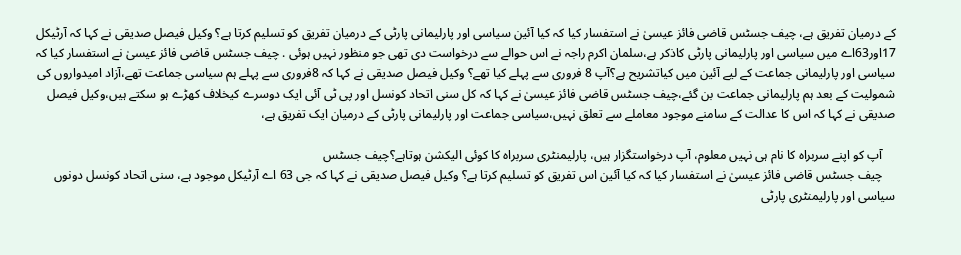کے درمیان تفریق ہے، چیف جسٹس قاضی فائز عیسیٰ نے استفسار کیا کہ کیا آئین سیاسی اور پارلیمانی پارٹی کے درمیان تفریق کو تسلیم کرتا ہے؟ وکیل فیصل صدیقی نے کہا کہ آرٹیکل 17اور63اے میں سیاسی اور پارلیمانی پارٹی کاذکر ہے،سلمان اکرم راجہ نے اس حوالے سے درخواست دی تھی جو منظور نہیں ہوئی . چیف جسٹس قاضی فائز عیسیٰ نے استفسار کیا کہ سیاسی اور پارلیمانی جماعت کے لیے آئین میں کیاتشریح ہے؟آپ 8 فروری سے پہلے کیا تھے؟ وکیل فیصل صدیقی نے کہا کہ 8فروری سے پہلے ہم سیاسی جماعت تھے،آزاد امیدواروں کی شمولیت کے بعد ہم پارلیمانی جماعت بن گئے،چیف جسٹس قاضی فائز عیسیٰ نے کہا کہ کل سنی اتحاد کونسل اور پی ٹی آئی ایک دوسرے کیخلاف کھڑے ہو سکتے ہیں،وکیل فیصل صدیقی نے کہا کہ اس کا عدالت کے سامنے موجود معاملے سے تعلق نہیں،سیاسی جماعت اور پارلیمانی پارٹی کے درمیان ایک تفریق ہے،

    آپ کو اپنے سربراہ کا نام ہی نہیں معلوم، آپ درخواستگزار ہیں، پارلیمنٹری سربراہ کا کوئی الیکشن ہوتاہے؟چیف جسٹس
    چیف جسٹس قاضی فائز عیسیٰ نے استفسار کیا کہ کیا آئین اس تفریق کو تسلیم کرتا ہے؟ وکیل فیصل صدیقی نے کہا کہ جی 63 اے آرٹیکل موجود ہے، سنی اتحاد کونسل دونوں سیاسی اور پارلیمنٹری پارٹی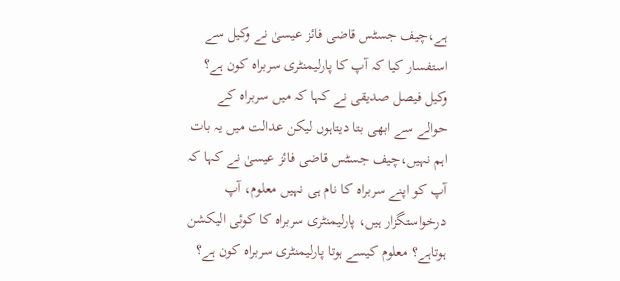ہے،چیف جسٹس قاضی فائز عیسیٰ نے وکیل سے استفسار کیا کہ آپ کا پارلیمنٹری سربراہ کون ہے؟ وکیل فیصل صدیقی نے کہا کہ میں سربراہ کے حوالے سے ابھی بتا دیتاہوں لیکن عدالت میں یہ بات اہم نہیں،چیف جسٹس قاضی فائز عیسیٰ نے کہا کہ آپ کو اپنے سربراہ کا نام ہی نہیں معلوم، آپ درخواستگزار ہیں، پارلیمنٹری سربراہ کا کوئی الیکشن ہوتاہے؟ معلوم کیسے ہوتا پارلیمنٹری سربراہ کون ہے؟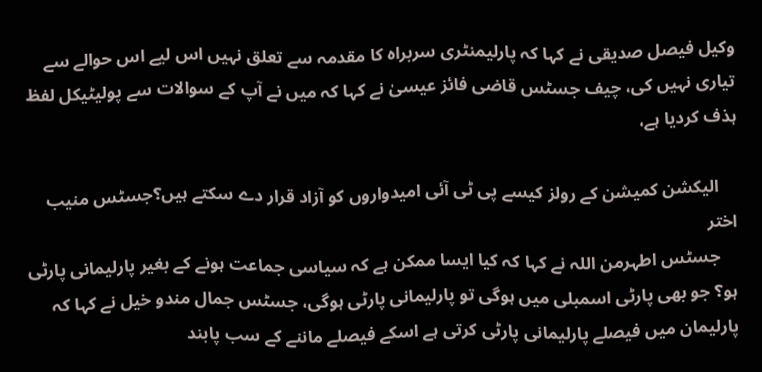وکیل فیصل صدیقی نے کہا کہ پارلیمنٹری سربراہ کا مقدمہ سے تعلق نہیں اس لیے اس حوالے سے تیاری نہیں کی، چیف جسٹس قاضی فائز عیسیٰ نے کہا کہ میں نے آپ کے سوالات سے پولیٹیکل لفظ ہذف کردیا ہے،

    الیکشن کمیشن کے رولز کیسے پی ٹی آئی امیدواروں کو آزاد قرار دے سکتے ہیں؟جسٹس منیب اختر
    جسٹس اطہرمن اللہ نے کہا کہ کیا ایسا ممکن ہے کہ سیاسی جماعت ہونے کے بغیر پارلیمانی پارٹی ہو؟ جو بھی پارٹی اسمبلی میں ہوگی تو پارلیمانی پارٹی ہوگی، جسٹس جمال مندو خیل نے کہا کہ پارلیمان میں فیصلے پارلیمانی پارٹی کرتی ہے اسکے فیصلے ماننے کے سب پابند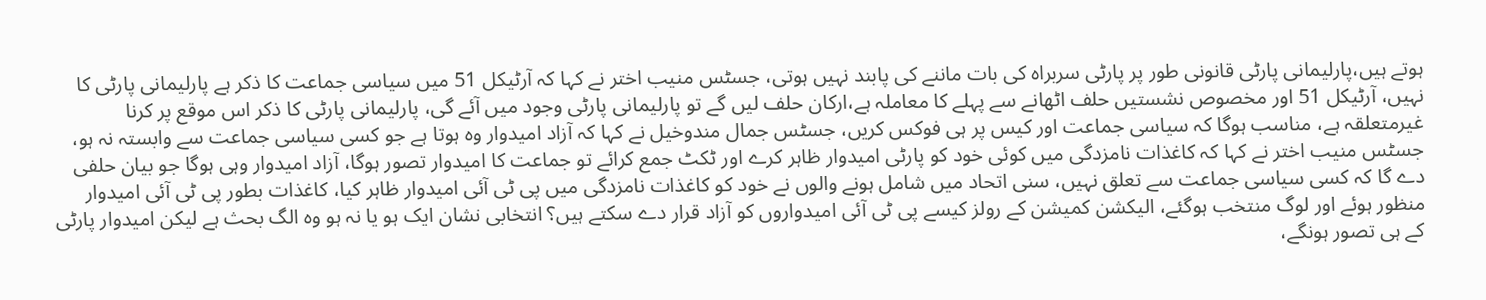ہوتے ہیں،پارلیمانی پارٹی قانونی طور پر پارٹی سربراہ کی بات ماننے کی پابند نہیں ہوتی، جسٹس منیب اختر نے کہا کہ آرٹیکل 51 میں سیاسی جماعت کا ذکر ہے پارلیمانی پارٹی کا نہیں، آرٹیکل 51 اور مخصوص نشستیں حلف اٹھانے سے پہلے کا معاملہ ہے،ارکان حلف لیں گے تو پارلیمانی پارٹی وجود میں آئے گی، پارلیمانی پارٹی کا ذکر اس موقع پر کرنا غیرمتعلقہ ہے، مناسب ہوگا کہ سیاسی جماعت اور کیس پر ہی فوکس کریں، جسٹس جمال مندوخیل نے کہا کہ آزاد امیدوار وہ ہوتا ہے جو کسی سیاسی جماعت سے وابستہ نہ ہو، جسٹس منیب اختر نے کہا کہ کاغذات نامزدگی میں کوئی خود کو پارٹی امیدوار ظاہر کرے اور ٹکٹ جمع کرائے تو جماعت کا امیدوار تصور ہوگا، آزاد امیدوار وہی ہوگا جو بیان حلفی دے گا کہ کسی سیاسی جماعت سے تعلق نہیں، سنی اتحاد میں شامل ہونے والوں نے خود کو کاغذات نامزدگی میں پی ٹی آئی امیدوار ظاہر کیا، کاغذات بطور پی ٹی آئی امیدوار منظور ہوئے اور لوگ منتخب ہوگئے، الیکشن کمیشن کے رولز کیسے پی ٹی آئی امیدواروں کو آزاد قرار دے سکتے ہیں؟ انتخابی نشان ایک ہو یا نہ ہو وہ الگ بحث ہے لیکن امیدوار پارٹی کے ہی تصور ہونگے،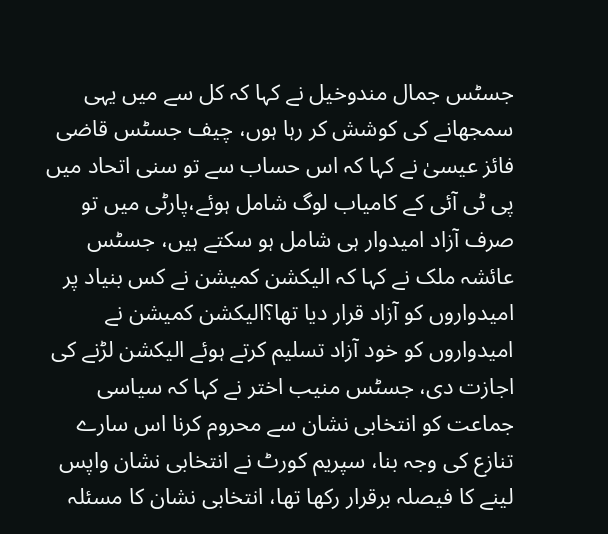جسٹس جمال مندوخیل نے کہا کہ کل سے میں یہی سمجھانے کی کوشش کر رہا ہوں، چیف جسٹس قاضی فائز عیسیٰ نے کہا کہ اس حساب سے تو سنی اتحاد میں پی ٹی آئی کے کامیاب لوگ شامل ہوئے،پارٹی میں تو صرف آزاد امیدوار ہی شامل ہو سکتے ہیں، جسٹس عائشہ ملک نے کہا کہ الیکشن کمیشن نے کس بنیاد پر امیدواروں کو آزاد قرار دیا تھا؟الیکشن کمیشن نے امیدواروں کو خود آزاد تسلیم کرتے ہوئے الیکشن لڑنے کی اجازت دی، جسٹس منیب اختر نے کہا کہ سیاسی جماعت کو انتخابی نشان سے محروم کرنا اس سارے تنازع کی وجہ بنا، سپریم کورٹ نے انتخابی نشان واپس لینے کا فیصلہ برقرار رکھا تھا، انتخابی نشان کا مسئلہ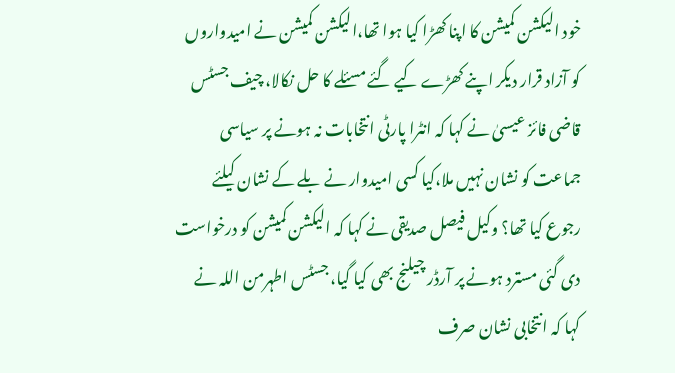خود الیکشن کمیشن کا اپنا کھڑا کیا ہوا تھا،الیکشن کمیشن نے امیدواروں کو آزاد قرار دیکر اپنے کھڑے کیے گئے مسئلے کا حل نکالا، چیف جسٹس قاضی فائز عیسیٰ نے کہا کہ انٹرا پارٹی انتخابات نہ ہونے پر سیاسی جماعت کو نشان نہیں ملا،کیا کسی امیدوار نے بلے کے نشان کیلئے رجوع کیا تھا؟ وکیل فیصل صدیقی نے کہا کہ الیکشن کمیشن کو درخواست دی گئی مسترد ہونے پر آرڈر چیلنج بھی کیا گیا، جسٹس اطہرمن اللہ نے کہا کہ انتخابی نشان صرف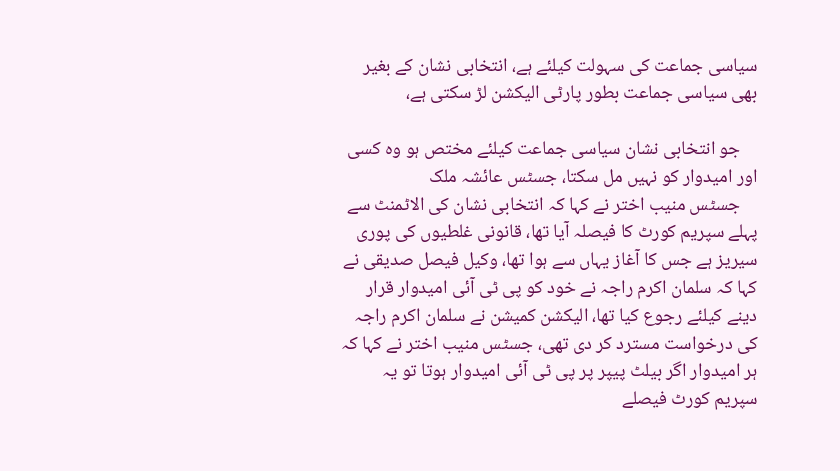سیاسی جماعت کی سہولت کیلئے ہے، انتخابی نشان کے بغیر بھی سیاسی جماعت بطور پارٹی الیکشن لڑ سکتی ہے،

    جو انتخابی نشان سیاسی جماعت کیلئے مختص ہو وہ کسی اور امیدوار کو نہیں مل سکتا، جسٹس عائشہ ملک
    جسٹس منیب اختر نے کہا کہ انتخابی نشان کی الاٹمنٹ سے پہلے سپریم کورٹ کا فیصلہ آیا تھا، قانونی غلطیوں کی پوری سیریز ہے جس کا آغاز یہاں سے ہوا تھا، وکیل فیصل صدیقی نے کہا کہ سلمان اکرم راجہ نے خود کو پی ٹی آئی امیدوار قرار دینے کیلئے رجوع کیا تھا، الیکشن کمیشن نے سلمان اکرم راجہ کی درخواست مسترد کر دی تھی، جسٹس منیب اختر نے کہا کہ ہر امیدوار اگر بیلٹ پیپر پر پی ٹی آئی امیدوار ہوتا تو یہ سپریم کورٹ فیصلے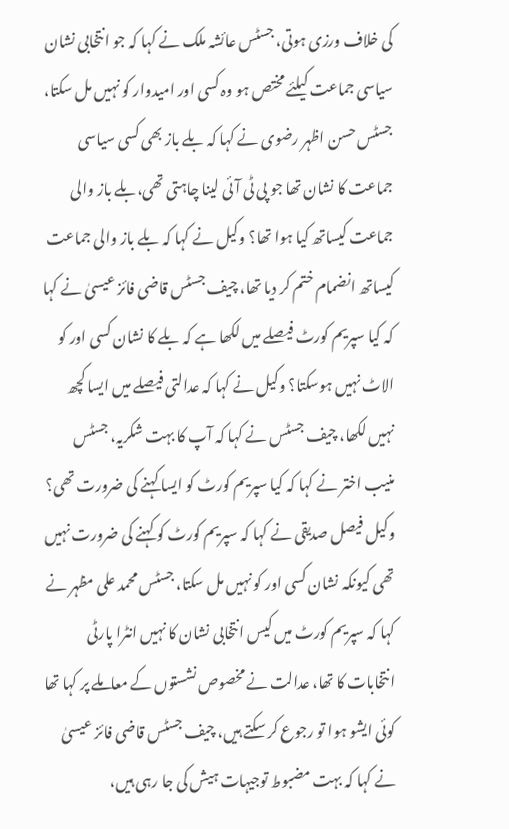کی خلاف ورزی ہوتی، جسٹس عائشہ ملک نے کہا کہ جو انتخابی نشان سیاسی جماعت کیلئے مختص ہو وہ کسی اور امیدوار کو نہیں مل سکتا، جسٹس حسن اظہر رضوی نے کہا کہ بلے باز بھی کسی سیاسی جماعت کا نشان تھا جو پی ٹی آئی لینا چاہتی تھی،بلے باز والی جماعت کیساتھ کیا ہوا تھا؟ وکیل نے کہا کہ بلے باز والی جماعت کیساتھ انضمام ختم کر دیا تھا، چیف جسٹس قاضی فائز عیسیٰ نے کہا کہ کیا سپریم کورٹ فیصلے میں لکھا ہے کہ بلے کا نشان کسی اور کو الاٹ نہیں ہوسکتا؟ وکیل نے کہا کہ عدالتی فیصلے میں ایسا کچھ نہیں لکھا، چیف جسٹس نے کہا کہ آپ کا بہت شکریہ، جسٹس منیب اختر نے کہا کہ کیا سپریم کورٹ کو ایسا کہنے کی ضرورت تھی؟ وکیل فیصل صدیقی نے کہا کہ سپریم کورٹ کو کہنے کی ضرورت نہیں تھی کیونکہ نشان کسی اور کو نہیں مل سکتا، جسٹس محمد علی مظہر نے کہا کہ سپریم کورٹ میں کیس انتخابی نشان کا نہیں انٹرا پارٹی انتخابات کا تھا، عدالت نے مخصوص نشستوں کے معاملے پر کہا تھا کوئی ایشو ہوا تو رجوع کر سکتے ہیں، چیف جسٹس قاضی فائز عیسیٰ نے کہا کہ بہت مضبوط توجیہات ہیش کی جا رہی ہیں،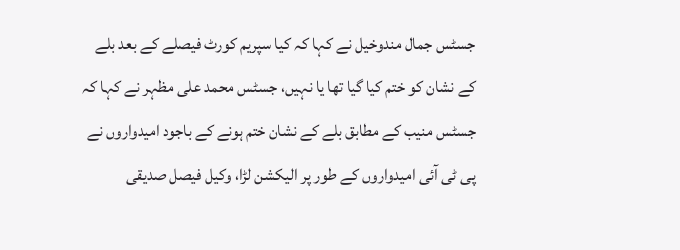جسٹس جمال مندوخیل نے کہا کہ کیا سپریم کورٹ فیصلے کے بعد بلے کے نشان کو ختم کیا گیا تھا یا نہیں، جسٹس محمد علی مظہر نے کہا کہ جسٹس منیب کے مطابق بلے کے نشان ختم ہونے کے باجود امیدواروں نے پی ٹی آئی امیدواروں کے طور پر الیکشن لڑا، وکیل فیصل صدیقی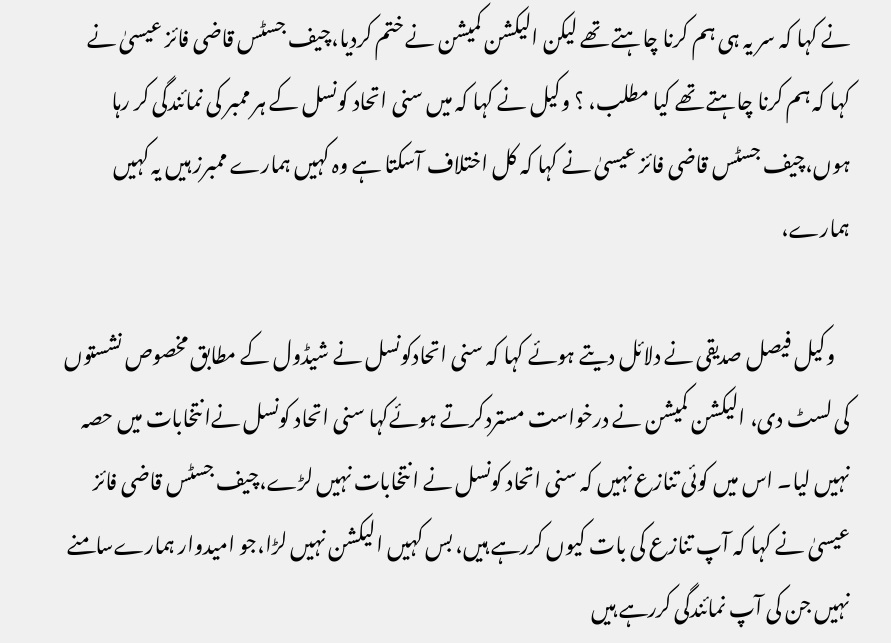نے کہا کہ سر یہ ہی ہم کرنا چاہتے تھے لیکن الیکشن کمیشن نے ختم کردیا،چیف جسٹس قاضی فائز عیسیٰ نے کہا کہ ہم کرنا چاہتے تھے کیا مطلب، ؟ وکیل نے کہا کہ میں سنی اتحاد کونسل کے ہر ممبر کی نمائندگی کر رہا ہوں،چیف جسٹس قاضی فائز عیسیٰ نے کہا کہ کل اختلاف آسکتا ہے وہ کہیں ہمارے ممبرز ہیں یہ کہیں ہمارے،

    وکیل فیصل صدیقی نے دلائل دیتے ہوئے کہا کہ سنی اتحادکونسل نے شیڈول کے مطابق مخصوص نشستوں کی لسٹ دی، الیکشن کمیشن نے درخواست مستردکرتے ہوئےکہا سنی اتحاد کونسل نےانتخابات میں حصہ نہیں لیا۔ اس میں کوئی تنازع نہیں کہ سنی اتحاد کونسل نے انتخابات نہیں لڑے،چیف جسٹس قاضی فائز عیسیٰ نے کہا کہ آپ تنازع کی بات کیوں کررہے ہیں، بس کہیں الیکشن نہیں لڑا،جو امیدوار ہمارےسامنے نہیں جن کی آپ نمائندگی کررہے ہیں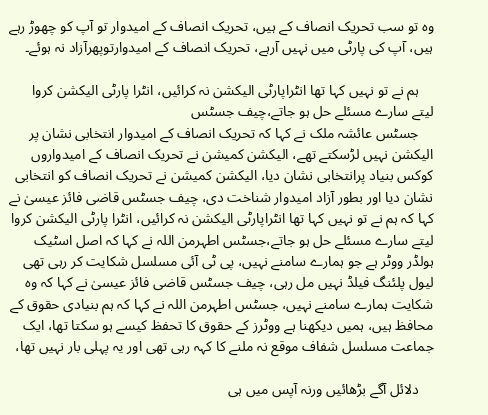وہ تو سب تحریک انصاف کے ہیں، تحریک انصاف کے امیدوار تو آپ کو چھوڑ رہے ہیں، آپ کی پارٹی میں نہیں آرہے، تحریک انصاف کے امیدوارتوپھرآزاد نہ ہوئے۔

    ہم نے تو نہیں کہا تھا انٹراپارٹی الیکشن نہ کرائیں، انٹرا پارٹی الیکشن کروا لیتے سارے مسئلے حل ہو جاتے،چیف جسٹس
    جسٹس عائشہ ملک نے کہا کہ تحریک انصاف کے امیدوار انتخابی نشان پر الیکشن نہیں لڑسکتے تھے، الیکشن کمیشن نے تحریک انصاف کے امیدواروں کوکس بنیاد پرانتخابی نشان دیا، الیکشن کمیشن نے تحریک انصاف کو انتخابی نشان دیا اور بطور آزاد امیدوار شناخت دی، چیف جسٹس قاضی فائز عیسیٰ نے کہا کہ ہم نے تو نہیں کہا تھا انٹراپارٹی الیکشن نہ کرائیں، انٹرا پارٹی الیکشن کروا لیتے سارے مسئلے حل ہو جاتے،جسٹس اطہرمن اللہ نے کہا کہ اصل اسٹیک ہولڈر ووٹر ہے جو ہمارے سامنے نہیں، پی ٹی آئی مسلسل شکایت کر رہی تھی لیول پلئنگ فیلڈ نہیں مل رہی، چیف جسٹس قاضی فائز عیسیٰ نے کہا کہ وہ شکایت ہمارے سامنے نہیں، جسٹس اطہرمن اللہ نے کہا کہ ہم بنیادی حقوق کے محافظ ہیں، ہمیں دیکھنا ہے ووٹرز کے حقوق کا تحفظ کیسے ہو سکتا تھا، ایک جماعت مسلسل شفاف موقع نہ ملنے کا کہہ رہی تھی اور یہ پہلی بار نہیں تھا،

    دلائل آگے بڑھائیں ورنہ آپس میں ہی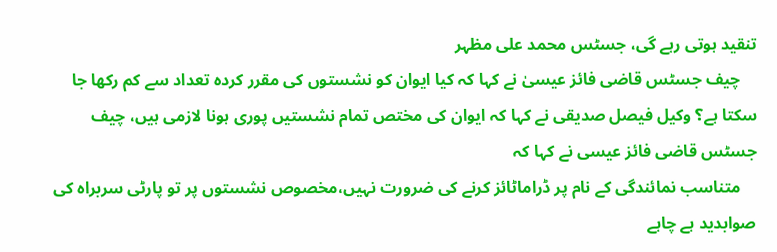تنقید ہوتی رہے گی، جسٹس محمد علی مظہر
    چیف جسٹس قاضی فائز عیسیٰ نے کہا کہ کیا ایوان کو نشستوں کی مقرر کردہ تعداد سے کم رکھا جا سکتا ہے؟ وکیل فیصل صدیقی نے کہا کہ ایوان کی مختص تمام نشستیں پوری ہونا لازمی ہیں، چیف جسٹس قاضی فائز عیسی نے کہا کہ
    متناسب نمائندگی کے نام پر ڈراماٹائز کرنے کی ضرورت نہیں،مخصوص نشستوں پر تو پارٹی سربراہ کی صوابدید ہے چاہے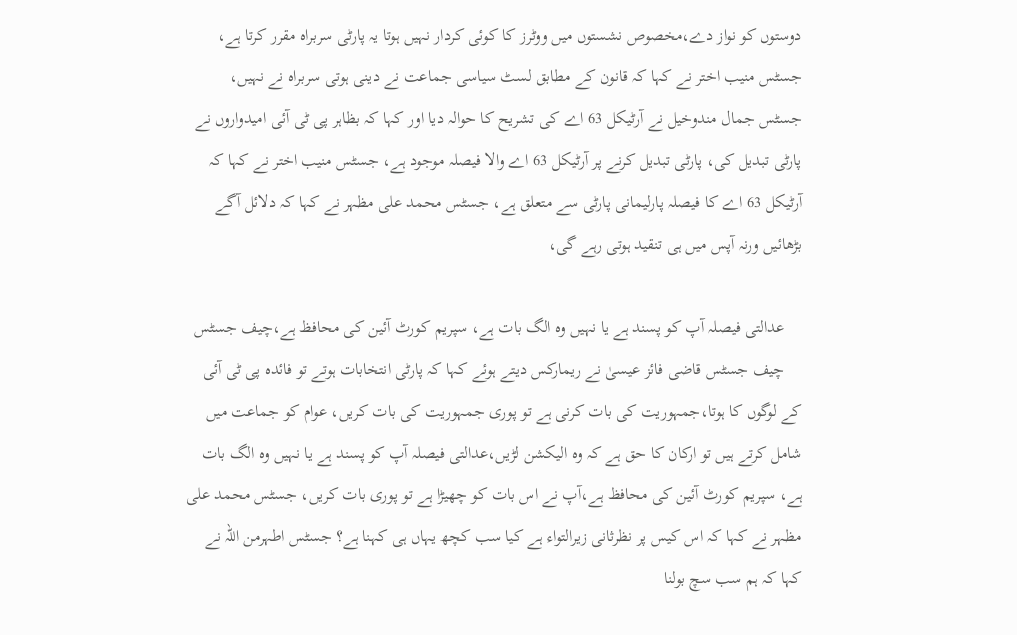دوستوں کو نواز دے،مخصوص نشستوں میں ووٹرز کا کوئی کردار نہیں ہوتا یہ پارٹی سربراہ مقرر کرتا ہے، جسٹس منیب اختر نے کہا کہ قانون کے مطابق لسٹ سیاسی جماعت نے دینی ہوتی سربراہ نے نہیں، جسٹس جمال مندوخیل نے آرٹیکل 63 اے کی تشریح کا حوالہ دیا اور کہا کہ بظاہر پی ٹی آئی امیدواروں نے پارٹی تبدیل کی، پارٹی تبدیل کرنے پر آرٹیکل 63 اے والا فیصلہ موجود ہے، جسٹس منیب اختر نے کہا کہ آرٹیکل 63 اے کا فیصلہ پارلیمانی پارٹی سے متعلق ہے، جسٹس محمد علی مظہر نے کہا کہ دلائل آگے بڑھائیں ورنہ آپس میں ہی تنقید ہوتی رہے گی،

    عدالتی فیصلہ آپ کو پسند ہے یا نہیں وہ الگ بات ہے، سپریم کورٹ آئین کی محافظ ہے،چیف جسٹس
    چیف جسٹس قاضی فائز عیسیٰ نے ریمارکس دیتے ہوئے کہا کہ پارٹی انتخابات ہوتے تو فائدہ پی ٹی آئی کے لوگوں کا ہوتا،جمہوریت کی بات کرنی ہے تو پوری جمہوریت کی بات کریں، عوام کو جماعت میں شامل کرتے ہیں تو ارکان کا حق ہے کہ وہ الیکشن لڑیں،عدالتی فیصلہ آپ کو پسند ہے یا نہیں وہ الگ بات ہے، سپریم کورٹ آئین کی محافظ ہے،آپ نے اس بات کو چھیڑا ہے تو پوری بات کریں، جسٹس محمد علی مظہر نے کہا کہ اس کیس پر نظرثانی زیرالتواء ہے کیا سب کچھ یہاں ہی کہنا ہے؟ جسٹس اطہرمن اللہ نے کہا کہ ہم سب سچ بولنا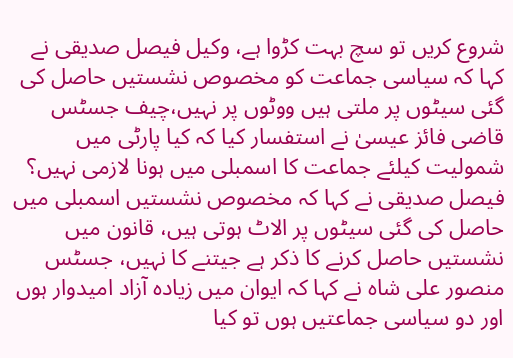شروع کریں تو سچ بہت کڑوا ہے، وکیل فیصل صدیقی نے کہا کہ سیاسی جماعت کو مخصوص نشستیں حاصل کی گئی سیٹوں پر ملتی ہیں ووٹوں پر نہیں،چیف جسٹس قاضی فائز عیسیٰ نے استفسار کیا کہ کیا پارٹی میں شمولیت کیلئے جماعت کا اسمبلی میں ہونا لازمی نہیں؟ فیصل صدیقی نے کہا کہ مخصوص نشستیں اسمبلی میں حاصل کی گئی سیٹوں پر الاٹ ہوتی ہیں، قانون میں نشستیں حاصل کرنے کا ذکر ہے جیتنے کا نہیں، جسٹس منصور علی شاہ نے کہا کہ ایوان میں زیادہ آزاد امیدوار ہوں اور دو سیاسی جماعتیں ہوں تو کیا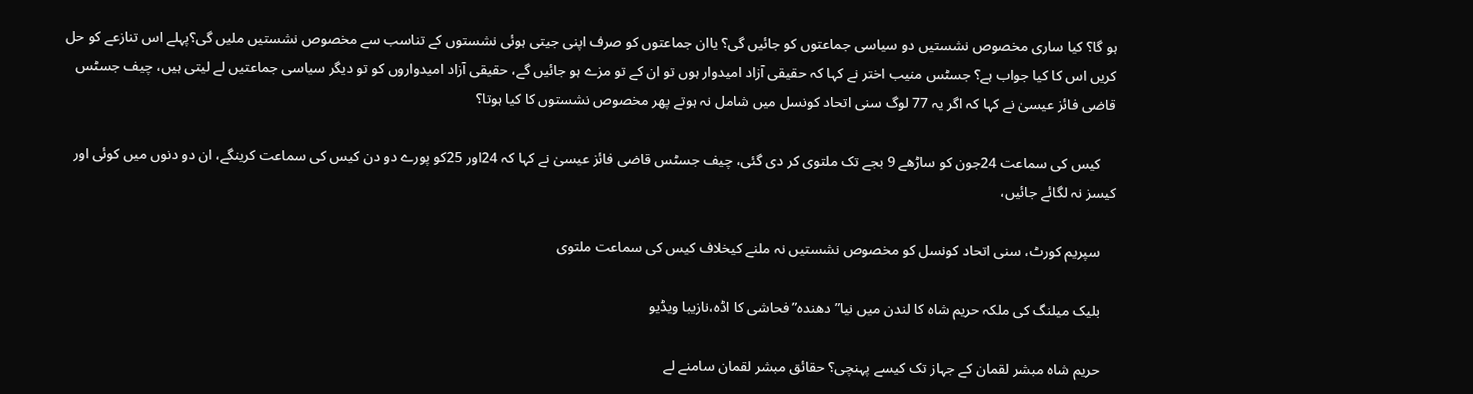ہو گا؟ کیا ساری مخصوص نشستیں دو سیاسی جماعتوں کو جائیں گی؟ یاان جماعتوں کو صرف اپنی جیتی ہوئی نشستوں کے تناسب سے مخصوص نشستیں ملیں گی؟پہلے اس تنازعے کو حل کریں اس کا کیا جواب ہے؟ جسٹس منیب اختر نے کہا کہ حقیقی آزاد امیدوار ہوں تو ان کے تو مزے ہو جائیں گے، حقیقی آزاد امیدواروں کو تو دیگر سیاسی جماعتیں لے لیتی ہیں، چیف جسٹس قاضی فائز عیسیٰ نے کہا کہ اگر یہ 77 لوگ سنی اتحاد کونسل میں شامل نہ ہوتے پھر مخصوص نشستوں کا کیا ہوتا؟

    کیس کی سماعت 24جون کو ساڑھے 9 بجے تک ملتوی کر دی گئی، چیف جسٹس قاضی فائز عیسیٰ نے کہا کہ 24اور 25کو پورے دو دن کیس کی سماعت کرینگے، ان دو دنوں میں کوئی اور کیسز نہ لگائے جائیں،

    سپریم کورٹ، سنی اتحاد کونسل کو مخصوص نشستیں نہ ملنے کیخلاف کیس کی سماعت ملتوی

    بلیک میلنگ کی ملکہ حریم شاہ کا لندن میں نیا”دھندہ”فحاشی کا اڈہ،نازیبا ویڈیو

    حریم شاہ مبشر لقمان کے جہاز تک کیسے پہنچی؟ حقائق مبشر لقمان سامنے لے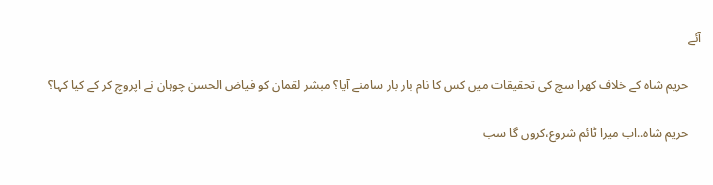آئے

    حریم شاہ کے خلاف کھرا سچ کی تحقیقات میں کس کا نام بار بار سامنے آیا؟ مبشر لقمان کو فیاض الحسن چوہان نے اپروچ کر کے کیا کہا؟

    حریم شاہ..اب میرا ٹائم شروع،کروں گا سب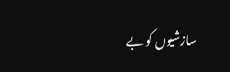سازشیوں کو بے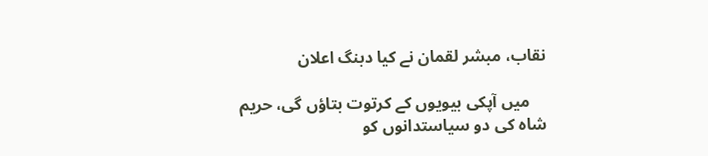نقاب، مبشر لقمان نے کیا دبنگ اعلان

    میں آپکی بیویوں کے کرتوت بتاؤں گی، حریم شاہ کی دو سیاستدانوں کو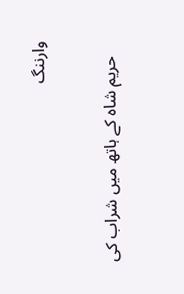وارننگ

    حریم شاہ کے ہاتھ میں شراب کی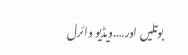بوتلیں اور….ویڈیو وائرل